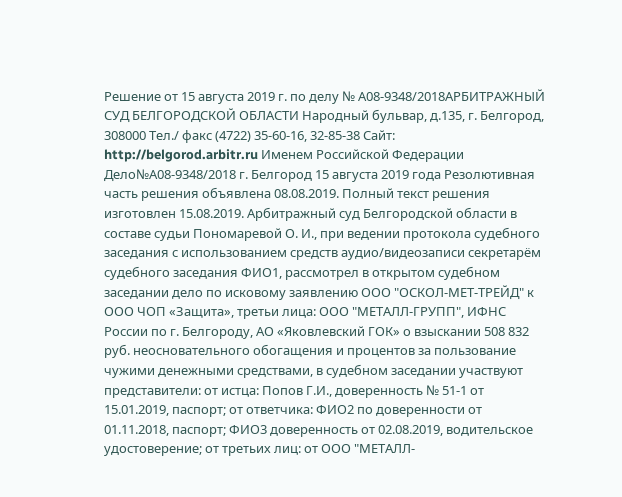Решение от 15 августа 2019 г. по делу № А08-9348/2018АРБИТРАЖНЫЙ СУД БЕЛГОРОДСКОЙ ОБЛАСТИ Народный бульвар, д.135, г. Белгород, 308000 Тел./ факс (4722) 35-60-16, 32-85-38 Сайт: http://belgorod.arbitr.ru Именем Российской Федерации Дело№А08-9348/2018 г. Белгород 15 августа 2019 года Резолютивная часть решения объявлена 08.08.2019. Полный текст решения изготовлен 15.08.2019. Арбитражный суд Белгородской области в составе судьи Пономаревой О. И., при ведении протокола судебного заседания с использованием средств аудио/видеозаписи секретарём судебного заседания ФИО1, рассмотрел в открытом судебном заседании дело по исковому заявлению ООО "ОСКОЛ-МЕТ-ТРЕЙД" к ООО ЧОП «Защита», третьи лица: ООО "МЕТАЛЛ-ГРУПП", ИФНС России по г. Белгороду, АО «Яковлевский ГОК» о взыскании 508 832 руб. неосновательного обогащения и процентов за пользование чужими денежными средствами, в судебном заседании участвуют представители: от истца: Попов Г.И., доверенность № 51-1 от 15.01.2019, паспорт; от ответчика: ФИО2 по доверенности от 01.11.2018, паспорт; ФИО3 доверенность от 02.08.2019, водительское удостоверение; от третьих лиц: от ООО "МЕТАЛЛ-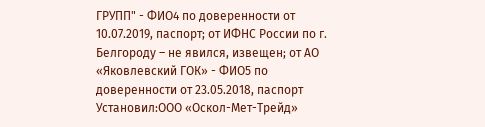ГРУПП" - ФИО4 по доверенности от 10.07.2019, паспорт; от ИФНС России по г. Белгороду – не явился, извещен; от АО «Яковлевский ГОК» - ФИО5 по доверенности от 23.05.2018, паспорт Установил:ООО «Оскол-Мет-Трейд»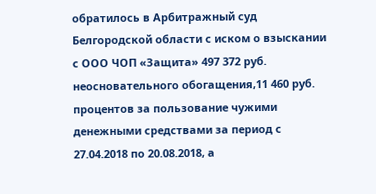обратилось в Арбитражный суд Белгородской области с иском о взыскании с ООО ЧОП «Защита» 497 372 руб. неосновательного обогащения,11 460 руб. процентов за пользование чужими денежными средствами за период с 27.04.2018 по 20.08.2018, а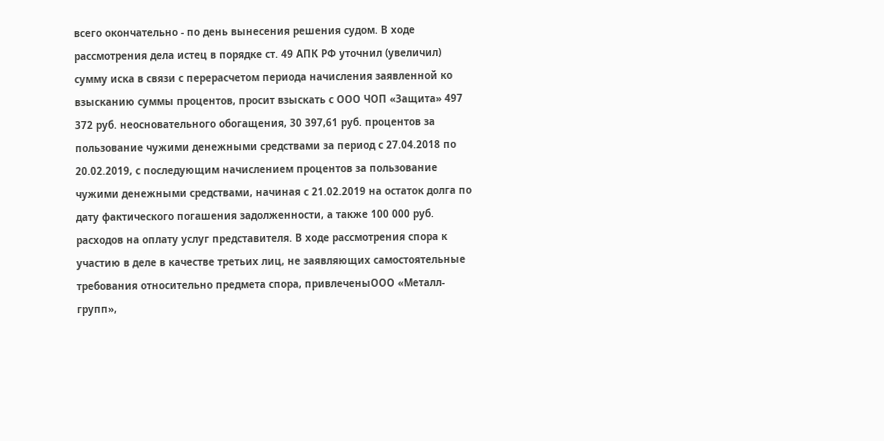всего окончательно - по день вынесения решения судом. В ходе рассмотрения дела истец в порядке ст. 49 АПК РФ уточнил (увеличил) сумму иска в связи с перерасчетом периода начисления заявленной ко взысканию суммы процентов, просит взыскать с ООО ЧОП «Защита» 497 372 руб. неосновательного обогащения, 30 397,61 руб. процентов за пользование чужими денежными средствами за период с 27.04.2018 по 20.02.2019, с последующим начислением процентов за пользование чужими денежными средствами, начиная с 21.02.2019 на остаток долга по дату фактического погашения задолженности, а также 100 000 руб. расходов на оплату услуг представителя. В ходе рассмотрения спора к участию в деле в качестве третьих лиц, не заявляющих самостоятельные требования относительно предмета спора, привлеченыООО «Металл-групп»,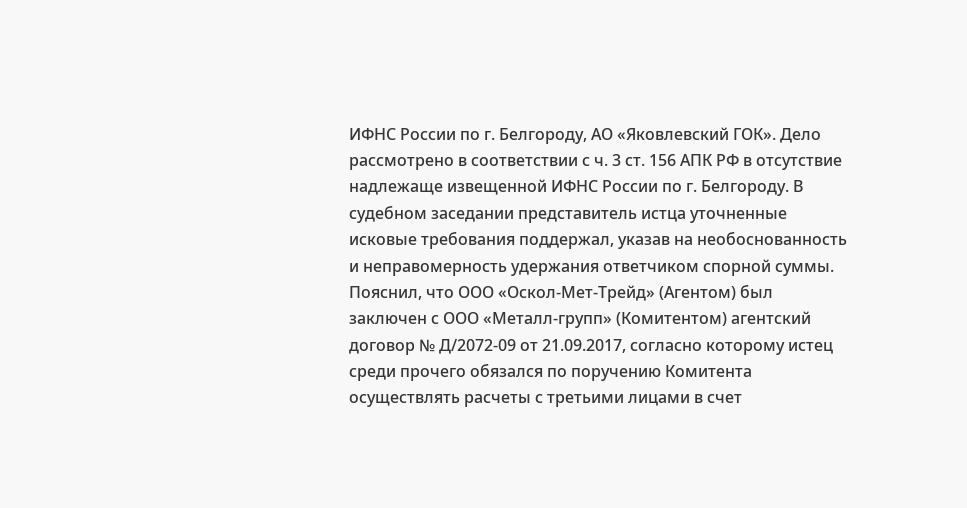ИФНС России по г. Белгороду, АО «Яковлевский ГОК». Дело рассмотрено в соответствии с ч. 3 ст. 156 АПК РФ в отсутствие надлежаще извещенной ИФНС России по г. Белгороду. В судебном заседании представитель истца уточненные исковые требования поддержал, указав на необоснованность и неправомерность удержания ответчиком спорной суммы. Пояснил, что ООО «Оскол-Мет-Трейд» (Агентом) был заключен с ООО «Металл-групп» (Комитентом) агентский договор № Д/2072-09 от 21.09.2017, согласно которому истец среди прочего обязался по поручению Комитента осуществлять расчеты с третьими лицами в счет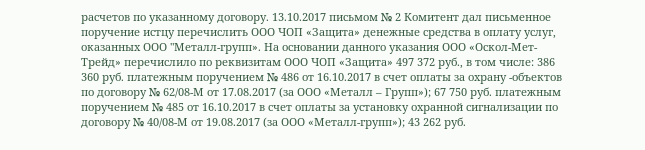расчетов по указанному договору. 13.10.2017 письмом № 2 Комитент дал письменное поручение истцу перечислить ООО ЧОП «Защита» денежные средства в оплату услуг, оказанных ООО "Металл-групп». На основании данного указания ООО «Оскол-Мет-Трейд» перечислило по реквизитам ООО ЧОП «Защита» 497 372 руб., в том числе: 386 360 руб. платежным поручением № 486 от 16.10.2017 в счет оплаты за охрану -объектов по договору № 62/08-М от 17.08.2017 (за ООО «Металл – Групп»); 67 750 руб. платежным поручением № 485 от 16.10.2017 в счет оплаты за установку охранной сигнализации по договору № 40/08-М от 19.08.2017 (за ООО «Металл-групп»); 43 262 руб.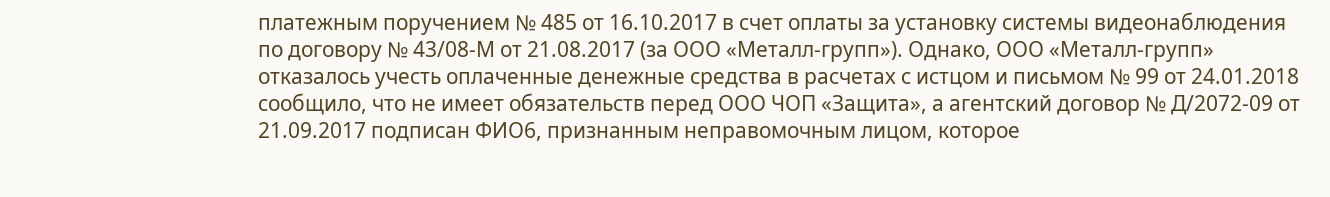платежным поручением № 485 от 16.10.2017 в счет оплаты за установку системы видеонаблюдения по договору № 43/08-М от 21.08.2017 (за ООО «Металл-групп»). Однако, ООО «Металл-групп» отказалось учесть оплаченные денежные средства в расчетах с истцом и письмом № 99 от 24.01.2018 сообщило, что не имеет обязательств перед ООО ЧОП «Защита», а агентский договор № Д/2072-09 от 21.09.2017 подписан ФИО6, признанным неправомочным лицом, которое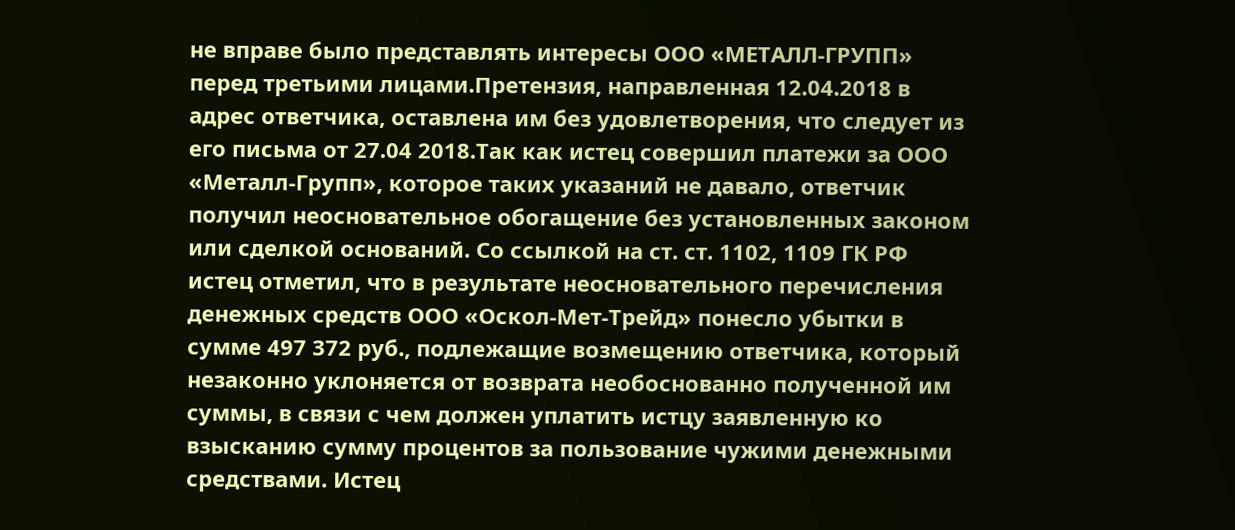не вправе было представлять интересы ООО «МЕТАЛЛ-ГРУПП» перед третьими лицами.Претензия, направленная 12.04.2018 в адрес ответчика, оставлена им без удовлетворения, что следует из его письма от 27.04 2018.Так как истец совершил платежи за ООО «Металл-Групп», которое таких указаний не давало, ответчик получил неосновательное обогащение без установленных законом или сделкой оснований. Со ссылкой на ст. ст. 1102, 1109 ГК РФ истец отметил, что в результате неосновательного перечисления денежных средств ООО «Оскол-Мет-Трейд» понесло убытки в сумме 497 372 руб., подлежащие возмещению ответчика, который незаконно уклоняется от возврата необоснованно полученной им суммы, в связи с чем должен уплатить истцу заявленную ко взысканию сумму процентов за пользование чужими денежными средствами. Истец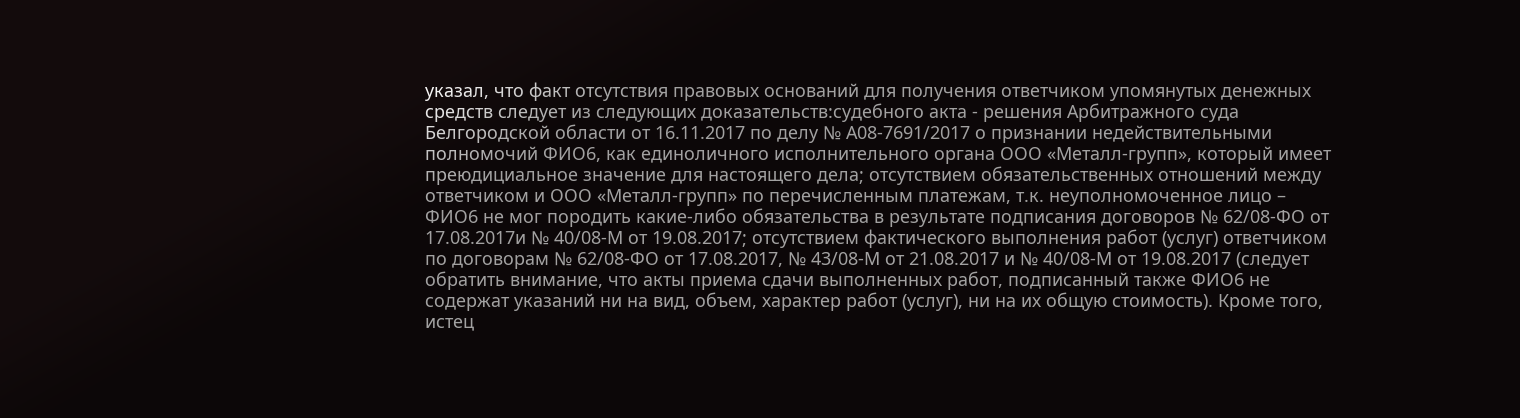указал, что факт отсутствия правовых оснований для получения ответчиком упомянутых денежных средств следует из следующих доказательств:судебного акта - решения Арбитражного суда Белгородской области от 16.11.2017 по делу № А08-7691/2017 о признании недействительными полномочий ФИО6, как единоличного исполнительного органа ООО «Металл-групп», который имеет преюдициальное значение для настоящего дела; отсутствием обязательственных отношений между ответчиком и ООО «Металл-групп» по перечисленным платежам, т.к. неуполномоченное лицо – ФИО6 не мог породить какие-либо обязательства в результате подписания договоров № 62/08-ФО от 17.08.2017и № 40/08-М от 19.08.2017; отсутствием фактического выполнения работ (услуг) ответчиком по договорам № 62/08-ФО от 17.08.2017, № 43/08-М от 21.08.2017 и № 40/08-М от 19.08.2017 (следует обратить внимание, что акты приема сдачи выполненных работ, подписанный также ФИО6 не содержат указаний ни на вид, объем, характер работ (услуг), ни на их общую стоимость). Кроме того, истец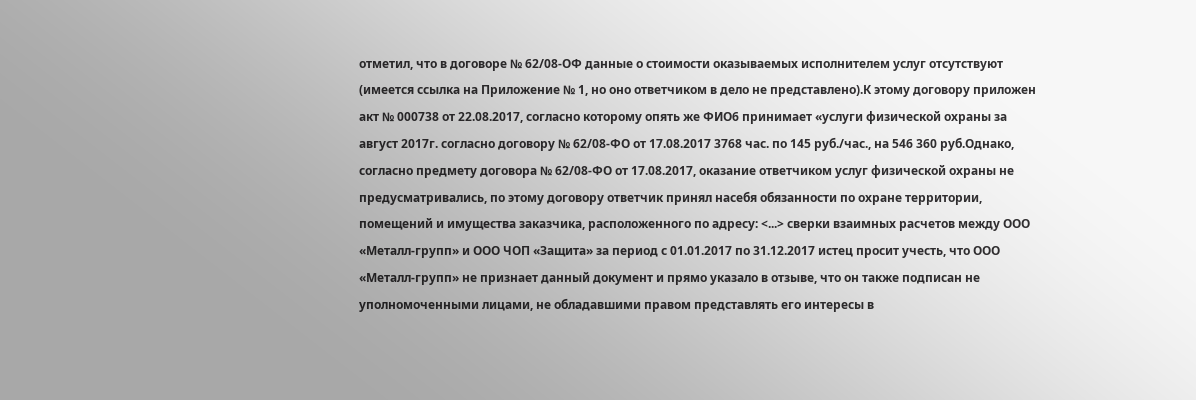отметил, что в договоре № 62/08-ОФ данные о стоимости оказываемых исполнителем услуг отсутствуют (имеется ссылка на Приложение № 1, но оно ответчиком в дело не представлено).К этому договору приложен акт № 000738 от 22.08.2017, согласно которому опять же ФИО6 принимает «услуги физической охраны за август 2017г. согласно договору № 62/08-ФО от 17.08.2017 3768 час. по 145 руб./час., на 546 360 руб.Однако, согласно предмету договора № 62/08-ФО от 17.08.2017, оказание ответчиком услуг физической охраны не предусматривались, по этому договору ответчик принял насебя обязанности по охране территории, помещений и имущества заказчика, расположенного по адресу: <...> сверки взаимных расчетов между ООО «Металл-групп» и ООО ЧОП «Защита» за период с 01.01.2017 по 31.12.2017 истец просит учесть, что ООО «Металл-групп» не признает данный документ и прямо указало в отзыве, что он также подписан не уполномоченными лицами, не обладавшими правом представлять его интересы в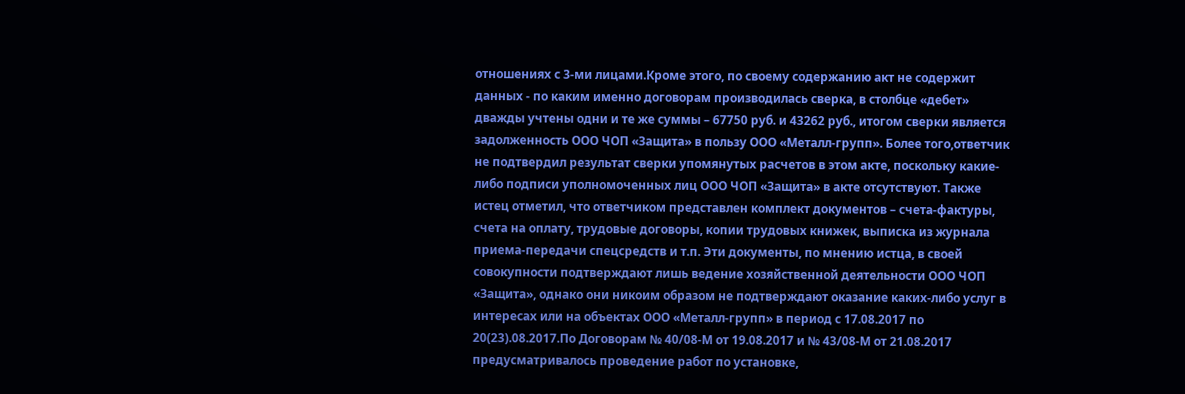отношениях с 3-ми лицами.Кроме этого, по своему содержанию акт не содержит данных - по каким именно договорам производилась сверка, в столбце «дебет» дважды учтены одни и те же суммы – 67750 руб. и 43262 руб., итогом сверки является задолженность ООО ЧОП «Защита» в пользу ООО «Металл-групп». Более того,ответчик не подтвердил результат сверки упомянутых расчетов в этом акте, поскольку какие-либо подписи уполномоченных лиц ООО ЧОП «Защита» в акте отсутствуют. Также истец отметил, что ответчиком представлен комплект документов – счета-фактуры, счета на оплату, трудовые договоры, копии трудовых книжек, выписка из журнала приема-передачи спецсредств и т.п. Эти документы, по мнению истца, в своей совокупности подтверждают лишь ведение хозяйственной деятельности ООО ЧОП «Защита», однако они никоим образом не подтверждают оказание каких-либо услуг в интересах или на объектах ООО «Металл-групп» в период с 17.08.2017 по 20(23).08.2017.По Договорам № 40/08-М от 19.08.2017 и № 43/08-М от 21.08.2017 предусматривалось проведение работ по установке,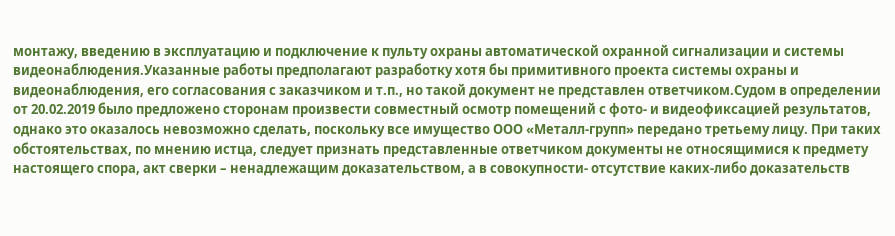монтажу, введению в эксплуатацию и подключение к пульту охраны автоматической охранной сигнализации и системы видеонаблюдения.Указанные работы предполагают разработку хотя бы примитивного проекта системы охраны и видеонаблюдения, его согласования с заказчиком и т.п., но такой документ не представлен ответчиком.Судом в определении от 20.02.2019 было предложено сторонам произвести совместный осмотр помещений с фото- и видеофиксацией результатов, однако это оказалось невозможно сделать, поскольку все имущество ООО «Металл-групп» передано третьему лицу. При таких обстоятельствах, по мнению истца, следует признать представленные ответчиком документы не относящимися к предмету настоящего спора, акт сверки – ненадлежащим доказательством, а в совокупности- отсутствие каких-либо доказательств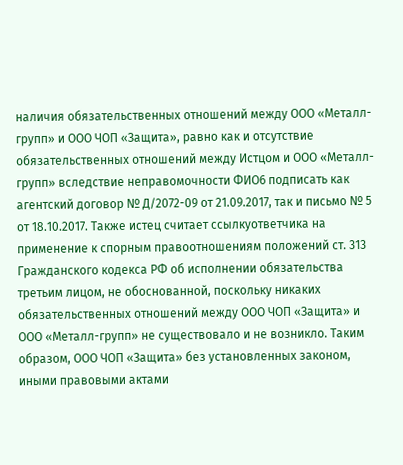наличия обязательственных отношений между ООО «Металл-групп» и ООО ЧОП «Защита», равно как и отсутствие обязательственных отношений между Истцом и ООО «Металл-групп» вследствие неправомочности ФИО6 подписать как агентский договор № Д/2072-09 от 21.09.2017, так и письмо № 5 от 18.10.2017. Также истец считает ссылкуответчика на применение к спорным правоотношениям положений ст. 313 Гражданского кодекса РФ об исполнении обязательства третьим лицом, не обоснованной, поскольку никаких обязательственных отношений между ООО ЧОП «Защита» и ООО «Металл-групп» не существовало и не возникло. Таким образом, ООО ЧОП «Защита» без установленных законом, иными правовыми актами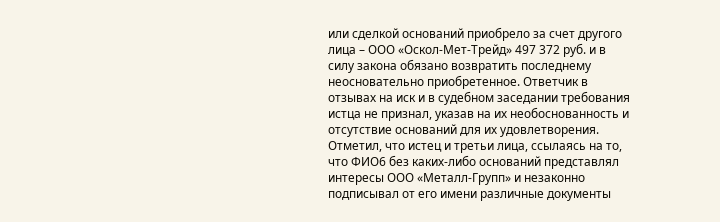или сделкой оснований приобрело за счет другого лица – ООО «Оскол-Мет-Трейд» 497 372 руб. и в силу закона обязано возвратить последнему неосновательно приобретенное. Ответчик в отзывах на иск и в судебном заседании требования истца не признал, указав на их необоснованность и отсутствие оснований для их удовлетворения. Отметил, что истец и третьи лица, ссылаясь на то, что ФИО6 без каких-либо оснований представлял интересы ООО «Металл-Групп» и незаконно подписывал от его имени различные документы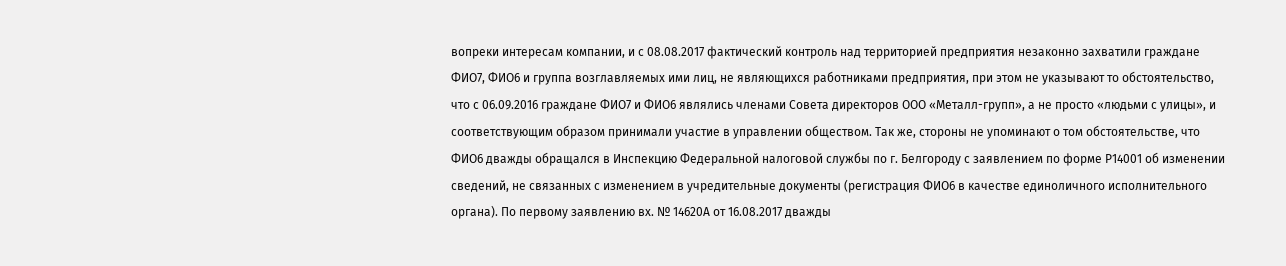вопреки интересам компании, и с 08.08.2017 фактический контроль над территорией предприятия незаконно захватили граждане ФИО7, ФИО6 и группа возглавляемых ими лиц, не являющихся работниками предприятия, при этом не указывают то обстоятельство, что с 06.09.2016 граждане ФИО7 и ФИО6 являлись членами Совета директоров ООО «Металл-групп», а не просто «людьми с улицы», и соответствующим образом принимали участие в управлении обществом. Так же, стороны не упоминают о том обстоятельстве, что ФИО6 дважды обращался в Инспекцию Федеральной налоговой службы по г. Белгороду с заявлением по форме Р14001 об изменении сведений, не связанных с изменением в учредительные документы (регистрация ФИО6 в качестве единоличного исполнительного органа). По первому заявлению вх. № 14620А от 16.08.2017 дважды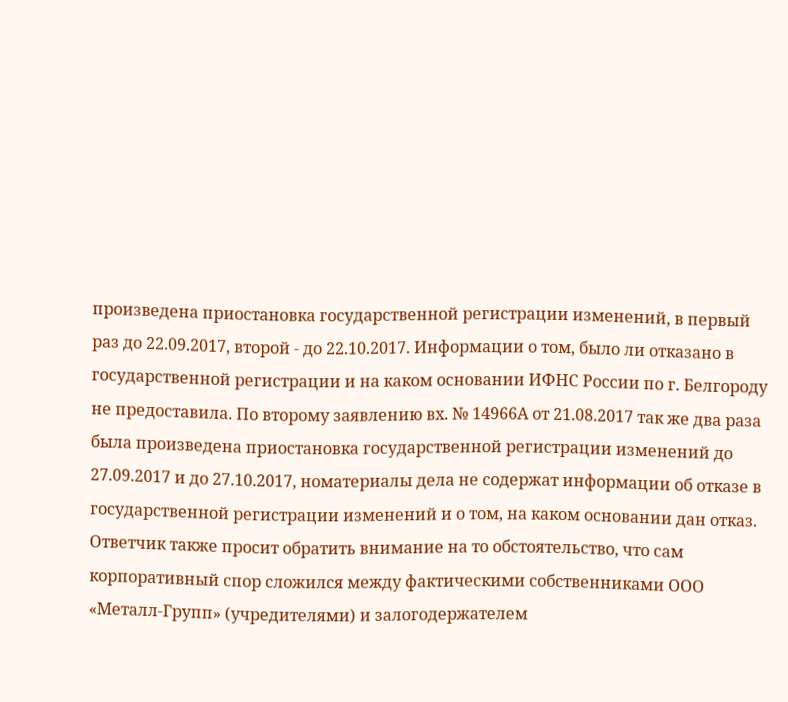произведена приостановка государственной регистрации изменений, в первый раз до 22.09.2017, второй - до 22.10.2017. Информации о том, было ли отказано в государственной регистрации и на каком основании ИФНС России по г. Белгороду не предоставила. По второму заявлению вх. № 14966А от 21.08.2017 так же два раза была произведена приостановка государственной регистрации изменений до 27.09.2017 и до 27.10.2017, номатериалы дела не содержат информации об отказе в государственной регистрации изменений и о том, на каком основании дан отказ. Ответчик также просит обратить внимание на то обстоятельство, что сам корпоративный спор сложился между фактическими собственниками ООО «Металл-Групп» (учредителями) и залогодержателем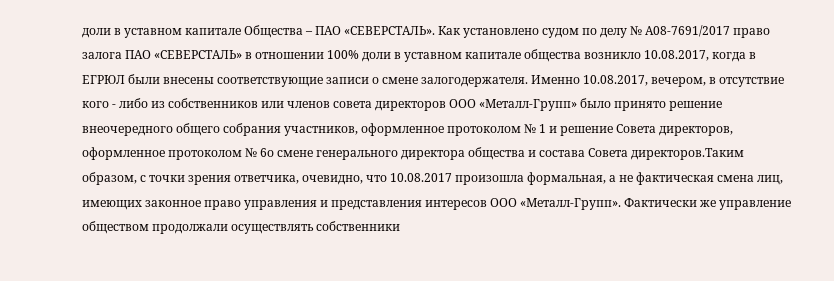доли в уставном капитале Общества – ПАО «СЕВЕРСТАЛЬ». Как установлено судом по делу № А08-7691/2017 право залога ПАО «СЕВЕРСТАЛЬ» в отношении 100% доли в уставном капитале общества возникло 10.08.2017, когда в ЕГРЮЛ были внесены соответствующие записи о смене залогодержателя. Именно 10.08.2017, вечером, в отсутствие кого - либо из собственников или членов совета директоров ООО «Металл-Групп» было принято решение внеочередного общего собрания участников, оформленное протоколом № 1 и решение Совета директоров, оформленное протоколом № 6о смене генерального директора общества и состава Совета директоров.Таким образом, с точки зрения ответчика, очевидно, что 10.08.2017 произошла формальная, а не фактическая смена лиц, имеющих законное право управления и представления интересов ООО «Металл-Групп». Фактически же управление обществом продолжали осуществлять собственники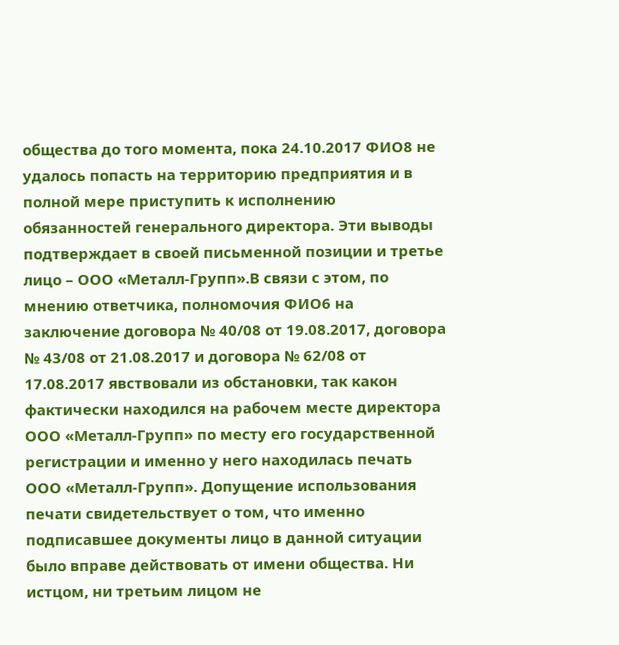общества до того момента, пока 24.10.2017 ФИО8 не удалось попасть на территорию предприятия и в полной мере приступить к исполнению обязанностей генерального директора. Эти выводы подтверждает в своей письменной позиции и третье лицо – ООО «Металл-Групп».В связи с этом, по мнению ответчика, полномочия ФИО6 на заключение договора № 40/08 от 19.08.2017, договора № 43/08 от 21.08.2017 и договора № 62/08 от 17.08.2017 явствовали из обстановки, так какон фактически находился на рабочем месте директора ООО «Металл-Групп» по месту его государственной регистрации и именно у него находилась печать ООО «Металл-Групп». Допущение использования печати свидетельствует о том, что именно подписавшее документы лицо в данной ситуации было вправе действовать от имени общества. Ни истцом, ни третьим лицом не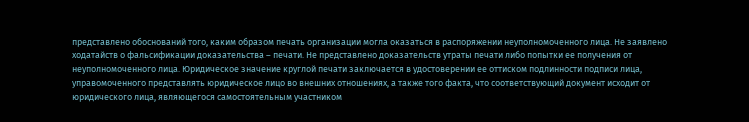представлено обоснований того, каким образом печать организации могла оказаться в распоряжении неуполномоченного лица. Не заявлено ходатайств о фальсификации доказательства – печати. Не представлено доказательств утраты печати либо попытки ее получения от неуполномоченного лица. Юридическое значение круглой печати заключается в удостоверении ее оттиском подлинности подписи лица, управомоченного представлять юридическое лицо во внешних отношениях, а также того факта, что соответствующий документ исходит от юридического лица, являющегося самостоятельным участником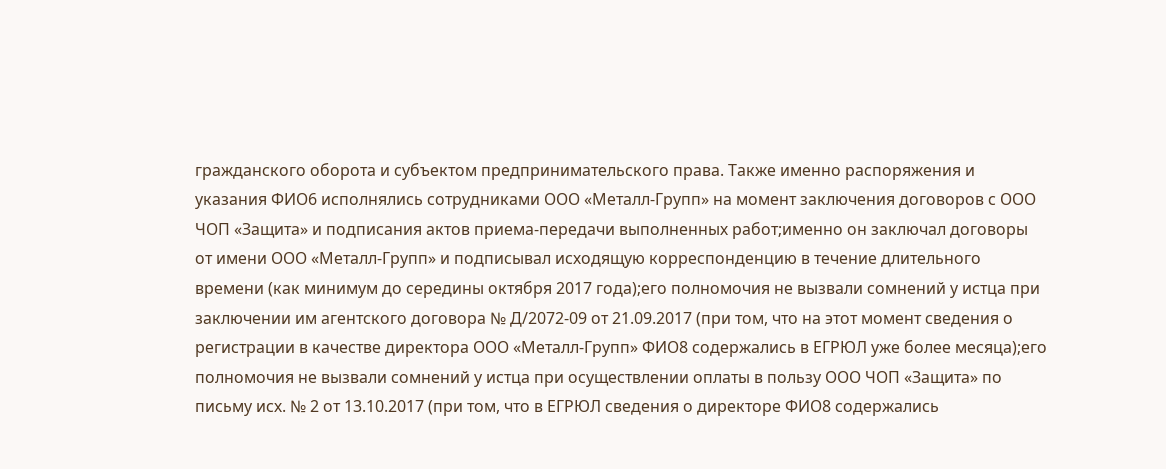гражданского оборота и субъектом предпринимательского права. Также именно распоряжения и указания ФИО6 исполнялись сотрудниками ООО «Металл-Групп» на момент заключения договоров с ООО ЧОП «Защита» и подписания актов приема-передачи выполненных работ;именно он заключал договоры от имени ООО «Металл-Групп» и подписывал исходящую корреспонденцию в течение длительного времени (как минимум до середины октября 2017 года);его полномочия не вызвали сомнений у истца при заключении им агентского договора № Д/2072-09 от 21.09.2017 (при том, что на этот момент сведения о регистрации в качестве директора ООО «Металл-Групп» ФИО8 содержались в ЕГРЮЛ уже более месяца);его полномочия не вызвали сомнений у истца при осуществлении оплаты в пользу ООО ЧОП «Защита» по письму исх. № 2 от 13.10.2017 (при том, что в ЕГРЮЛ сведения о директоре ФИО8 содержались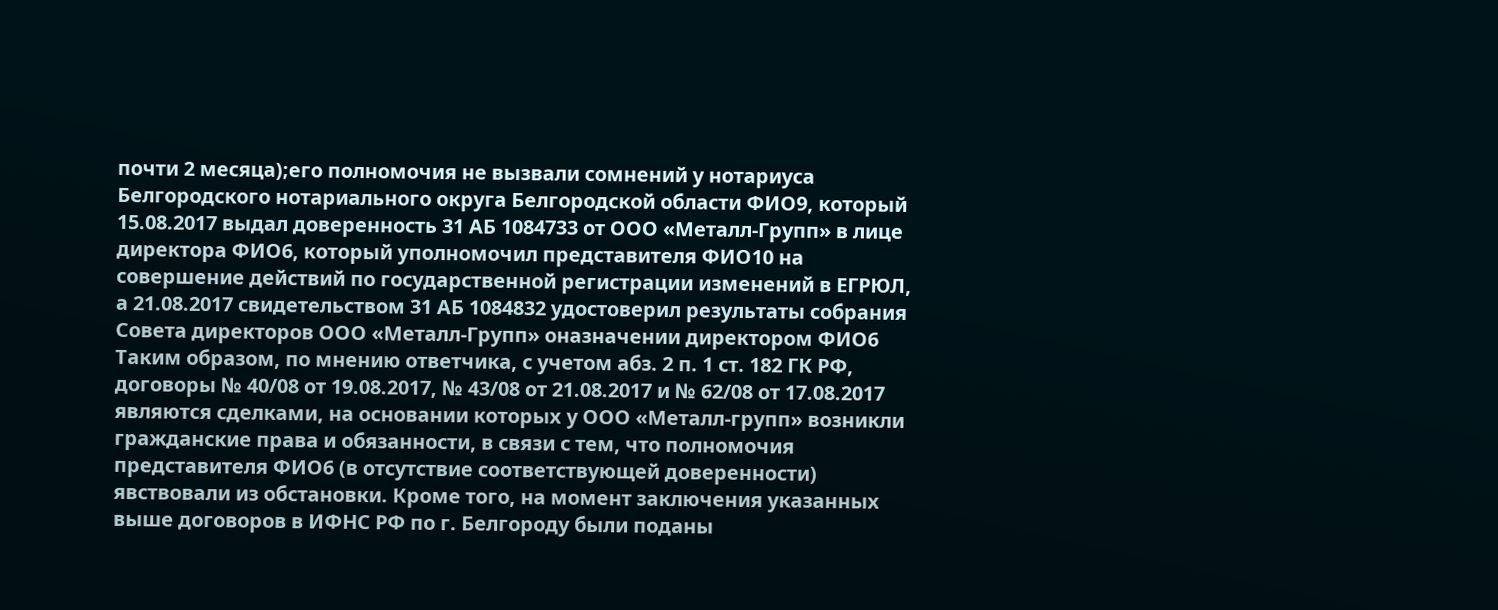почти 2 месяца);его полномочия не вызвали сомнений у нотариуса Белгородского нотариального округа Белгородской области ФИО9, который 15.08.2017 выдал доверенность 31 АБ 1084733 от ООО «Металл-Групп» в лице директора ФИО6, который уполномочил представителя ФИО10 на совершение действий по государственной регистрации изменений в ЕГРЮЛ, а 21.08.2017 свидетельством 31 АБ 1084832 удостоверил результаты собрания Совета директоров ООО «Металл-Групп» оназначении директором ФИО6 Таким образом, по мнению ответчика, с учетом абз. 2 п. 1 ст. 182 ГК РФ, договоры № 40/08 от 19.08.2017, № 43/08 от 21.08.2017 и № 62/08 от 17.08.2017 являются сделками, на основании которых у ООО «Металл-групп» возникли гражданские права и обязанности, в связи с тем, что полномочия представителя ФИО6 (в отсутствие соответствующей доверенности) явствовали из обстановки. Кроме того, на момент заключения указанных выше договоров в ИФНС РФ по г. Белгороду были поданы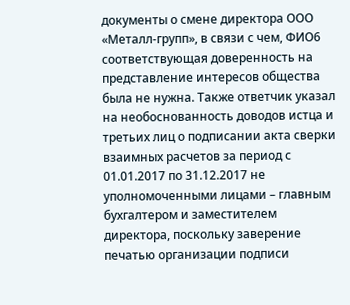документы о смене директора ООО «Металл-групп», в связи с чем, ФИО6 соответствующая доверенность на представление интересов общества была не нужна. Также ответчик указал на необоснованность доводов истца и третьих лиц о подписании акта сверки взаимных расчетов за период с 01.01.2017 по 31.12.2017 не уполномоченными лицами – главным бухгалтером и заместителем директора, поскольку заверение печатью организации подписи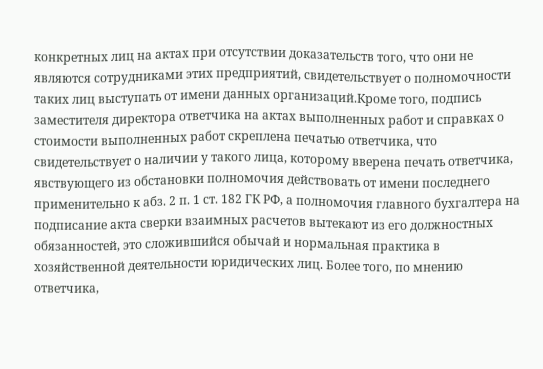конкретных лиц на актах при отсутствии доказательств того, что они не являются сотрудниками этих предприятий, свидетельствует о полномочности таких лиц выступать от имени данных организаций.Кроме того, подпись заместителя директора ответчика на актах выполненных работ и справках о стоимости выполненных работ скреплена печатью ответчика, что свидетельствует о наличии у такого лица, которому вверена печать ответчика, явствующего из обстановки полномочия действовать от имени последнего применительно к абз. 2 п. 1 ст. 182 ГК РФ, а полномочия главного бухгалтера на подписание акта сверки взаимных расчетов вытекают из его должностных обязанностей, это сложившийся обычай и нормальная практика в хозяйственной деятельности юридических лиц. Более того, по мнению ответчика,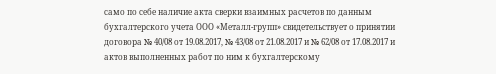само по себе наличие акта сверки взаимных расчетов по данным бухгалтерского учета ООО «Металл-групп» свидетельствует о принятии договора № 40/08 от 19.08.2017, № 43/08 от 21.08.2017 и № 62/08 от 17.08.2017 и актов выполненных работ по ним к бухгалтерскому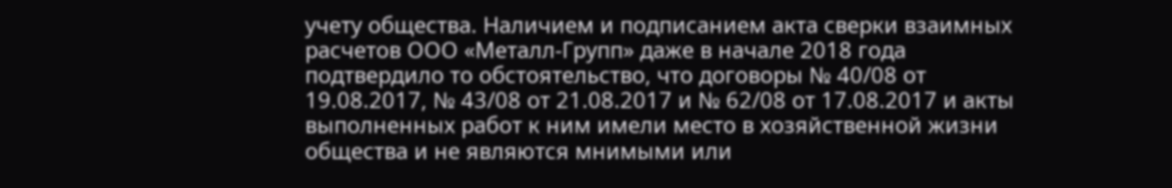учету общества. Наличием и подписанием акта сверки взаимных расчетов ООО «Металл-Групп» даже в начале 2018 года подтвердило то обстоятельство, что договоры № 40/08 от 19.08.2017, № 43/08 от 21.08.2017 и № 62/08 от 17.08.2017 и акты выполненных работ к ним имели место в хозяйственной жизни общества и не являются мнимыми или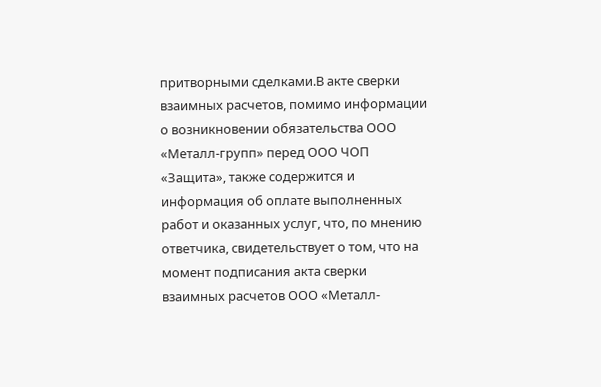притворными сделками.В акте сверки взаимных расчетов, помимо информации о возникновении обязательства ООО «Металл-групп» перед ООО ЧОП «Защита», также содержится и информация об оплате выполненных работ и оказанных услуг, что, по мнению ответчика, свидетельствует о том, что на момент подписания акта сверки взаимных расчетов ООО «Металл-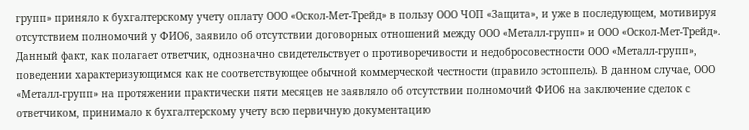групп» приняло к бухгалтерскому учету оплату ООО «Оскол-Мет-Трейд» в пользу ООО ЧОП «Защита», и уже в последующем, мотивируя отсутствием полномочий у ФИО6, заявило об отсутствии договорных отношений между ООО «Металл-групп» и ООО «Оскол-Мет-Трейд». Данный факт, как полагает ответчик, однозначно свидетельствует о противоречивости и недобросовестности ООО «Металл-групп», поведении характеризующимся как не соответствующее обычной коммерческой честности (правило эстоппель). В данном случае, ООО «Металл-групп» на протяжении практически пяти месяцев не заявляло об отсутствии полномочий ФИО6 на заключение сделок с ответчиком, принимало к бухгалтерскому учету всю первичную документацию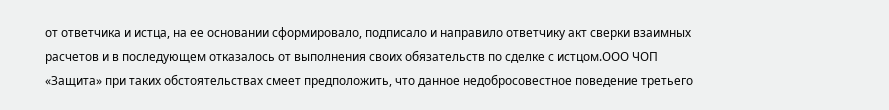от ответчика и истца, на ее основании сформировало, подписало и направило ответчику акт сверки взаимных расчетов и в последующем отказалось от выполнения своих обязательств по сделке с истцом.ООО ЧОП «Защита» при таких обстоятельствах смеет предположить, что данное недобросовестное поведение третьего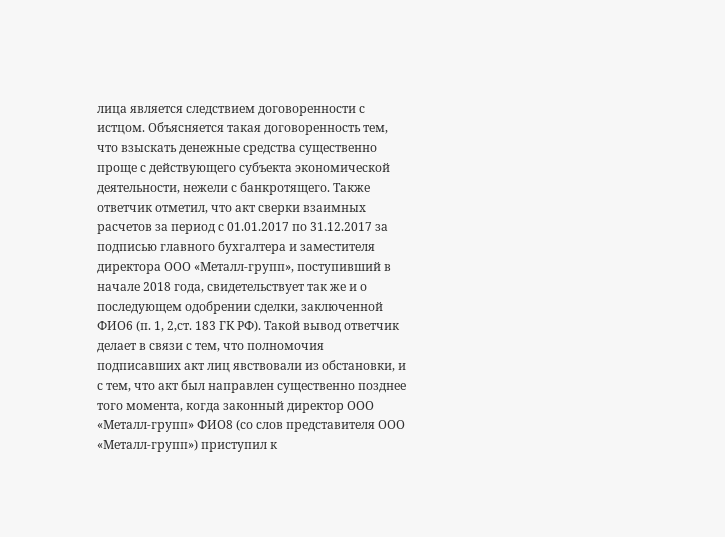лица является следствием договоренности с истцом. Объясняется такая договоренность тем, что взыскать денежные средства существенно проще с действующего субъекта экономической деятельности, нежели с банкротящего. Также ответчик отметил, что акт сверки взаимных расчетов за период с 01.01.2017 по 31.12.2017 за подписью главного бухгалтера и заместителя директора ООО «Металл-групп», поступивший в начале 2018 года, свидетельствует так же и о последующем одобрении сделки, заключенной ФИО6 (п. 1, 2,ст. 183 ГК РФ). Такой вывод ответчик делает в связи с тем, что полномочия подписавших акт лиц явствовали из обстановки, и с тем, что акт был направлен существенно позднее того момента, когда законный директор ООО «Металл-групп» ФИО8 (со слов представителя ООО «Металл-групп») приступил к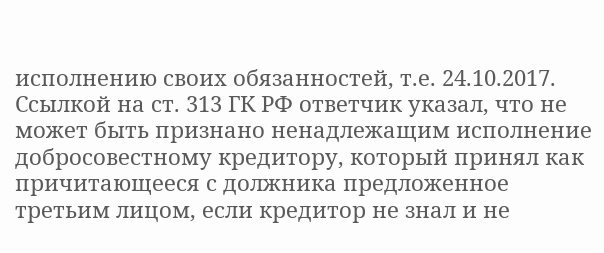исполнению своих обязанностей, т.е. 24.10.2017. Ссылкой на ст. 313 ГК РФ ответчик указал, что не может быть признано ненадлежащим исполнение добросовестному кредитору, который принял как причитающееся с должника предложенное третьим лицом, если кредитор не знал и не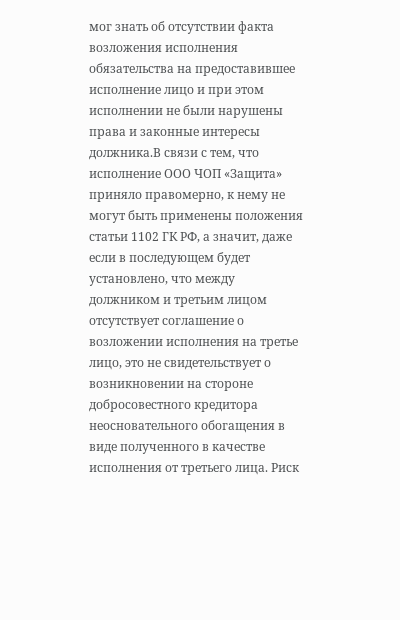мог знать об отсутствии факта возложения исполнения обязательства на предоставившее исполнение лицо и при этом исполнении не были нарушены права и законные интересы должника.В связи с тем, что исполнение ООО ЧОП «Защита» приняло правомерно, к нему не могут быть применены положения статьи 1102 ГК РФ, а значит, даже если в последующем будет установлено, что между должником и третьим лицом отсутствует соглашение о возложении исполнения на третье лицо, это не свидетельствует о возникновении на стороне добросовестного кредитора неосновательного обогащения в виде полученного в качестве исполнения от третьего лица. Риск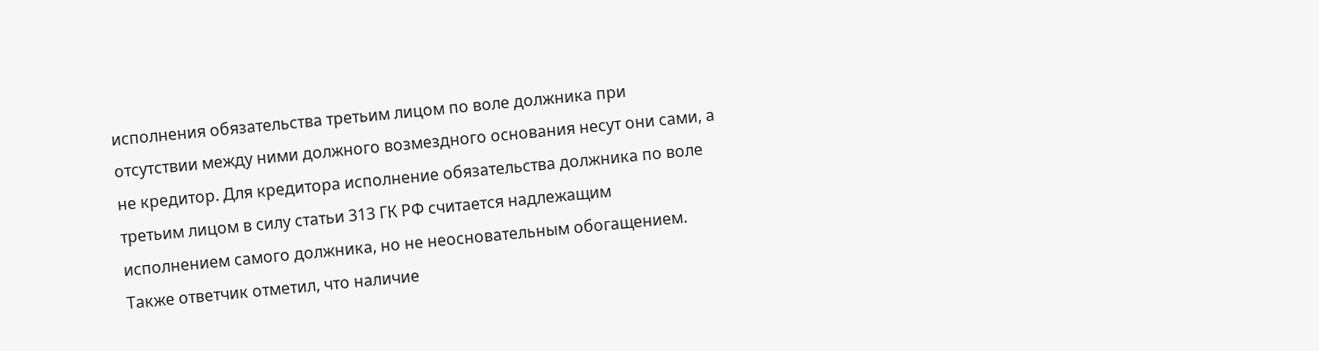исполнения обязательства третьим лицом по воле должника при отсутствии между ними должного возмездного основания несут они сами, а не кредитор. Для кредитора исполнение обязательства должника по воле третьим лицом в силу статьи 313 ГК РФ считается надлежащим исполнением самого должника, но не неосновательным обогащением. Также ответчик отметил, что наличие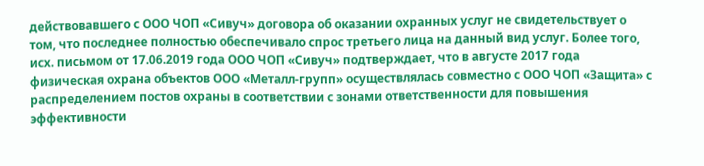действовавшего с ООО ЧОП «Сивуч» договора об оказании охранных услуг не свидетельствует о том, что последнее полностью обеспечивало спрос третьего лица на данный вид услуг. Более того, исх. письмом от 17.06.2019 года ООО ЧОП «Сивуч» подтверждает, что в августе 2017 года физическая охрана объектов ООО «Металл-групп» осуществлялась совместно с ООО ЧОП «Защита» с распределением постов охраны в соответствии с зонами ответственности для повышения эффективности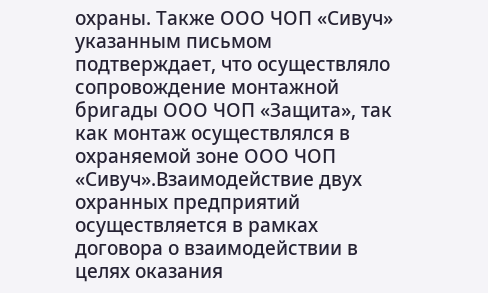охраны. Также ООО ЧОП «Сивуч» указанным письмом подтверждает, что осуществляло сопровождение монтажной бригады ООО ЧОП «Защита», так как монтаж осуществлялся в охраняемой зоне ООО ЧОП «Сивуч».Взаимодействие двух охранных предприятий осуществляется в рамках договора о взаимодействии в целях оказания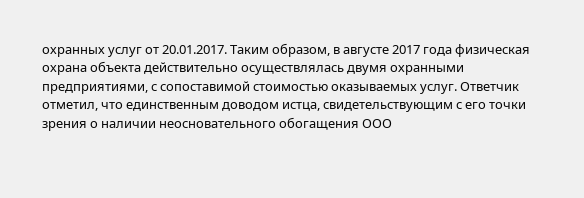охранных услуг от 20.01.2017. Таким образом, в августе 2017 года физическая охрана объекта действительно осуществлялась двумя охранными предприятиями, с сопоставимой стоимостью оказываемых услуг. Ответчик отметил, что единственным доводом истца, свидетельствующим с его точки зрения о наличии неосновательного обогащения ООО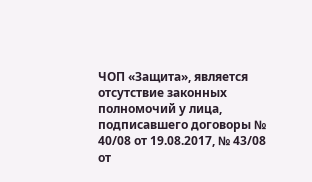ЧОП «Защита», является отсутствие законных полномочий у лица, подписавшего договоры № 40/08 от 19.08.2017, № 43/08 от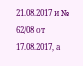21.08.2017 и № 62/08 от 17.08.2017, а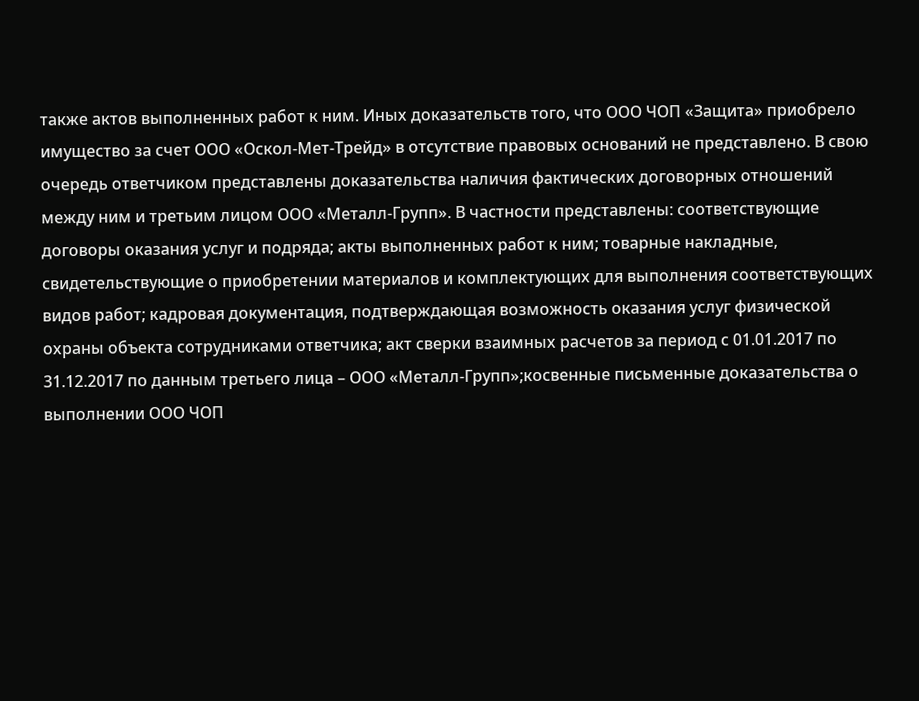также актов выполненных работ к ним. Иных доказательств того, что ООО ЧОП «Защита» приобрело имущество за счет ООО «Оскол-Мет-Трейд» в отсутствие правовых оснований не представлено. В свою очередь ответчиком представлены доказательства наличия фактических договорных отношений между ним и третьим лицом ООО «Металл-Групп». В частности представлены: соответствующие договоры оказания услуг и подряда; акты выполненных работ к ним; товарные накладные, свидетельствующие о приобретении материалов и комплектующих для выполнения соответствующих видов работ; кадровая документация, подтверждающая возможность оказания услуг физической охраны объекта сотрудниками ответчика; акт сверки взаимных расчетов за период с 01.01.2017 по 31.12.2017 по данным третьего лица – ООО «Металл-Групп»;косвенные письменные доказательства о выполнении ООО ЧОП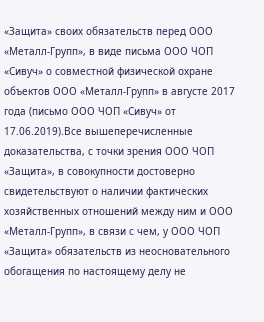«Защита» своих обязательств перед ООО «Металл-Групп», в виде письма ООО ЧОП «Сивуч» о совместной физической охране объектов ООО «Металл-Групп» в августе 2017 года (письмо ООО ЧОП «Сивуч» от 17.06.2019).Все вышеперечисленные доказательства, с точки зрения ООО ЧОП «Защита», в совокупности достоверно свидетельствуют о наличии фактических хозяйственных отношений между ним и ООО «Металл-Групп», в связи с чем, у ООО ЧОП «Защита» обязательств из неосновательного обогащения по настоящему делу не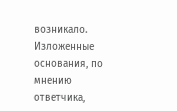возникало. Изложенные основания, по мнению ответчика,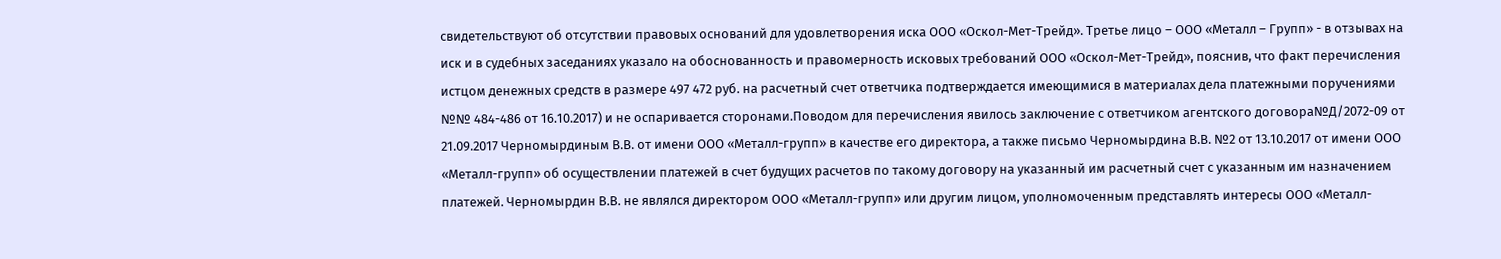свидетельствуют об отсутствии правовых оснований для удовлетворения иска ООО «Оскол-Мет-Трейд». Третье лицо – ООО «Металл – Групп» - в отзывах на иск и в судебных заседаниях указало на обоснованность и правомерность исковых требований ООО «Оскол-Мет-Трейд», пояснив, что факт перечисления истцом денежных средств в размере 497 472 руб. на расчетный счет ответчика подтверждается имеющимися в материалах дела платежными поручениями №№ 484-486 от 16.10.2017) и не оспаривается сторонами.Поводом для перечисления явилось заключение с ответчиком агентского договора№Д/2072-09 от 21.09.2017 Черномырдиным В.В. от имени ООО «Металл-групп» в качестве его директора, а также письмо Черномырдина В.В. №2 от 13.10.2017 от имени ООО «Металл-групп» об осуществлении платежей в счет будущих расчетов по такому договору на указанный им расчетный счет с указанным им назначением платежей. Черномырдин В.В. не являлся директором ООО «Металл-групп» или другим лицом, уполномоченным представлять интересы ООО «Металл-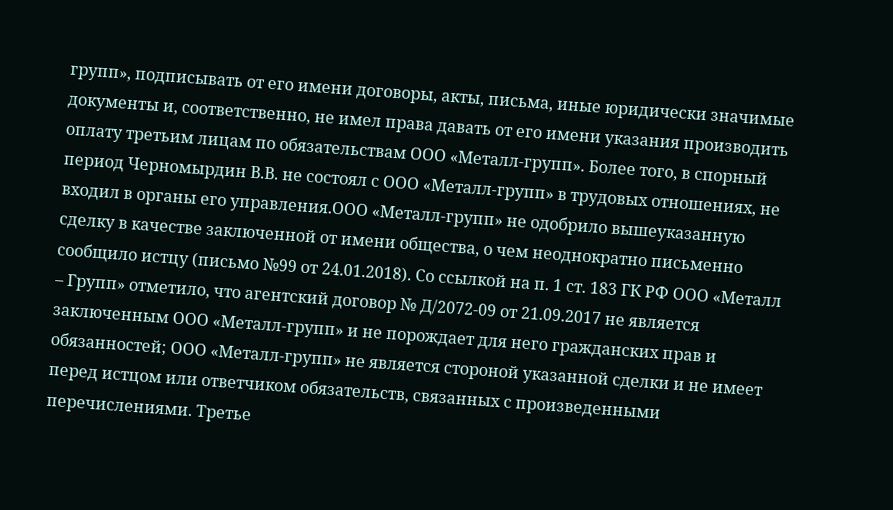групп», подписывать от его имени договоры, акты, письма, иные юридически значимые документы и, соответственно, не имел права давать от его имени указания производить оплату третьим лицам по обязательствам ООО «Металл-групп». Более того, в спорный период Черномырдин В.В. не состоял с ООО «Металл-групп» в трудовых отношениях, не входил в органы его управления.ООО «Металл-групп» не одобрило вышеуказанную сделку в качестве заключенной от имени общества, о чем неоднократно письменно сообщило истцу (письмо №99 от 24.01.2018). Со ссылкой на п. 1 ст. 183 ГК РФ ООО «Металл – Групп» отметило, что агентский договор № Д/2072-09 от 21.09.2017 не является заключенным ООО «Металл-групп» и не порождает для него гражданских прав и обязанностей; ООО «Металл-групп» не является стороной указанной сделки и не имеет перед истцом или ответчиком обязательств, связанных с произведенными перечислениями. Третье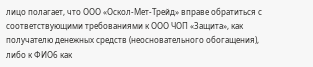лицо полагает, что ООО «Оскол-Мет-Трейд» вправе обратиться с соответствующими требованиями к ООО ЧОП «Защита», как получателю денежных средств (неосновательного обогащения), либо к ФИО6 как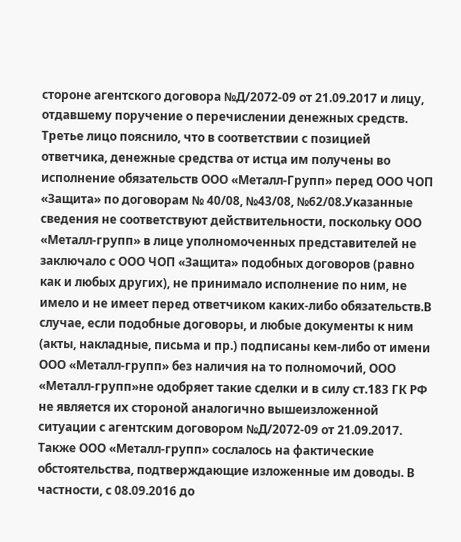стороне агентского договора №Д/2072-09 от 21.09.2017 и лицу, отдавшему поручение о перечислении денежных средств. Третье лицо пояснило, что в соответствии с позицией ответчика, денежные средства от истца им получены во исполнение обязательств ООО «Металл-Групп» перед ООО ЧОП «Защита» по договорам № 40/08, №43/08, №62/08.Указанные сведения не соответствуют действительности, поскольку ООО «Металл-групп» в лице уполномоченных представителей не заключало с ООО ЧОП «Защита» подобных договоров (равно как и любых других), не принимало исполнение по ним, не имело и не имеет перед ответчиком каких-либо обязательств.В случае, если подобные договоры, и любые документы к ним (акты, накладные, письма и пр.) подписаны кем-либо от имени ООО «Металл-групп» без наличия на то полномочий, ООО «Металл-групп»не одобряет такие сделки и в силу ст.183 ГК РФ не является их стороной аналогично вышеизложенной ситуации с агентским договором №Д/2072-09 от 21.09.2017. Также ООО «Металл-групп» сослалось на фактические обстоятельства, подтверждающие изложенные им доводы. В частности, с 08.09.2016 до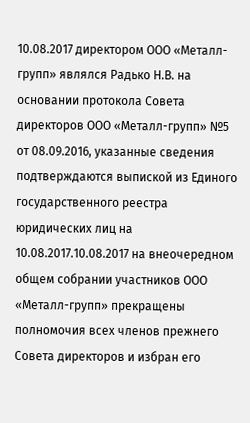10.08.2017 директором ООО «Металл-групп» являлся Радько Н.В. на основании протокола Совета директоров ООО «Металл-групп» №5 от 08.09.2016, указанные сведения подтверждаются выпиской из Единого государственного реестра юридических лиц на 10.08.2017.10.08.2017 на внеочередном общем собрании участников ООО «Металл-групп» прекращены полномочия всех членов прежнего Совета директоров и избран его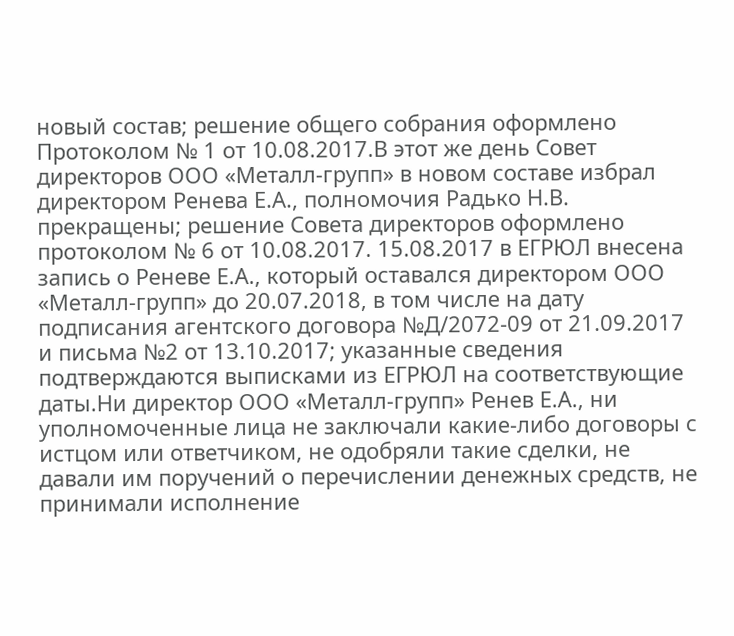новый состав; решение общего собрания оформлено Протоколом № 1 от 10.08.2017.В этот же день Совет директоров ООО «Металл-групп» в новом составе избрал директором Ренева Е.А., полномочия Радько Н.В. прекращены; решение Совета директоров оформлено протоколом № 6 от 10.08.2017. 15.08.2017 в ЕГРЮЛ внесена запись о Реневе Е.А., который оставался директором ООО «Металл-групп» до 20.07.2018, в том числе на дату подписания агентского договора №Д/2072-09 от 21.09.2017 и письма №2 от 13.10.2017; указанные сведения подтверждаются выписками из ЕГРЮЛ на соответствующие даты.Ни директор ООО «Металл-групп» Ренев Е.А., ни уполномоченные лица не заключали какие-либо договоры с истцом или ответчиком, не одобряли такие сделки, не давали им поручений о перечислении денежных средств, не принимали исполнение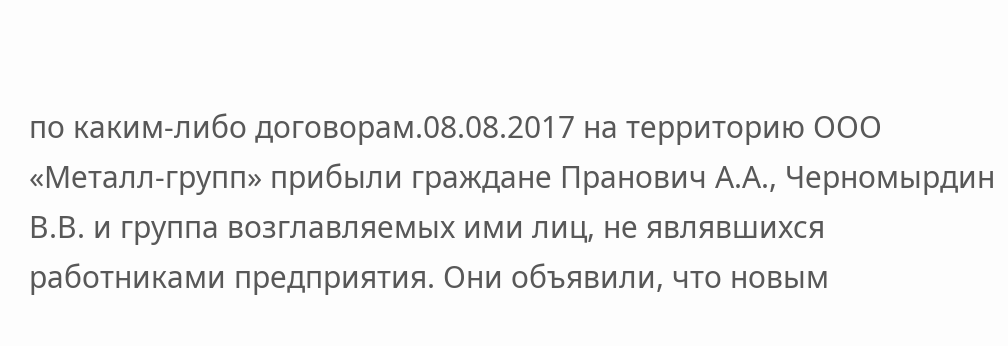по каким-либо договорам.08.08.2017 на территорию ООО «Металл-групп» прибыли граждане Пранович А.А., Черномырдин В.В. и группа возглавляемых ими лиц, не являвшихся работниками предприятия. Они объявили, что новым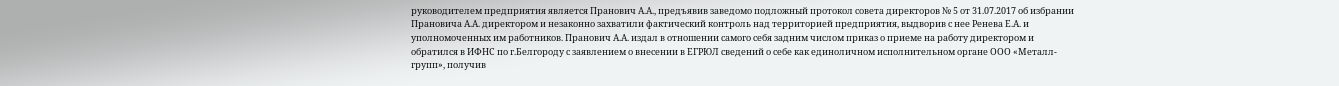руководителем предприятия является Пранович А.А., предъявив заведомо подложный протокол совета директоров № 5 от 31.07.2017 об избрании Прановича А.А. директором и незаконно захватили фактический контроль над территорией предприятия, выдворив с нее Ренева Е.А. и уполномоченных им работников. Пранович А.А. издал в отношении самого себя задним числом приказ о приеме на работу директором и обратился в ИФНС по г.Белгороду с заявлением о внесении в ЕГРЮЛ сведений о себе как единоличном исполнительном органе ООО «Металл-групп», получив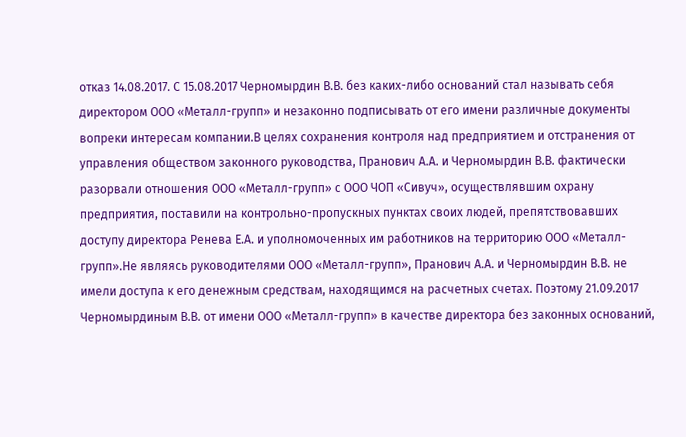отказ 14.08.2017. С 15.08.2017 Черномырдин В.В. без каких-либо оснований стал называть себя директором ООО «Металл-групп» и незаконно подписывать от его имени различные документы вопреки интересам компании.В целях сохранения контроля над предприятием и отстранения от управления обществом законного руководства, Пранович А.А. и Черномырдин В.В. фактически разорвали отношения ООО «Металл-групп» с ООО ЧОП «Сивуч», осуществлявшим охрану предприятия, поставили на контрольно-пропускных пунктах своих людей, препятствовавших доступу директора Ренева Е.А. и уполномоченных им работников на территорию ООО «Металл-групп».Не являясь руководителями ООО «Металл-групп», Пранович А.А. и Черномырдин В.В. не имели доступа к его денежным средствам, находящимся на расчетных счетах. Поэтому 21.09.2017 Черномырдиным В.В. от имени ООО «Металл-групп» в качестве директора без законных оснований,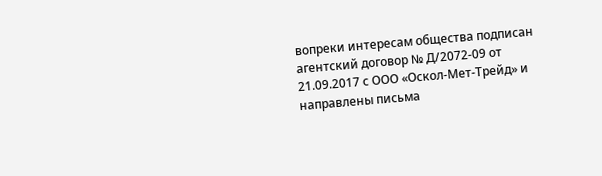вопреки интересам общества подписан агентский договор № Д/2072-09 от 21.09.2017 с ООО «Оскол-Мет-Трейд» и направлены письма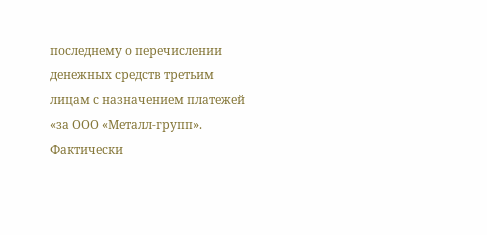последнему о перечислении денежных средств третьим лицам с назначением платежей «за ООО «Металл-групп». Фактически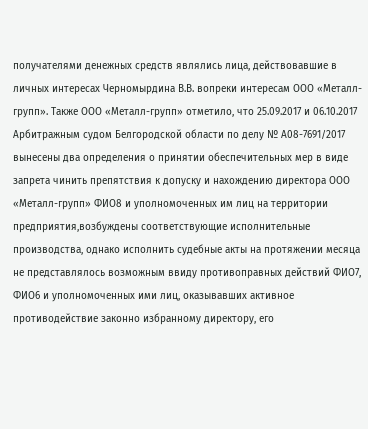получателями денежных средств являлись лица, действовавшие в личных интересах Черномырдина В.В. вопреки интересам ООО «Металл-групп». Также ООО «Металл-групп» отметило, что 25.09.2017 и 06.10.2017 Арбитражным судом Белгородской области по делу № А08-7691/2017 вынесены два определения о принятии обеспечительных мер в виде запрета чинить препятствия к допуску и нахождению директора ООО «Металл-групп» ФИО8 и уполномоченных им лиц на территории предприятия,возбуждены соответствующие исполнительные производства, однако исполнить судебные акты на протяжении месяца не представлялось возможным ввиду противоправных действий ФИО7, ФИО6 и уполномоченных ими лиц, оказывавших активное противодействие законно избранному директору, его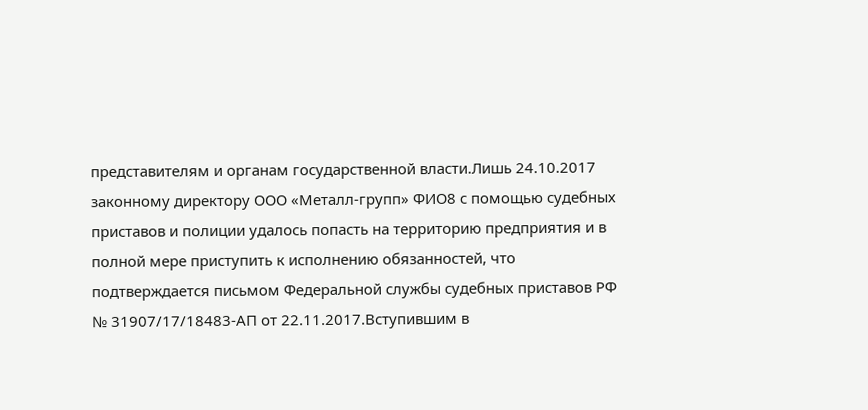представителям и органам государственной власти.Лишь 24.10.2017 законному директору ООО «Металл-групп» ФИО8 с помощью судебных приставов и полиции удалось попасть на территорию предприятия и в полной мере приступить к исполнению обязанностей, что подтверждается письмом Федеральной службы судебных приставов РФ № 31907/17/18483-АП от 22.11.2017.Вступившим в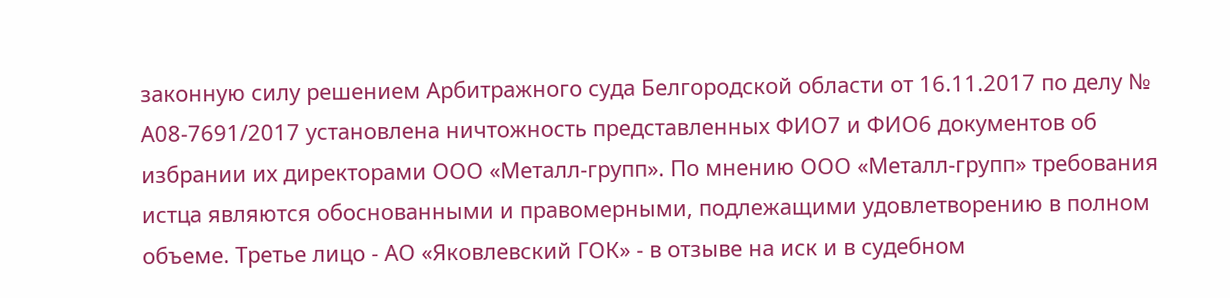законную силу решением Арбитражного суда Белгородской области от 16.11.2017 по делу № А08-7691/2017 установлена ничтожность представленных ФИО7 и ФИО6 документов об избрании их директорами ООО «Металл-групп». По мнению ООО «Металл-групп» требования истца являются обоснованными и правомерными, подлежащими удовлетворению в полном объеме. Третье лицо - АО «Яковлевский ГОК» - в отзыве на иск и в судебном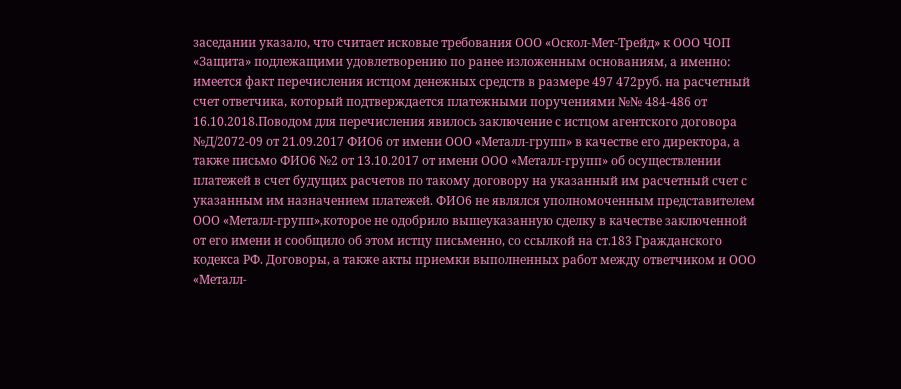заседании указало, что считает исковые требования ООО «Оскол-Мет-Трейд» к ООО ЧОП «Защита» подлежащими удовлетворению по ранее изложенным основаниям, а именно: имеется факт перечисления истцом денежных средств в размере 497 472руб. на расчетный счет ответчика, который подтверждается платежными поручениями №№ 484-486 от 16.10.2018.Поводом для перечисления явилось заключение с истцом агентского договора №Д/2072-09 от 21.09.2017 ФИО6 от имени ООО «Металл-групп» в качестве его директора, а также письмо ФИО6 №2 от 13.10.2017 от имени ООО «Металл-групп» об осуществлении платежей в счет будущих расчетов по такому договору на указанный им расчетный счет с указанным им назначением платежей. ФИО6 не являлся уполномоченным представителем ООО «Металл-групп»,которое не одобрило вышеуказанную сделку в качестве заключенной от его имени и сообщило об этом истцу письменно, со ссылкой на ст.183 Гражданского кодекса РФ. Договоры, а также акты приемки выполненных работ между ответчиком и ООО «Металл-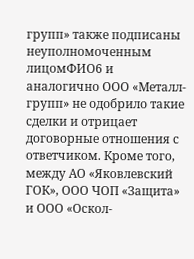групп» также подписаны неуполномоченным лицомФИО6 и аналогично ООО «Металл-групп» не одобрило такие сделки и отрицает договорные отношения с ответчиком. Кроме того, между АО «Яковлевский ГОК», ООО ЧОП «Защита» и ООО «Оскол-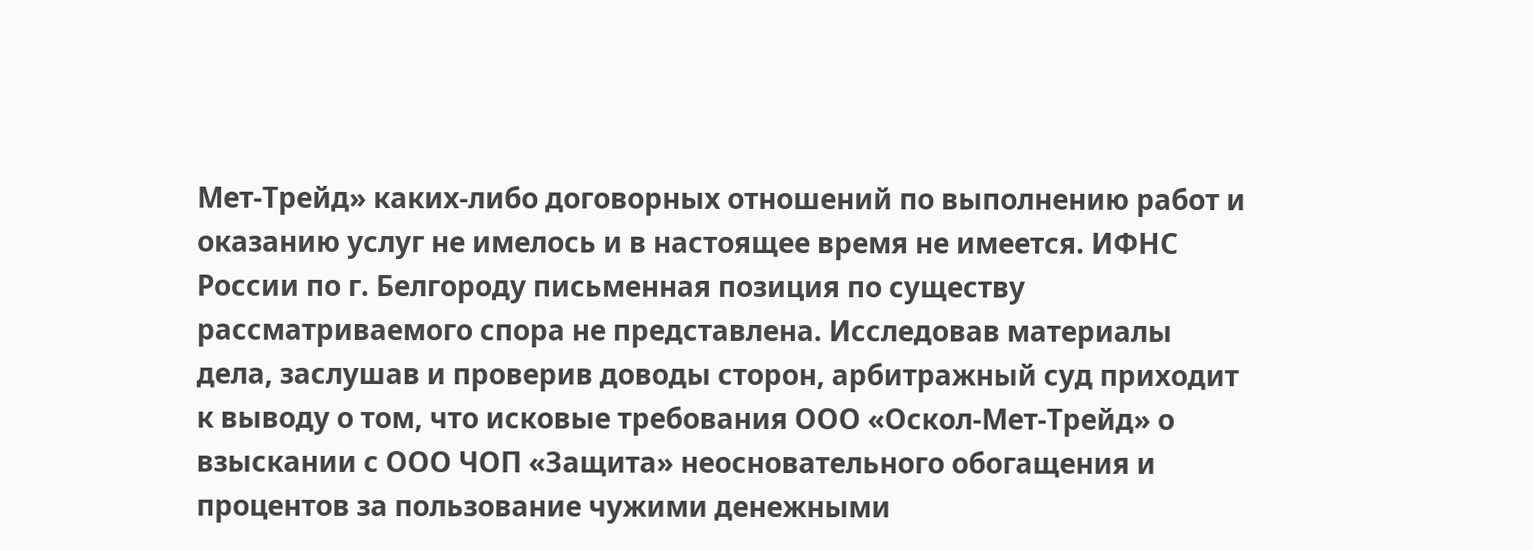Мет-Трейд» каких-либо договорных отношений по выполнению работ и оказанию услуг не имелось и в настоящее время не имеется. ИФНС России по г. Белгороду письменная позиция по существу рассматриваемого спора не представлена. Исследовав материалы дела, заслушав и проверив доводы сторон, арбитражный суд приходит к выводу о том, что исковые требования ООО «Оскол-Мет-Трейд» о взыскании с ООО ЧОП «Защита» неосновательного обогащения и процентов за пользование чужими денежными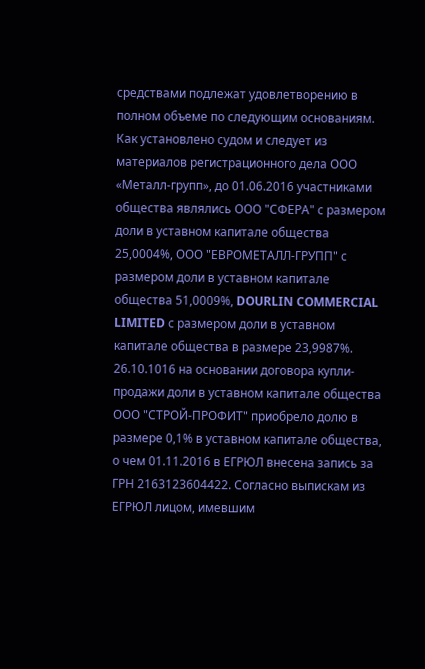средствами подлежат удовлетворению в полном объеме по следующим основаниям. Как установлено судом и следует из материалов регистрационного дела ООО «Металл-групп», до 01.06.2016 участниками общества являлись ООО "СФЕРА" с размером доли в уставном капитале общества 25,0004%, ООО "ЕВРОМЕТАЛЛ-ГРУПП" с размером доли в уставном капитале общества 51,0009%, DOURLIN COMMERCIAL LIMITED с размером доли в уставном капитале общества в размере 23,9987%. 26.10.1016 на основании договора купли-продажи доли в уставном капитале общества ООО "СТРОЙ-ПРОФИТ" приобрело долю в размере 0,1% в уставном капитале общества, о чем 01.11.2016 в ЕГРЮЛ внесена запись за ГРН 2163123604422. Согласно выпискам из ЕГРЮЛ лицом, имевшим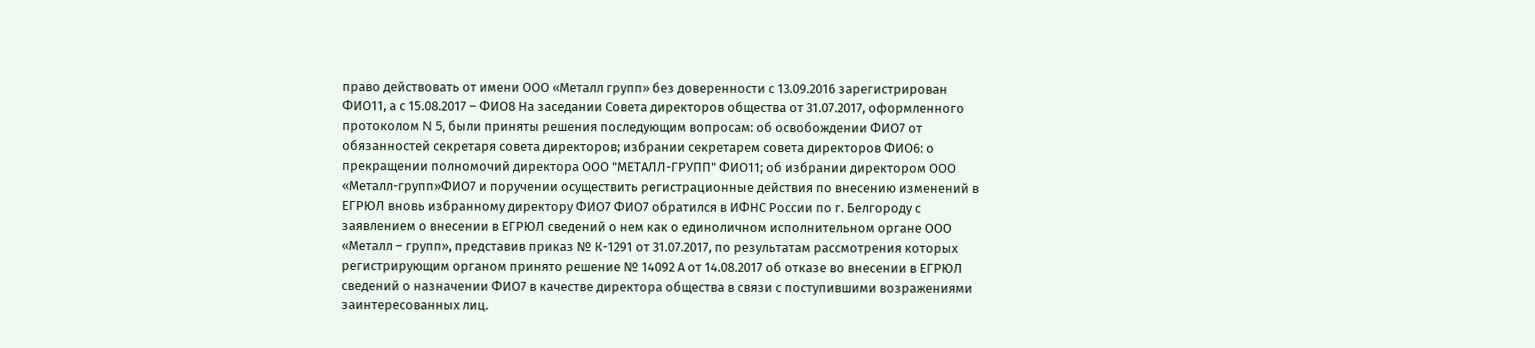право действовать от имени ООО «Металл групп» без доверенности с 13.09.2016 зарегистрирован ФИО11, а с 15.08.2017 – ФИО8 На заседании Совета директоров общества от 31.07.2017, оформленного протоколом N 5, были приняты решения последующим вопросам: об освобождении ФИО7 от обязанностей секретаря совета директоров; избрании секретарем совета директоров ФИО6: о прекращении полномочий директора ООО "МЕТАЛЛ-ГРУПП" ФИО11; об избрании директором ООО «Металл-групп»ФИО7 и поручении осуществить регистрационные действия по внесению изменений в ЕГРЮЛ вновь избранному директору ФИО7 ФИО7 обратился в ИФНС России по г. Белгороду с заявлением о внесении в ЕГРЮЛ сведений о нем как о единоличном исполнительном органе ООО «Металл – групп», представив приказ № К-1291 от 31.07.2017, по результатам рассмотрения которых регистрирующим органом принято решение № 14092 А от 14.08.2017 об отказе во внесении в ЕГРЮЛ сведений о назначении ФИО7 в качестве директора общества в связи с поступившими возражениями заинтересованных лиц.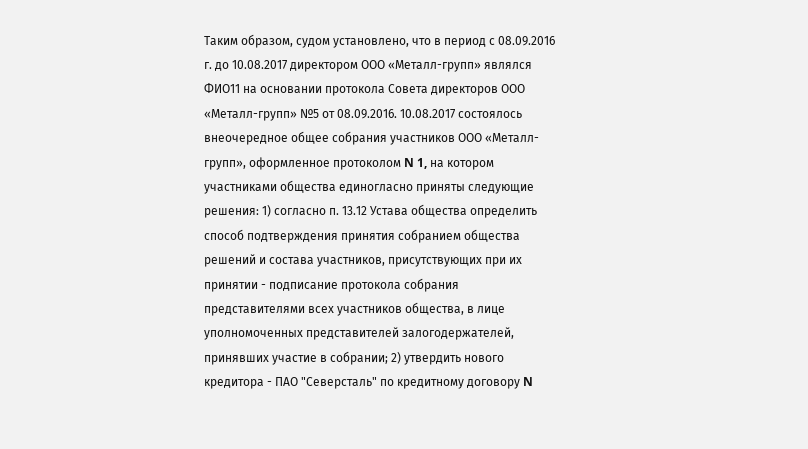Таким образом, судом установлено, что в период с 08.09.2016 г. до 10.08.2017 директором ООО «Металл-групп» являлся ФИО11 на основании протокола Совета директоров ООО «Металл-групп» №5 от 08.09.2016. 10.08.2017 состоялось внеочередное общее собрания участников ООО «Металл-групп», оформленное протоколом N 1, на котором участниками общества единогласно приняты следующие решения: 1) согласно п. 13.12 Устава общества определить способ подтверждения принятия собранием общества решений и состава участников, присутствующих при их принятии - подписание протокола собрания представителями всех участников общества, в лице уполномоченных представителей залогодержателей, принявших участие в собрании; 2) утвердить нового кредитора - ПАО "Северсталь" по кредитному договору N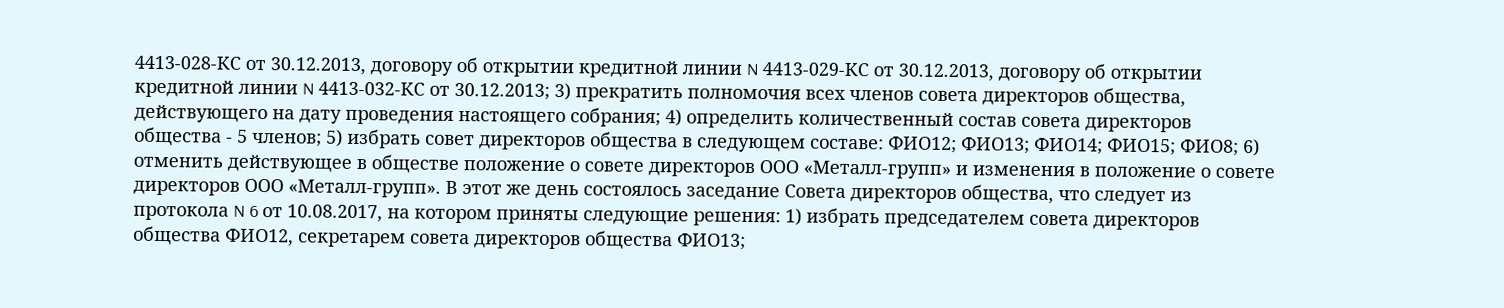4413-028-КС от 30.12.2013, договору об открытии кредитной линии N 4413-029-КС от 30.12.2013, договору об открытии кредитной линии N 4413-032-КС от 30.12.2013; 3) прекратить полномочия всех членов совета директоров общества, действующего на дату проведения настоящего собрания; 4) определить количественный состав совета директоров общества - 5 членов; 5) избрать совет директоров общества в следующем составе: ФИО12; ФИО13; ФИО14; ФИО15; ФИО8; 6) отменить действующее в обществе положение о совете директоров ООО «Металл-групп» и изменения в положение о совете директоров ООО «Металл-групп». В этот же день состоялось заседание Совета директоров общества, что следует из протокола N 6 от 10.08.2017, на котором приняты следующие решения: 1) избрать председателем совета директоров общества ФИО12, секретарем совета директоров общества ФИО13;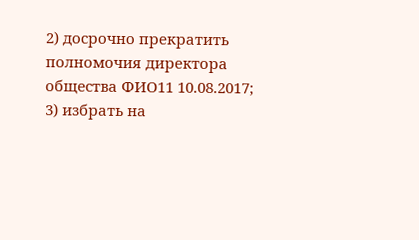2) досрочно прекратить полномочия директора общества ФИО11 10.08.2017; 3) избрать на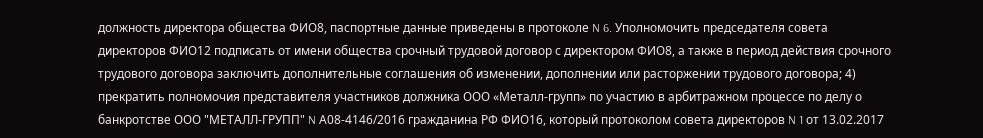должность директора общества ФИО8, паспортные данные приведены в протоколе N 6. Уполномочить председателя совета директоров ФИО12 подписать от имени общества срочный трудовой договор с директором ФИО8, а также в период действия срочного трудового договора заключить дополнительные соглашения об изменении, дополнении или расторжении трудового договора; 4) прекратить полномочия представителя участников должника ООО «Металл-групп» по участию в арбитражном процессе по делу о банкротстве ООО "МЕТАЛЛ-ГРУПП" N А08-4146/2016 гражданина РФ ФИО16, который протоколом совета директоров N 1 от 13.02.2017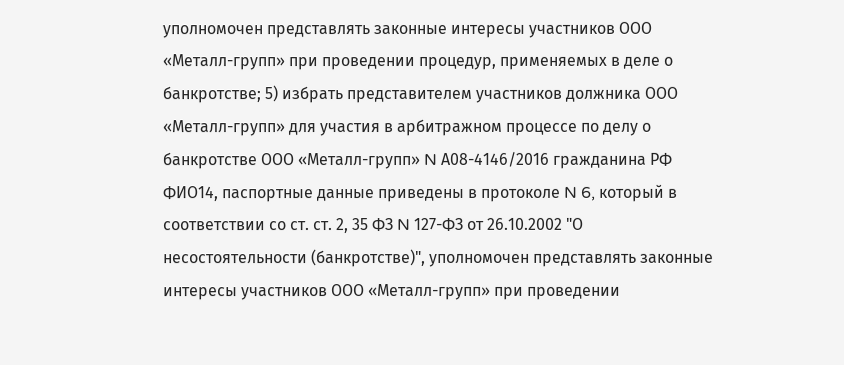уполномочен представлять законные интересы участников ООО «Металл-групп» при проведении процедур, применяемых в деле о банкротстве; 5) избрать представителем участников должника ООО «Металл-групп» для участия в арбитражном процессе по делу о банкротстве ООО «Металл-групп» N А08-4146/2016 гражданина РФ ФИО14, паспортные данные приведены в протоколе N 6, который в соответствии со ст. ст. 2, 35 ФЗ N 127-ФЗ от 26.10.2002 "О несостоятельности (банкротстве)", уполномочен представлять законные интересы участников ООО «Металл-групп» при проведении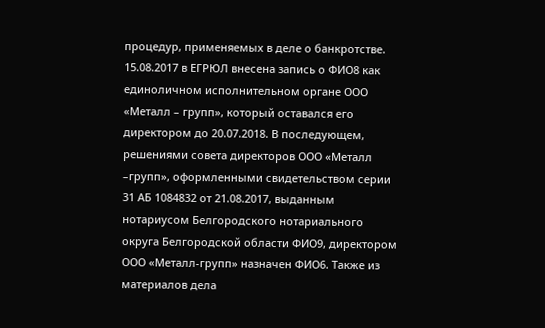процедур, применяемых в деле о банкротстве. 15.08.2017 в ЕГРЮЛ внесена запись о ФИО8 как единоличном исполнительном органе ООО «Металл – групп», который оставался его директором до 20.07.2018. В последующем, решениями совета директоров ООО «Металл –групп», оформленными свидетельством серии 31 АБ 1084832 от 21.08.2017, выданным нотариусом Белгородского нотариального округа Белгородской области ФИО9, директором ООО «Металл-групп» назначен ФИО6. Также из материалов дела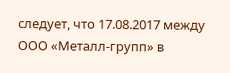следует, что 17.08.2017 между ООО «Металл-групп» в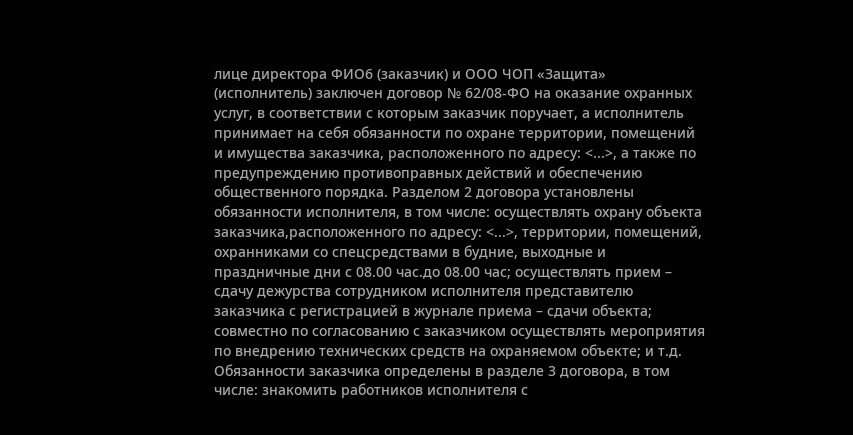лице директора ФИО6 (заказчик) и ООО ЧОП «Защита» (исполнитель) заключен договор № 62/08-ФО на оказание охранных услуг, в соответствии с которым заказчик поручает, а исполнитель принимает на себя обязанности по охране территории, помещений и имущества заказчика, расположенного по адресу: <...>, а также по предупреждению противоправных действий и обеспечению общественного порядка. Разделом 2 договора установлены обязанности исполнителя, в том числе: осуществлять охрану объекта заказчика,расположенного по адресу: <...>, территории, помещений, охранниками со спецсредствами в будние, выходные и праздничные дни с 08.00 час.до 08.00 час; осуществлять прием – сдачу дежурства сотрудником исполнителя представителю заказчика с регистрацией в журнале приема – сдачи объекта; совместно по согласованию с заказчиком осуществлять мероприятия по внедрению технических средств на охраняемом объекте; и т.д. Обязанности заказчика определены в разделе 3 договора, в том числе: знакомить работников исполнителя с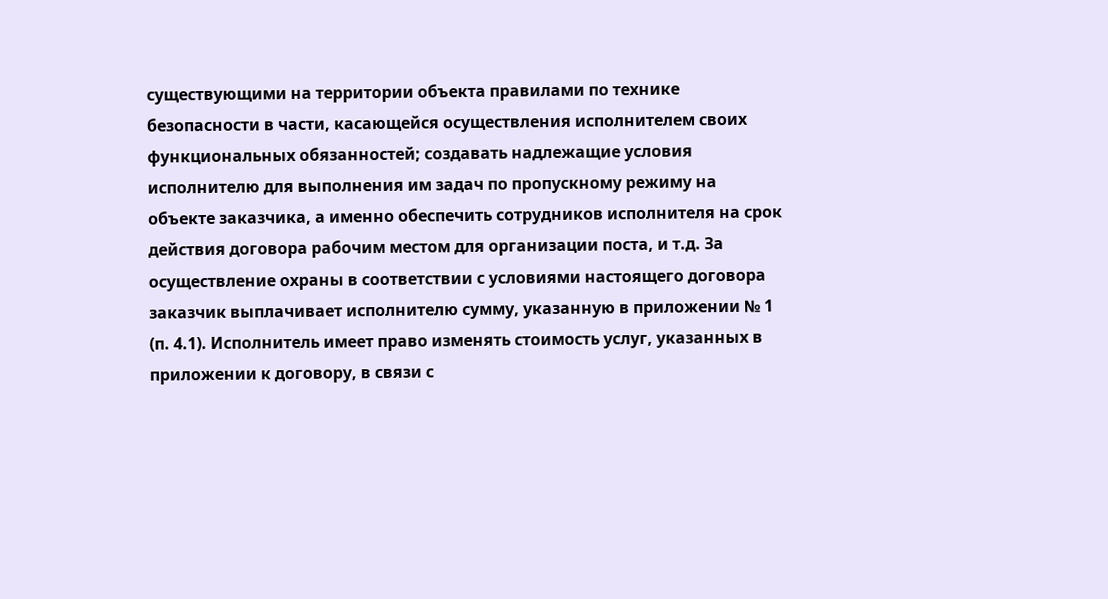существующими на территории объекта правилами по технике безопасности в части, касающейся осуществления исполнителем своих функциональных обязанностей; создавать надлежащие условия исполнителю для выполнения им задач по пропускному режиму на объекте заказчика, а именно обеспечить сотрудников исполнителя на срок действия договора рабочим местом для организации поста, и т.д. За осуществление охраны в соответствии с условиями настоящего договора заказчик выплачивает исполнителю сумму, указанную в приложении № 1 (п. 4.1). Исполнитель имеет право изменять стоимость услуг, указанных в приложении к договору, в связи с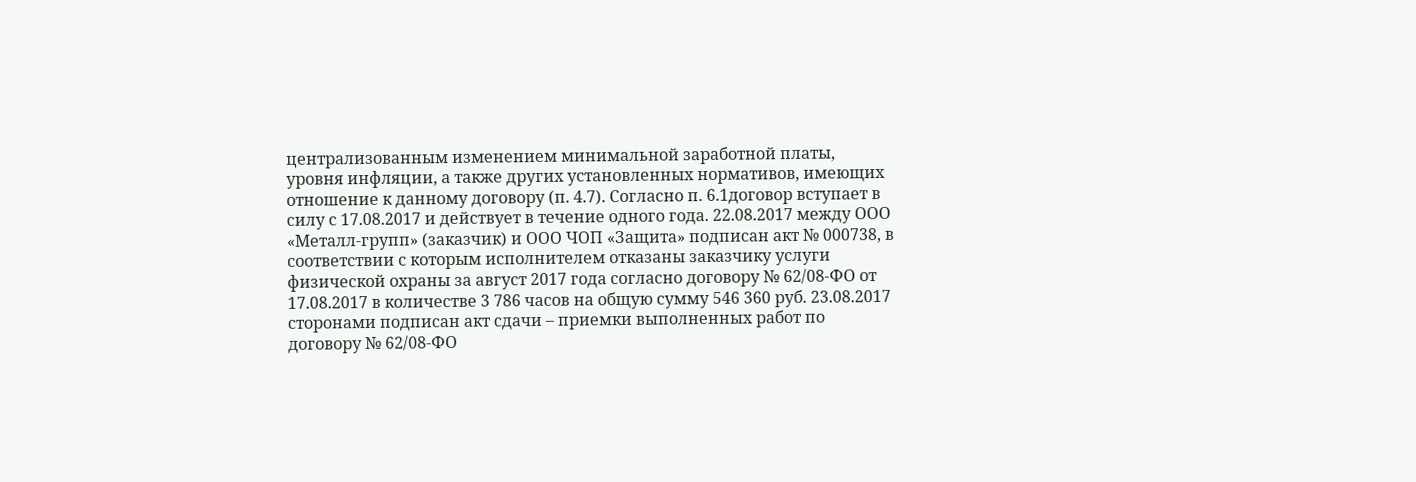централизованным изменением минимальной заработной платы, уровня инфляции, а также других установленных нормативов, имеющих отношение к данному договору (п. 4.7). Согласно п. 6.1договор вступает в силу с 17.08.2017 и действует в течение одного года. 22.08.2017 между ООО «Металл-групп» (заказчик) и ООО ЧОП «Защита» подписан акт № 000738, в соответствии с которым исполнителем отказаны заказчику услуги физической охраны за август 2017 года согласно договору № 62/08-ФО от 17.08.2017 в количестве 3 786 часов на общую сумму 546 360 руб. 23.08.2017 сторонами подписан акт сдачи – приемки выполненных работ по договору № 62/08-ФО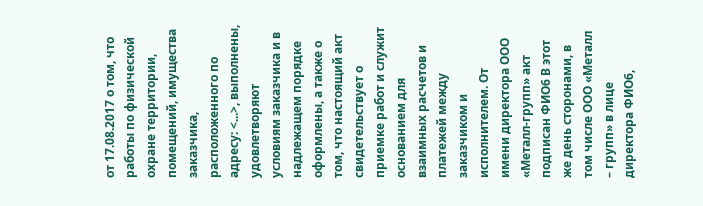от 17.08.2017 о том, что работы по физической охране территории, помещений, имущества заказчика, расположенного по адресу: <...>, выполнены, удовлетворяют условиям заказчика и в надлежащем порядке оформлены, а также о том, что настоящий акт свидетельствует о приемке работ и служит основанием для взаимных расчетов и платежей между заказчиком и исполнителем. От имени директора ООО «Металл-групп» акт подписан ФИО6 В этот же день сторонами, в том числе ООО «Металл – групп» в лице директора ФИО6,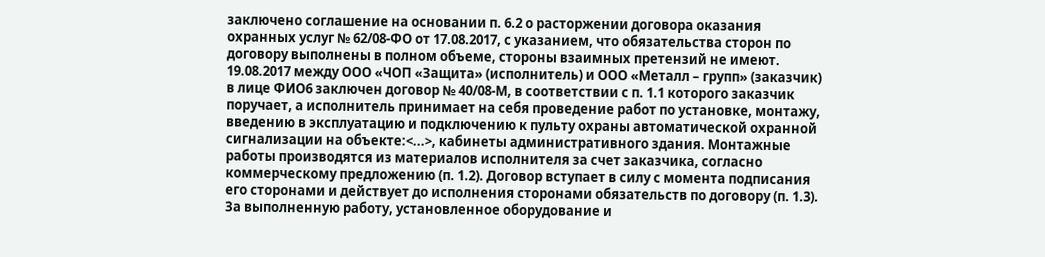заключено соглашение на основании п. 6.2 о расторжении договора оказания охранных услуг № 62/08-ФО от 17.08.2017, с указанием, что обязательства сторон по договору выполнены в полном объеме, стороны взаимных претензий не имеют. 19.08.2017 между ООО «ЧОП «Защита» (исполнитель) и ООО «Металл – групп» (заказчик) в лице ФИО6 заключен договор № 40/08-М, в соответствии с п. 1.1 которого заказчик поручает, а исполнитель принимает на себя проведение работ по установке, монтажу, введению в эксплуатацию и подключению к пульту охраны автоматической охранной сигнализации на объекте:<...>, кабинеты административного здания. Монтажные работы производятся из материалов исполнителя за счет заказчика, согласно коммерческому предложению (п. 1.2). Договор вступает в силу с момента подписания его сторонами и действует до исполнения сторонами обязательств по договору (п. 1.3). За выполненную работу, установленное оборудование и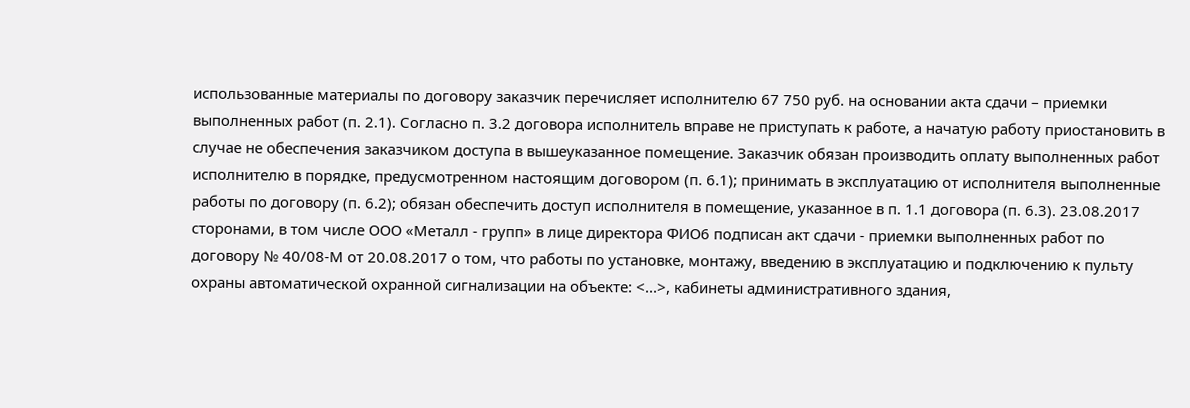использованные материалы по договору заказчик перечисляет исполнителю 67 750 руб. на основании акта сдачи – приемки выполненных работ (п. 2.1). Согласно п. 3.2 договора исполнитель вправе не приступать к работе, а начатую работу приостановить в случае не обеспечения заказчиком доступа в вышеуказанное помещение. Заказчик обязан производить оплату выполненных работ исполнителю в порядке, предусмотренном настоящим договором (п. 6.1); принимать в эксплуатацию от исполнителя выполненные работы по договору (п. 6.2); обязан обеспечить доступ исполнителя в помещение, указанное в п. 1.1 договора (п. 6.3). 23.08.2017 сторонами, в том числе ООО «Металл - групп» в лице директора ФИО6 подписан акт сдачи - приемки выполненных работ по договору № 40/08-М от 20.08.2017 о том, что работы по установке, монтажу, введению в эксплуатацию и подключению к пульту охраны автоматической охранной сигнализации на объекте: <...>, кабинеты административного здания,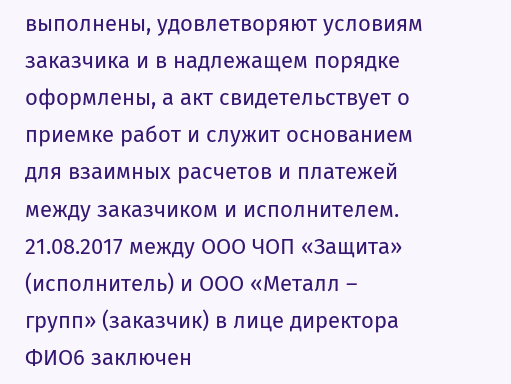выполнены, удовлетворяют условиям заказчика и в надлежащем порядке оформлены, а акт свидетельствует о приемке работ и служит основанием для взаимных расчетов и платежей между заказчиком и исполнителем. 21.08.2017 между ООО ЧОП «Защита» (исполнитель) и ООО «Металл – групп» (заказчик) в лице директора ФИО6 заключен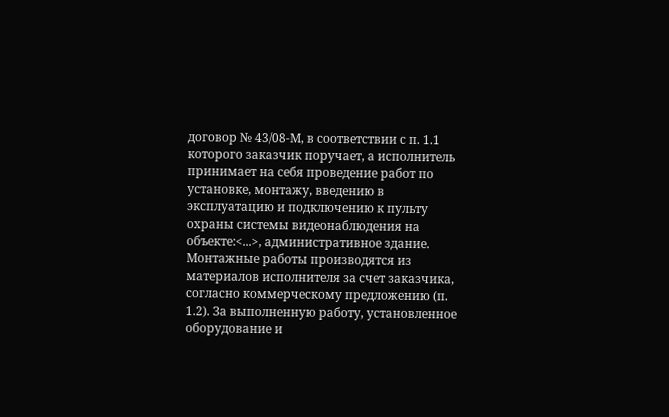договор № 43/08-М, в соответствии с п. 1.1 которого заказчик поручает, а исполнитель принимает на себя проведение работ по установке, монтажу, введению в эксплуатацию и подключению к пульту охраны системы видеонаблюдения на объекте:<...>, административное здание. Монтажные работы производятся из материалов исполнителя за счет заказчика, согласно коммерческому предложению (п. 1.2). За выполненную работу, установленное оборудование и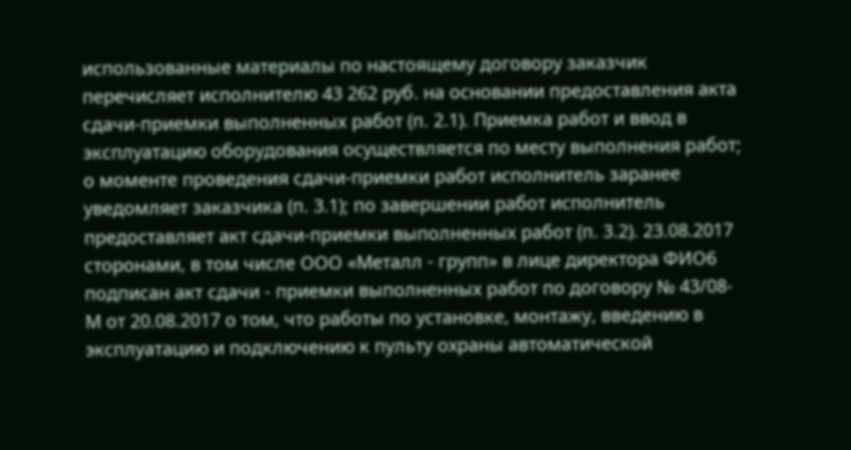использованные материалы по настоящему договору заказчик перечисляет исполнителю 43 262 руб. на основании предоставления акта сдачи-приемки выполненных работ (п. 2.1). Приемка работ и ввод в эксплуатацию оборудования осуществляется по месту выполнения работ; о моменте проведения сдачи-приемки работ исполнитель заранее уведомляет заказчика (п. 3.1); по завершении работ исполнитель предоставляет акт сдачи-приемки выполненных работ (п. 3.2). 23.08.2017 сторонами, в том числе ООО «Металл - групп» в лице директора ФИО6 подписан акт сдачи - приемки выполненных работ по договору № 43/08-М от 20.08.2017 о том, что работы по установке, монтажу, введению в эксплуатацию и подключению к пульту охраны автоматической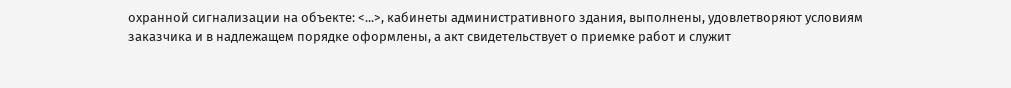охранной сигнализации на объекте: <...>, кабинеты административного здания, выполнены, удовлетворяют условиям заказчика и в надлежащем порядке оформлены, а акт свидетельствует о приемке работ и служит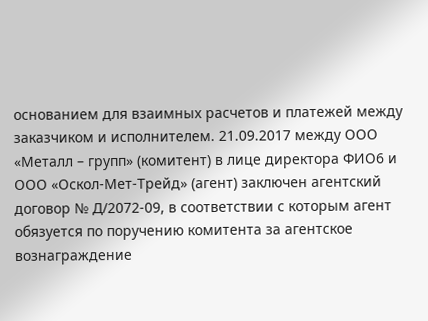основанием для взаимных расчетов и платежей между заказчиком и исполнителем. 21.09.2017 между ООО «Металл – групп» (комитент) в лице директора ФИО6 и ООО «Оскол-Мет-Трейд» (агент) заключен агентский договор № Д/2072-09, в соответствии с которым агент обязуется по поручению комитента за агентское вознаграждение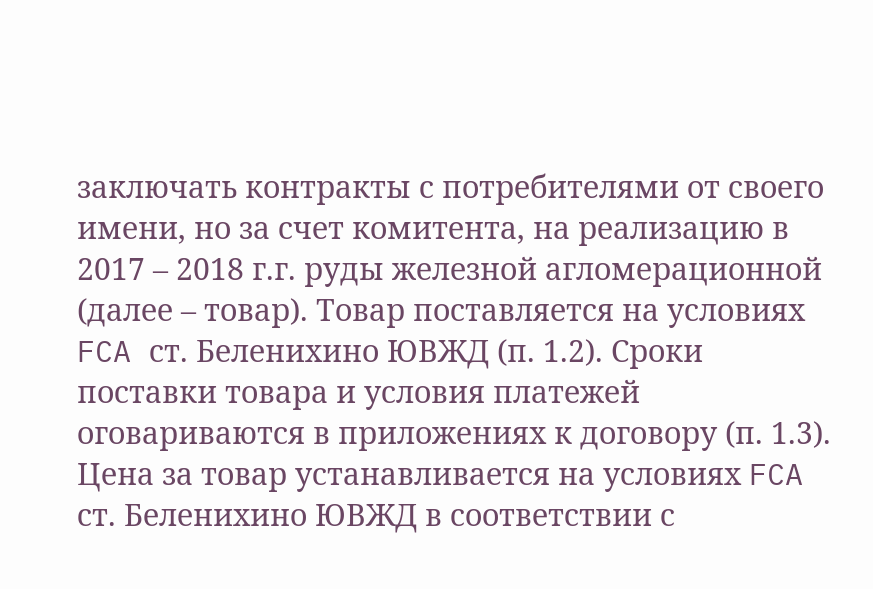заключать контракты с потребителями от своего имени, но за счет комитента, на реализацию в 2017 – 2018 г.г. руды железной агломерационной (далее – товар). Товар поставляется на условиях FCA ст. Беленихино ЮВЖД (п. 1.2). Сроки поставки товара и условия платежей оговариваются в приложениях к договору (п. 1.3). Цена за товар устанавливается на условиях FCA ст. Беленихино ЮВЖД в соответствии с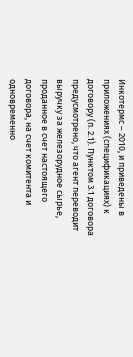Инкотермс – 2010, и приведены в приложениях (спецификациях) к договору (п. 2.1). Пунктом 3.1 договора предусмотрено, что агент переводит выручку за железорудное сырье, проданное в счет настоящего договора, на счет комитента и одновременно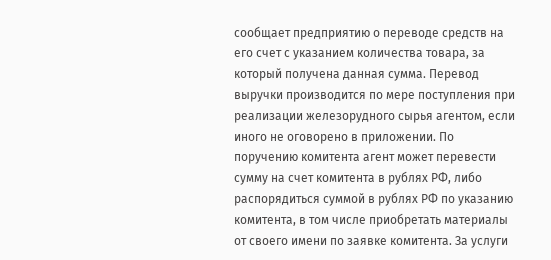сообщает предприятию о переводе средств на его счет с указанием количества товара, за который получена данная сумма. Перевод выручки производится по мере поступления при реализации железорудного сырья агентом, если иного не оговорено в приложении. По поручению комитента агент может перевести сумму на счет комитента в рублях РФ, либо распорядиться суммой в рублях РФ по указанию комитента, в том числе приобретать материалы от своего имени по заявке комитента. За услуги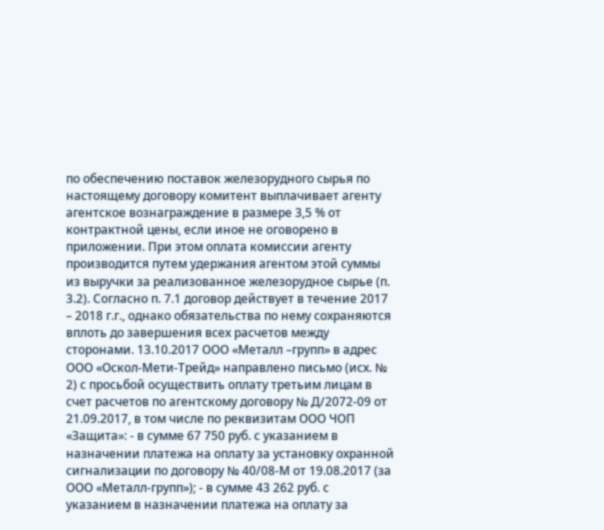по обеспечению поставок железорудного сырья по настоящему договору комитент выплачивает агенту агентское вознаграждение в размере 3,5 % от контрактной цены, если иное не оговорено в приложении. При этом оплата комиссии агенту производится путем удержания агентом этой суммы из выручки за реализованное железорудное сырье (п. 3.2). Согласно п. 7.1 договор действует в течение 2017 – 2018 г.г., однако обязательства по нему сохраняются вплоть до завершения всех расчетов между сторонами. 13.10.2017 ООО «Металл –групп» в адрес ООО «Оскол-Мети-Трейд» направлено письмо (исх. № 2) с просьбой осуществить оплату третьим лицам в счет расчетов по агентскому договору № Д/2072-09 от 21.09.2017, в том числе по реквизитам ООО ЧОП «Защита»: - в сумме 67 750 руб. с указанием в назначении платежа на оплату за установку охранной сигнализации по договору № 40/08-М от 19.08.2017 (за ООО «Металл-групп»); - в сумме 43 262 руб. с указанием в назначении платежа на оплату за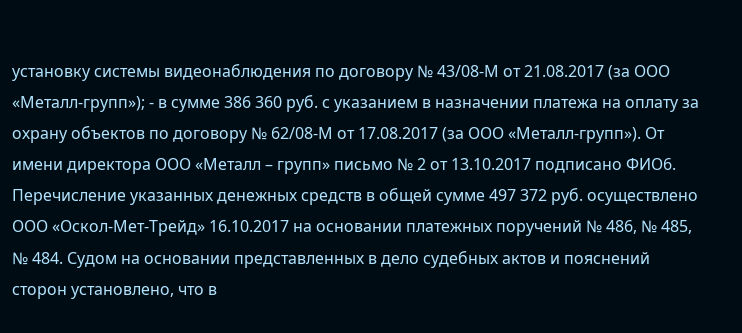установку системы видеонаблюдения по договору № 43/08-М от 21.08.2017 (за ООО «Металл-групп»); - в сумме 386 360 руб. с указанием в назначении платежа на оплату за охрану объектов по договору № 62/08-М от 17.08.2017 (за ООО «Металл-групп»). От имени директора ООО «Металл – групп» письмо № 2 от 13.10.2017 подписано ФИО6. Перечисление указанных денежных средств в общей сумме 497 372 руб. осуществлено ООО «Оскол-Мет-Трейд» 16.10.2017 на основании платежных поручений № 486, № 485, № 484. Судом на основании представленных в дело судебных актов и пояснений сторон установлено, что в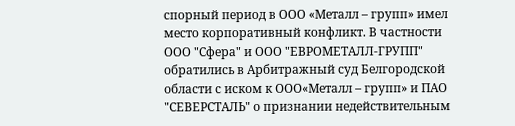спорный период в ООО «Металл – групп» имел место корпоративный конфликт. В частности ООО "Сфера" и ООО "ЕВРОМЕТАЛЛ-ГРУПП" обратились в Арбитражный суд Белгородской области с иском к ООО«Металл – групп» и ПАО "СЕВЕРСТАЛЬ" о признании недействительным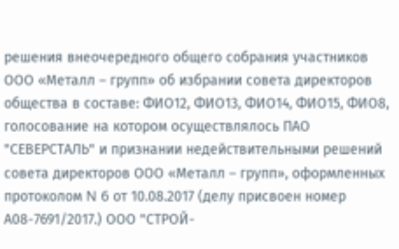решения внеочередного общего собрания участников ООО «Металл – групп» об избрании совета директоров общества в составе: ФИО12, ФИО13, ФИО14, ФИО15, ФИО8, голосование на котором осуществлялось ПАО "СЕВЕРСТАЛЬ" и признании недействительными решений совета директоров ООО «Металл – групп», оформленных протоколом N 6 от 10.08.2017 (делу присвоен номер А08-7691/2017.) ООО "СТРОЙ-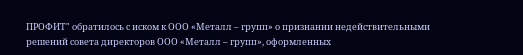ПРОФИТ" обратилось с иском к ООО «Металл – групп» о признании недействительными решений совета директоров ООО «Металл – групп», оформленных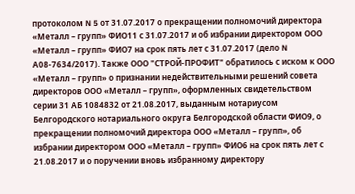протоколом N 5 от 31.07.2017 о прекращении полномочий директора «Металл – групп» ФИО11 с 31.07.2017 и об избрании директором ООО «Металл – групп» ФИО7 на срок пять лет с 31.07.2017 (дело N А08-7634/2017). Также ООО "СТРОЙ-ПРОФИТ" обратилось с иском к ООО «Металл – групп» о признании недействительными решений совета директоров ООО «Металл – групп», оформленных свидетельством серии 31 АБ 1084832 от 21.08.2017, выданным нотариусом Белгородского нотариального округа Белгородской области ФИО9, о прекращении полномочий директора ООО «Металл – групп», об избрании директором ООО «Металл – групп» ФИО6 на срок пять лет с 21.08.2017 и о поручении вновь избранному директору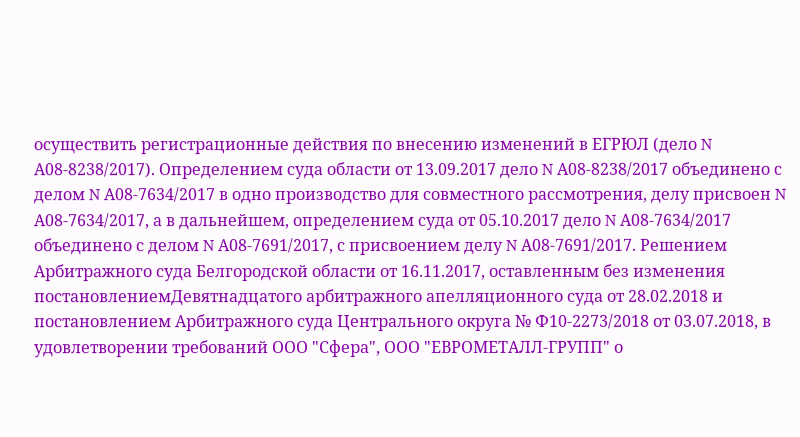осуществить регистрационные действия по внесению изменений в ЕГРЮЛ (дело N А08-8238/2017). Определением суда области от 13.09.2017 дело N А08-8238/2017 объединено с делом N А08-7634/2017 в одно производство для совместного рассмотрения, делу присвоен N А08-7634/2017, а в дальнейшем, определением суда от 05.10.2017 дело N А08-7634/2017 объединено с делом N А08-7691/2017, с присвоением делу N А08-7691/2017. Решением Арбитражного суда Белгородской области от 16.11.2017, оставленным без изменения постановлениемДевятнадцатого арбитражного апелляционного суда от 28.02.2018 и постановлением Арбитражного суда Центрального округа № Ф10-2273/2018 от 03.07.2018, в удовлетворении требований ООО "Сфера", ООО "ЕВРОМЕТАЛЛ-ГРУПП" о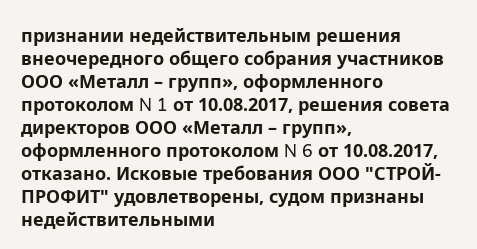признании недействительным решения внеочередного общего собрания участников ООО «Металл – групп», оформленного протоколом N 1 от 10.08.2017, решения совета директоров ООО «Металл – групп», оформленного протоколом N 6 от 10.08.2017, отказано. Исковые требования ООО "СТРОЙ-ПРОФИТ" удовлетворены, судом признаны недействительными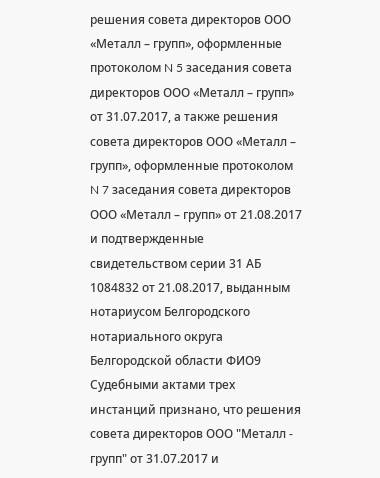решения совета директоров ООО «Металл – групп», оформленные протоколом N 5 заседания совета директоров ООО «Металл – групп» от 31.07.2017, а также решения совета директоров ООО «Металл – групп», оформленные протоколом N 7 заседания совета директоров ООО «Металл – групп» от 21.08.2017 и подтвержденные свидетельством серии 31 АБ 1084832 от 21.08.2017, выданным нотариусом Белгородского нотариального округа Белгородской области ФИО9 Судебными актами трех инстанций признано, что решения совета директоров ООО "Металл - групп" от 31.07.2017 и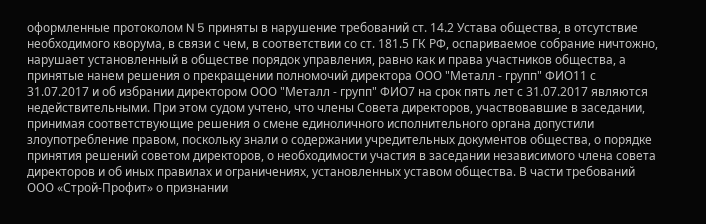оформленные протоколом N 5 приняты в нарушение требований ст. 14.2 Устава общества, в отсутствие необходимого кворума, в связи с чем, в соответствии со ст. 181.5 ГК РФ, оспариваемое собрание ничтожно, нарушает установленный в обществе порядок управления, равно как и права участников общества, а принятые нанем решения о прекращении полномочий директора ООО "Металл - групп" ФИО11 с 31.07.2017 и об избрании директором ООО "Металл - групп" ФИО7 на срок пять лет с 31.07.2017 являются недействительными. При этом судом учтено, что члены Совета директоров, участвовавшие в заседании, принимая соответствующие решения о смене единоличного исполнительного органа допустили злоупотребление правом, поскольку знали о содержании учредительных документов общества, о порядке принятия решений советом директоров, о необходимости участия в заседании независимого члена совета директоров и об иных правилах и ограничениях, установленных уставом общества. В части требований ООО «Строй-Профит» о признании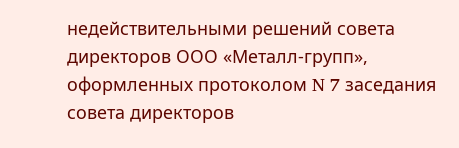недействительными решений совета директоров ООО «Металл-групп», оформленных протоколом N 7 заседания совета директоров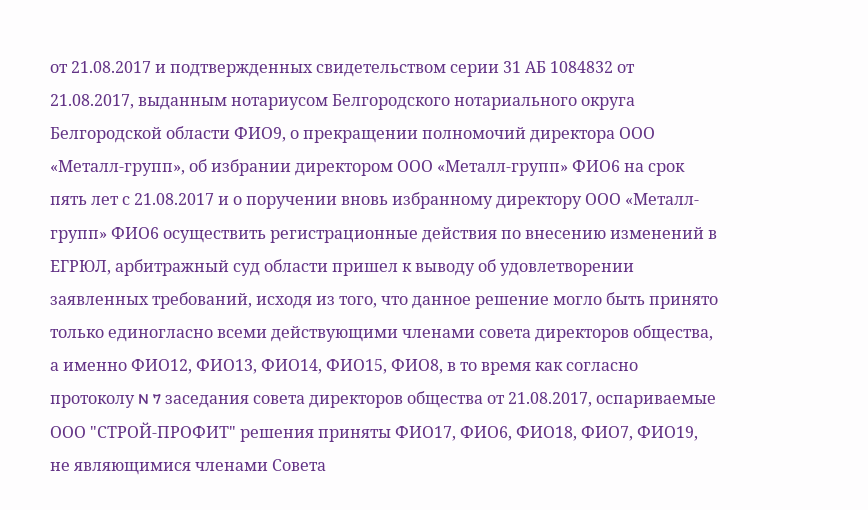от 21.08.2017 и подтвержденных свидетельством серии 31 АБ 1084832 от 21.08.2017, выданным нотариусом Белгородского нотариального округа Белгородской области ФИО9, о прекращении полномочий директора ООО «Металл-групп», об избрании директором ООО «Металл-групп» ФИО6 на срок пять лет с 21.08.2017 и о поручении вновь избранному директору ООО «Металл-групп» ФИО6 осуществить регистрационные действия по внесению изменений в ЕГРЮЛ, арбитражный суд области пришел к выводу об удовлетворении заявленных требований, исходя из того, что данное решение могло быть принято только единогласно всеми действующими членами совета директоров общества, а именно ФИО12, ФИО13, ФИО14, ФИО15, ФИО8, в то время как согласно протоколу N 7 заседания совета директоров общества от 21.08.2017, оспариваемые ООО "СТРОЙ-ПРОФИТ" решения приняты ФИО17, ФИО6, ФИО18, ФИО7, ФИО19, не являющимися членами Совета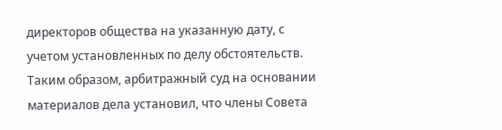директоров общества на указанную дату, с учетом установленных по делу обстоятельств. Таким образом, арбитражный суд на основании материалов дела установил, что члены Совета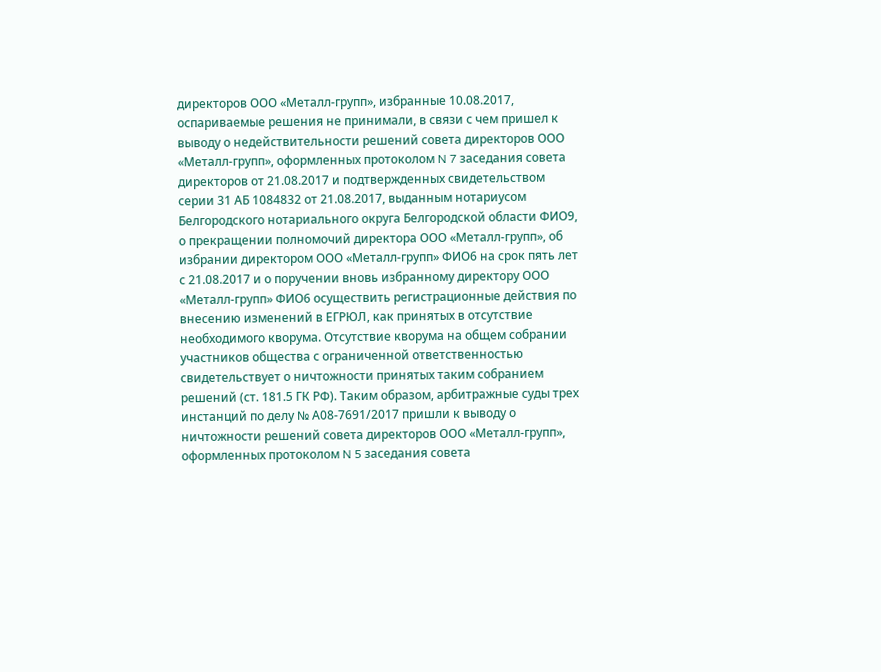директоров ООО «Металл-групп», избранные 10.08.2017, оспариваемые решения не принимали, в связи с чем пришел к выводу о недействительности решений совета директоров ООО «Металл-групп», оформленных протоколом N 7 заседания совета директоров от 21.08.2017 и подтвержденных свидетельством серии 31 АБ 1084832 от 21.08.2017, выданным нотариусом Белгородского нотариального округа Белгородской области ФИО9, о прекращении полномочий директора ООО «Металл-групп», об избрании директором ООО «Металл-групп» ФИО6 на срок пять лет с 21.08.2017 и о поручении вновь избранному директору ООО «Металл-групп» ФИО6 осуществить регистрационные действия по внесению изменений в ЕГРЮЛ, как принятых в отсутствие необходимого кворума. Отсутствие кворума на общем собрании участников общества с ограниченной ответственностью свидетельствует о ничтожности принятых таким собранием решений (ст. 181.5 ГК РФ). Таким образом, арбитражные суды трех инстанций по делу № А08-7691/2017 пришли к выводу о ничтожности решений совета директоров ООО «Металл-групп», оформленных протоколом N 5 заседания совета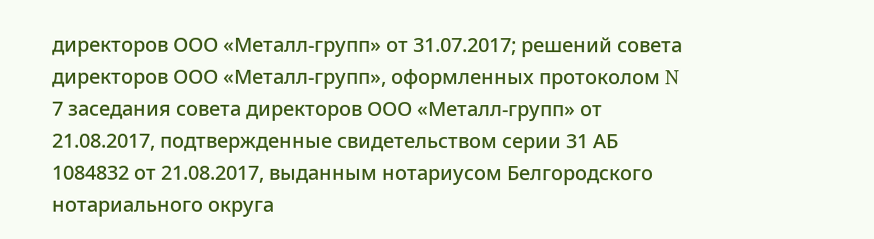директоров ООО «Металл-групп» от 31.07.2017; решений совета директоров ООО «Металл-групп», оформленных протоколом N 7 заседания совета директоров ООО «Металл-групп» от 21.08.2017, подтвержденные свидетельством серии 31 АБ 1084832 от 21.08.2017, выданным нотариусом Белгородского нотариального округа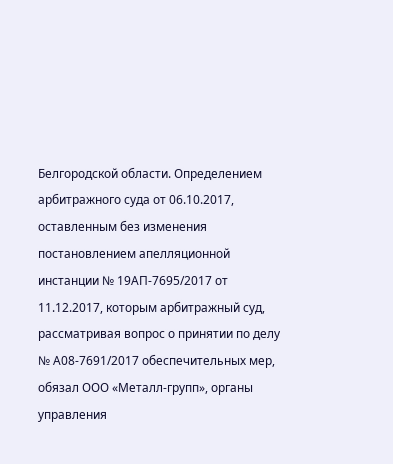Белгородской области. Определением арбитражного суда от 06.10.2017, оставленным без изменения постановлением апелляционной инстанции № 19АП-7695/2017 от 11.12.2017, которым арбитражный суд, рассматривая вопрос о принятии по делу № А08-7691/2017 обеспечительных мер, обязал ООО «Металл-групп», органы управления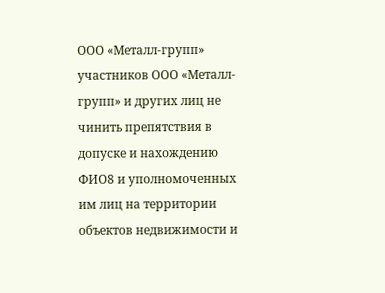ООО «Металл-групп» участников ООО «Металл-групп» и других лиц не чинить препятствия в допуске и нахождению ФИО8 и уполномоченных им лиц на территории объектов недвижимости и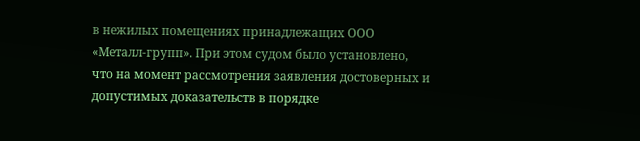в нежилых помещениях принадлежащих ООО «Металл-групп». При этом судом было установлено, что на момент рассмотрения заявления достоверных и допустимых доказательств в порядке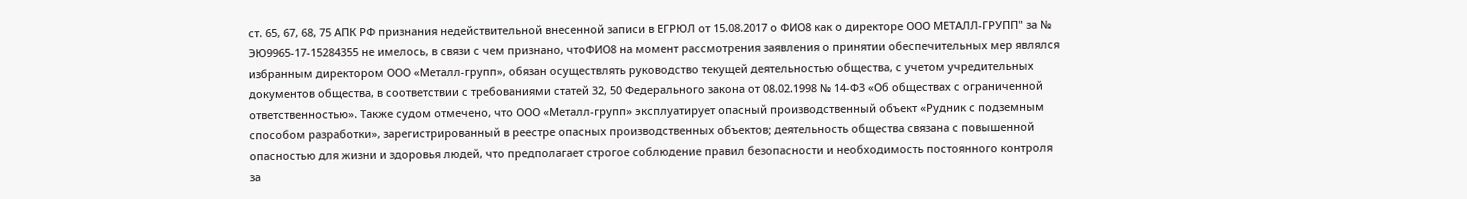ст. 65, 67, 68, 75 АПК РФ признания недействительной внесенной записи в ЕГРЮЛ от 15.08.2017 о ФИО8 как о директоре ООО МЕТАЛЛ-ГРУПП" за № ЭЮ9965-17-15284355 не имелось, в связи с чем признано, чтоФИО8 на момент рассмотрения заявления о принятии обеспечительных мер являлся избранным директором ООО «Металл-групп», обязан осуществлять руководство текущей деятельностью общества, с учетом учредительных документов общества, в соответствии с требованиями статей 32, 50 Федерального закона от 08.02.1998 № 14-ФЗ «Об обществах с ограниченной ответственностью». Также судом отмечено, что ООО «Металл-групп» эксплуатирует опасный производственный объект «Рудник с подземным способом разработки», зарегистрированный в реестре опасных производственных объектов; деятельность общества связана с повышенной опасностью для жизни и здоровья людей, что предполагает строгое соблюдение правил безопасности и необходимость постоянного контроля за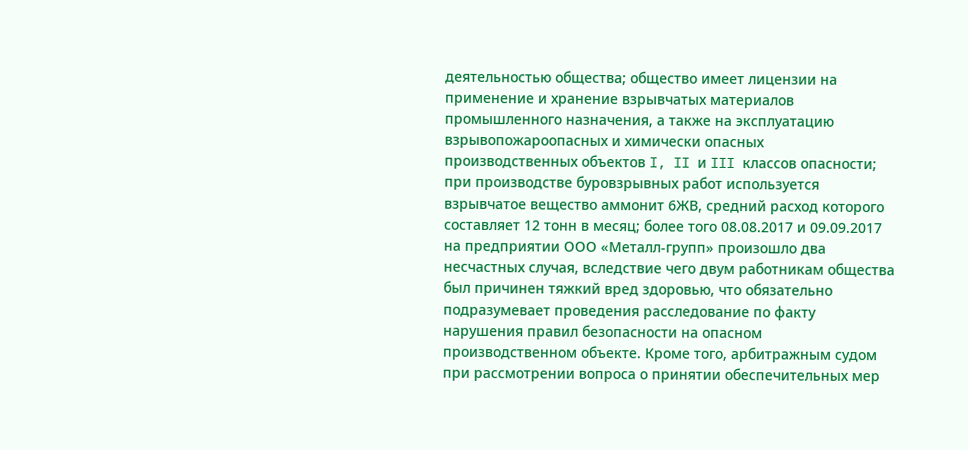деятельностью общества; общество имеет лицензии на применение и хранение взрывчатых материалов промышленного назначения, а также на эксплуатацию взрывопожароопасных и химически опасных производственных объектов I, II и III классов опасности; при производстве буровзрывных работ используется взрывчатое вещество аммонит 6ЖВ, средний расход которого составляет 12 тонн в месяц; более того 08.08.2017 и 09.09.2017 на предприятии ООО «Металл-групп» произошло два несчастных случая, вследствие чего двум работникам общества был причинен тяжкий вред здоровью, что обязательно подразумевает проведения расследование по факту нарушения правил безопасности на опасном производственном объекте. Кроме того, арбитражным судом при рассмотрении вопроса о принятии обеспечительных мер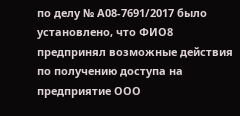по делу № А08-7691/2017 было установлено, что ФИО8 предпринял возможные действия по получению доступа на предприятие ООО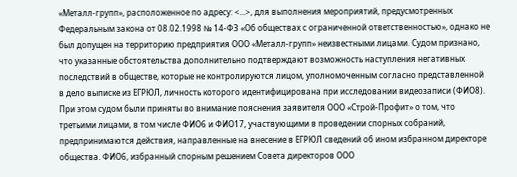«Металл-групп», расположенное по адресу: <...>, для выполнения мероприятий, предусмотренных Федеральным закона от 08.02.1998 № 14-ФЗ «Об обществах с ограниченной ответственностью», однако не был допущен на территорию предприятия ООО «Металл-групп» неизвестными лицами. Судом признано, что указанные обстоятельства дополнительно подтверждают возможность наступления негативных последствий в обществе, которые не контролируются лицом, уполномоченным согласно представленной в дело выписке из ЕГРЮЛ, личность которого идентифицирована при исследовании видеозаписи (ФИО8). При этом судом были приняты во внимание пояснения заявителя ООО «Строй-Профит» о том, что третьими лицами, в том числе ФИО6 и ФИО17, участвующими в проведении спорных собраний, предпринимаются действия, направленные на внесение в ЕГРЮЛ сведений об ином избранном директоре общества. ФИО6, избранный спорным решением Совета директоров ООО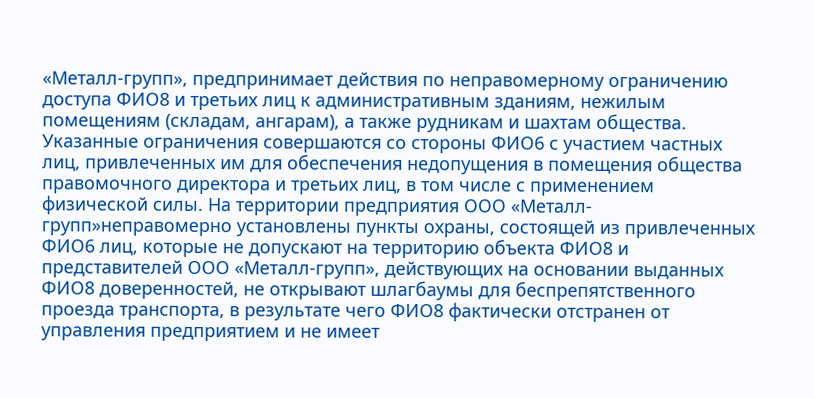«Металл-групп», предпринимает действия по неправомерному ограничению доступа ФИО8 и третьих лиц к административным зданиям, нежилым помещениям (складам, ангарам), а также рудникам и шахтам общества. Указанные ограничения совершаются со стороны ФИО6 с участием частных лиц, привлеченных им для обеспечения недопущения в помещения общества правомочного директора и третьих лиц, в том числе с применением физической силы. На территории предприятия ООО «Металл-групп»неправомерно установлены пункты охраны, состоящей из привлеченных ФИО6 лиц, которые не допускают на территорию объекта ФИО8 и представителей ООО «Металл-групп», действующих на основании выданных ФИО8 доверенностей, не открывают шлагбаумы для беспрепятственного проезда транспорта, в результате чего ФИО8 фактически отстранен от управления предприятием и не имеет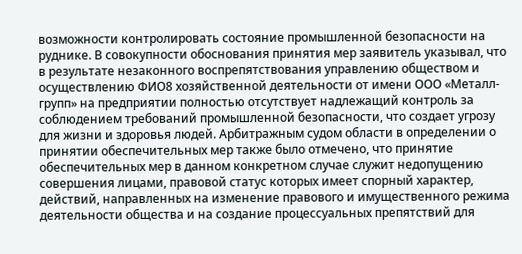возможности контролировать состояние промышленной безопасности на руднике. В совокупности обоснования принятия мер заявитель указывал, что в результате незаконного воспрепятствования управлению обществом и осуществлению ФИО8 хозяйственной деятельности от имени ООО «Металл-групп» на предприятии полностью отсутствует надлежащий контроль за соблюдением требований промышленной безопасности, что создает угрозу для жизни и здоровья людей. Арбитражным судом области в определении о принятии обеспечительных мер также было отмечено, что принятие обеспечительных мер в данном конкретном случае служит недопущению совершения лицами, правовой статус которых имеет спорный характер, действий, направленных на изменение правового и имущественного режима деятельности общества и на создание процессуальных препятствий для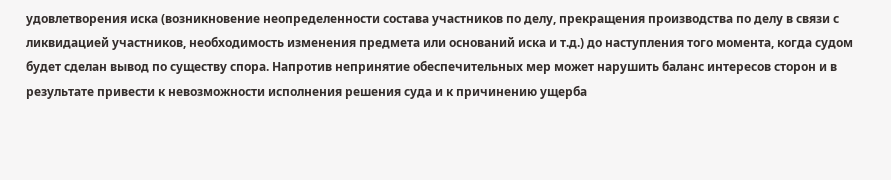удовлетворения иска (возникновение неопределенности состава участников по делу, прекращения производства по делу в связи с ликвидацией участников, необходимость изменения предмета или оснований иска и т.д.) до наступления того момента, когда судом будет сделан вывод по существу спора. Напротив непринятие обеспечительных мер может нарушить баланс интересов сторон и в результате привести к невозможности исполнения решения суда и к причинению ущерба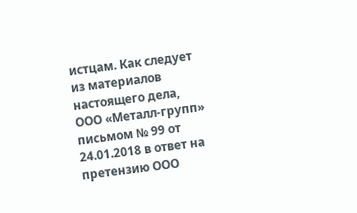истцам. Как следует из материалов настоящего дела, ООО «Металл-групп» письмом № 99 от 24.01.2018 в ответ на претензию ООО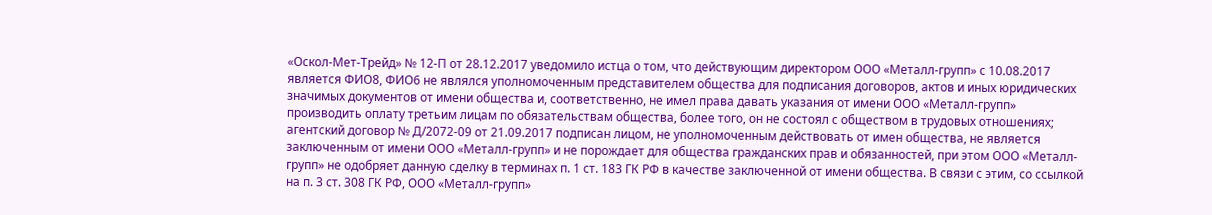«Оскол-Мет-Трейд» № 12-П от 28.12.2017 уведомило истца о том, что действующим директором ООО «Металл-групп» с 10.08.2017 является ФИО8, ФИО6 не являлся уполномоченным представителем общества для подписания договоров, актов и иных юридических значимых документов от имени общества и, соответственно, не имел права давать указания от имени ООО «Металл-групп» производить оплату третьим лицам по обязательствам общества, более того, он не состоял с обществом в трудовых отношениях; агентский договор № Д/2072-09 от 21.09.2017 подписан лицом, не уполномоченным действовать от имен общества, не является заключенным от имени ООО «Металл-групп» и не порождает для общества гражданских прав и обязанностей, при этом ООО «Металл-групп» не одобряет данную сделку в терминах п. 1 ст. 183 ГК РФ в качестве заключенной от имени общества. В связи с этим, со ссылкой на п. 3 ст. 308 ГК РФ, ООО «Металл-групп»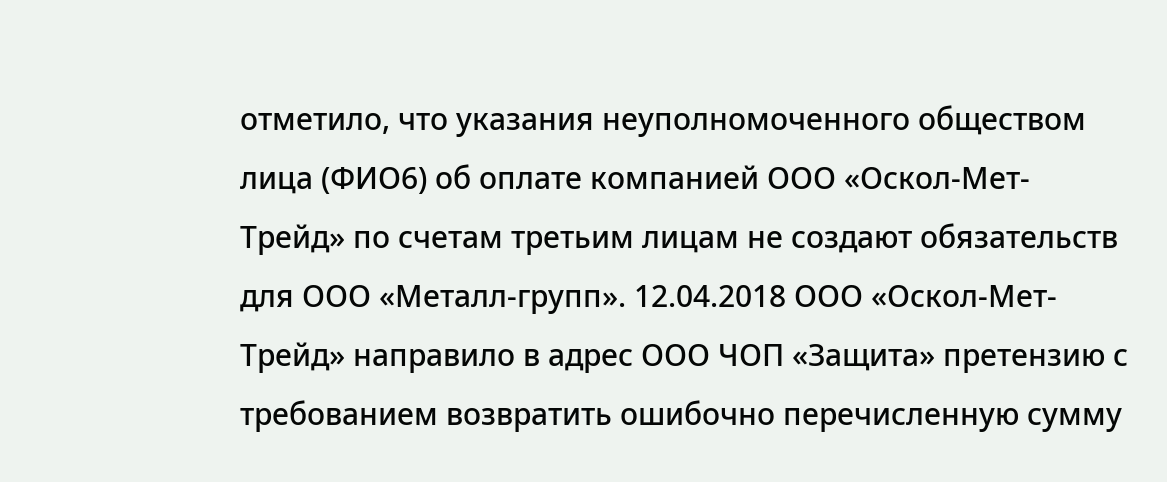отметило, что указания неуполномоченного обществом лица (ФИО6) об оплате компанией ООО «Оскол-Мет-Трейд» по счетам третьим лицам не создают обязательств для ООО «Металл-групп». 12.04.2018 ООО «Оскол-Мет-Трейд» направило в адрес ООО ЧОП «Защита» претензию с требованием возвратить ошибочно перечисленную сумму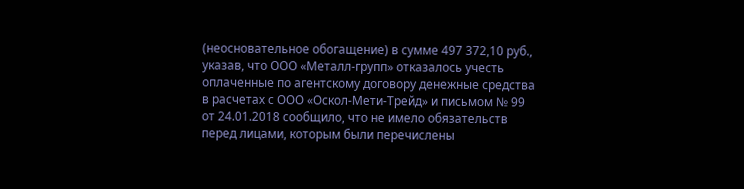(неосновательное обогащение) в сумме 497 372,10 руб., указав, что ООО «Металл-групп» отказалось учесть оплаченные по агентскому договору денежные средства в расчетах с ООО «Оскол-Мети-Трейд» и письмом № 99 от 24.01.2018 сообщило, что не имело обязательств перед лицами, которым были перечислены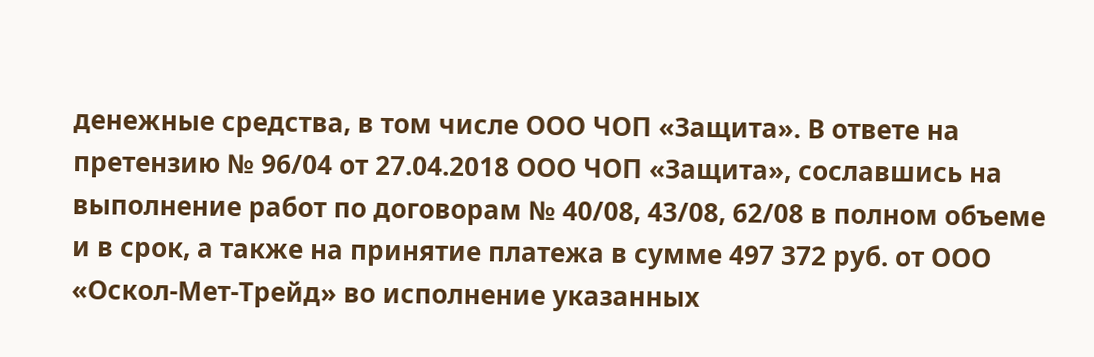денежные средства, в том числе ООО ЧОП «Защита». В ответе на претензию № 96/04 от 27.04.2018 ООО ЧОП «Защита», сославшись на выполнение работ по договорам № 40/08, 43/08, 62/08 в полном объеме и в срок, а также на принятие платежа в сумме 497 372 руб. от ООО «Оскол-Мет-Трейд» во исполнение указанных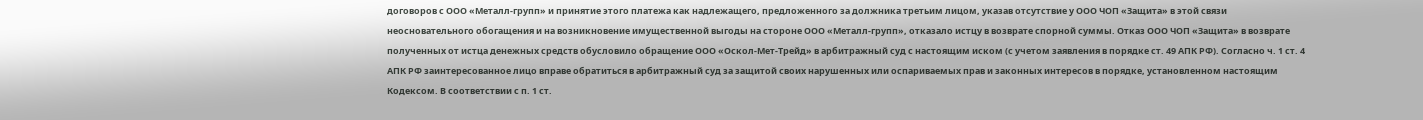договоров с ООО «Металл-групп» и принятие этого платежа как надлежащего, предложенного за должника третьим лицом, указав отсутствие у ООО ЧОП «Защита» в этой связи неосновательного обогащения и на возникновение имущественной выгоды на стороне ООО «Металл-групп», отказало истцу в возврате спорной суммы. Отказ ООО ЧОП «Защита» в возврате полученных от истца денежных средств обусловило обращение ООО «Оскол-Мет-Трейд» в арбитражный суд с настоящим иском (с учетом заявления в порядке ст. 49 АПК РФ). Согласно ч. 1 ст. 4 АПК РФ заинтересованное лицо вправе обратиться в арбитражный суд за защитой своих нарушенных или оспариваемых прав и законных интересов в порядке, установленном настоящим Кодексом. В соответствии с п. 1 ст.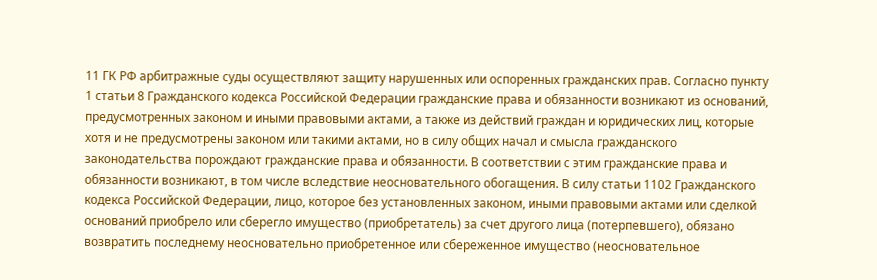11 ГК РФ арбитражные суды осуществляют защиту нарушенных или оспоренных гражданских прав. Согласно пункту 1 статьи 8 Гражданского кодекса Российской Федерации гражданские права и обязанности возникают из оснований, предусмотренных законом и иными правовыми актами, а также из действий граждан и юридических лиц, которые хотя и не предусмотрены законом или такими актами, но в силу общих начал и смысла гражданского законодательства порождают гражданские права и обязанности. В соответствии с этим гражданские права и обязанности возникают, в том числе вследствие неосновательного обогащения. В силу статьи 1102 Гражданского кодекса Российской Федерации, лицо, которое без установленных законом, иными правовыми актами или сделкой оснований приобрело или сберегло имущество (приобретатель) за счет другого лица (потерпевшего), обязано возвратить последнему неосновательно приобретенное или сбереженное имущество (неосновательное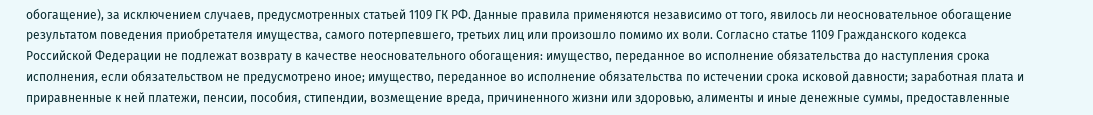обогащение), за исключением случаев, предусмотренных статьей 1109 ГК РФ. Данные правила применяются независимо от того, явилось ли неосновательное обогащение результатом поведения приобретателя имущества, самого потерпевшего, третьих лиц или произошло помимо их воли. Согласно статье 1109 Гражданского кодекса Российской Федерации не подлежат возврату в качестве неосновательного обогащения: имущество, переданное во исполнение обязательства до наступления срока исполнения, если обязательством не предусмотрено иное; имущество, переданное во исполнение обязательства по истечении срока исковой давности; заработная плата и приравненные к ней платежи, пенсии, пособия, стипендии, возмещение вреда, причиненного жизни или здоровью, алименты и иные денежные суммы, предоставленные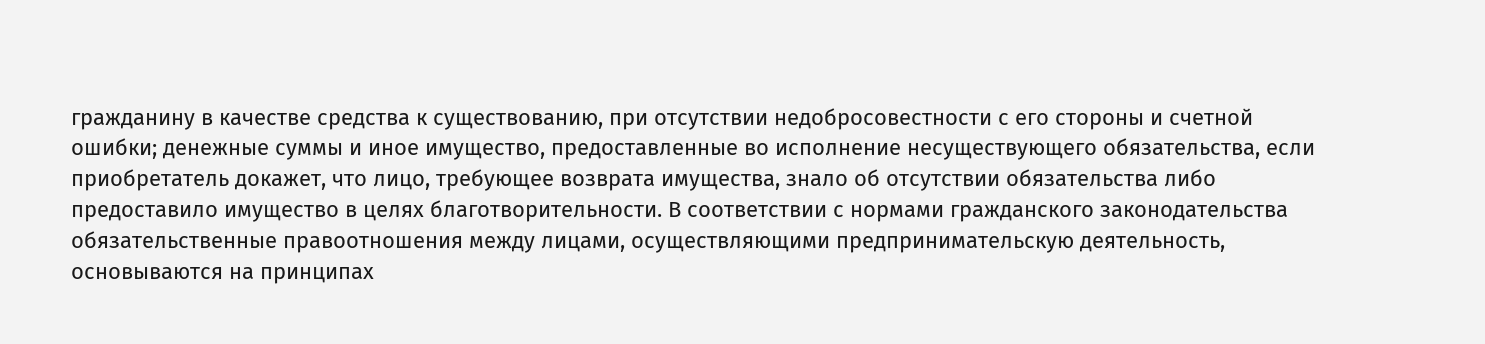гражданину в качестве средства к существованию, при отсутствии недобросовестности с его стороны и счетной ошибки; денежные суммы и иное имущество, предоставленные во исполнение несуществующего обязательства, если приобретатель докажет, что лицо, требующее возврата имущества, знало об отсутствии обязательства либо предоставило имущество в целях благотворительности. В соответствии с нормами гражданского законодательства обязательственные правоотношения между лицами, осуществляющими предпринимательскую деятельность, основываются на принципах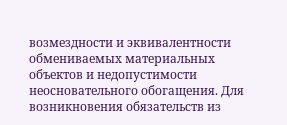возмездности и эквивалентности обмениваемых материальных объектов и недопустимости неосновательного обогащения. Для возникновения обязательств из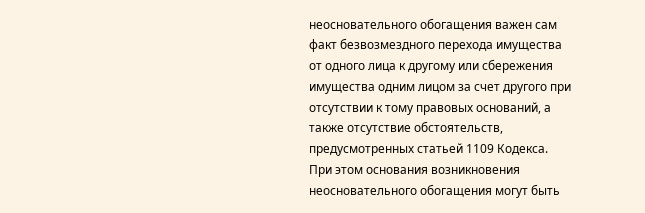неосновательного обогащения важен сам факт безвозмездного перехода имущества от одного лица к другому или сбережения имущества одним лицом за счет другого при отсутствии к тому правовых оснований, а также отсутствие обстоятельств, предусмотренных статьей 1109 Кодекса. При этом основания возникновения неосновательного обогащения могут быть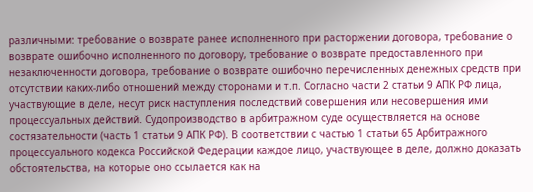различными: требование о возврате ранее исполненного при расторжении договора, требование о возврате ошибочно исполненного по договору, требование о возврате предоставленного при незаключенности договора, требование о возврате ошибочно перечисленных денежных средств при отсутствии каких-либо отношений между сторонами и т.п. Согласно части 2 статьи 9 АПК РФ лица, участвующие в деле, несут риск наступления последствий совершения или несовершения ими процессуальных действий. Судопроизводство в арбитражном суде осуществляется на основе состязательности (часть 1 статьи 9 АПК РФ). В соответствии с частью 1 статьи 65 Арбитражного процессуального кодекса Российской Федерации каждое лицо, участвующее в деле, должно доказать обстоятельства, на которые оно ссылается как на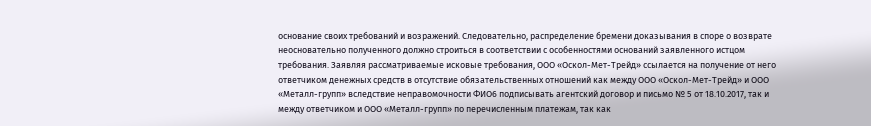основание своих требований и возражений. Следовательно, распределение бремени доказывания в споре о возврате неосновательно полученного должно строиться в соответствии с особенностями оснований заявленного истцом требования. Заявляя рассматриваемые исковые требования, ООО «Оскол-Мет-Трейд» ссылается на получение от него ответчиком денежных средств в отсутствие обязательственных отношений как между ООО «Оскол-Мет-Трейд» и ООО «Металл-групп» вследствие неправомочности ФИО6 подписывать агентский договор и письмо № 5 от 18.10.2017, так и между ответчиком и ООО «Металл-групп» по перечисленным платежам, так как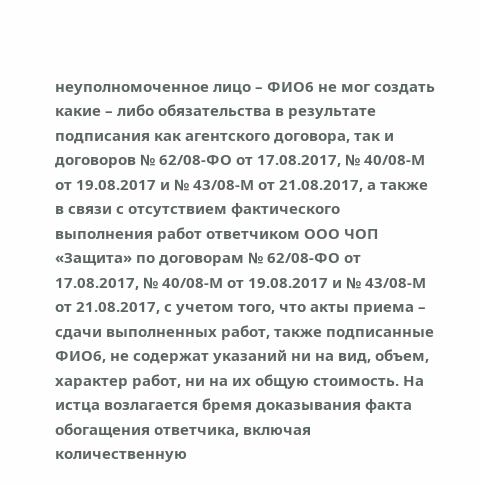неуполномоченное лицо – ФИО6 не мог создать какие – либо обязательства в результате подписания как агентского договора, так и договоров № 62/08-ФО от 17.08.2017, № 40/08-М от 19.08.2017 и № 43/08-М от 21.08.2017, а также в связи с отсутствием фактического выполнения работ ответчиком ООО ЧОП «Защита» по договорам № 62/08-ФО от 17.08.2017, № 40/08-М от 19.08.2017 и № 43/08-М от 21.08.2017, с учетом того, что акты приема – сдачи выполненных работ, также подписанные ФИО6, не содержат указаний ни на вид, объем, характер работ, ни на их общую стоимость. На истца возлагается бремя доказывания факта обогащения ответчика, включая количественную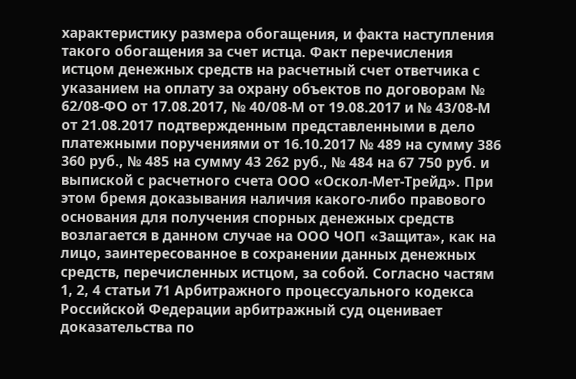характеристику размера обогащения, и факта наступления такого обогащения за счет истца. Факт перечисления истцом денежных средств на расчетный счет ответчика с указанием на оплату за охрану объектов по договорам № 62/08-ФО от 17.08.2017, № 40/08-М от 19.08.2017 и № 43/08-М от 21.08.2017 подтвержденным представленными в дело платежными поручениями от 16.10.2017 № 489 на сумму 386 360 руб., № 485 на сумму 43 262 руб., № 484 на 67 750 руб. и выпиской с расчетного счета ООО «Оскол-Мет-Трейд». При этом бремя доказывания наличия какого-либо правового основания для получения спорных денежных средств возлагается в данном случае на ООО ЧОП «Защита», как на лицо, заинтересованное в сохранении данных денежных средств, перечисленных истцом, за собой. Согласно частям 1, 2, 4 статьи 71 Арбитражного процессуального кодекса Российской Федерации арбитражный суд оценивает доказательства по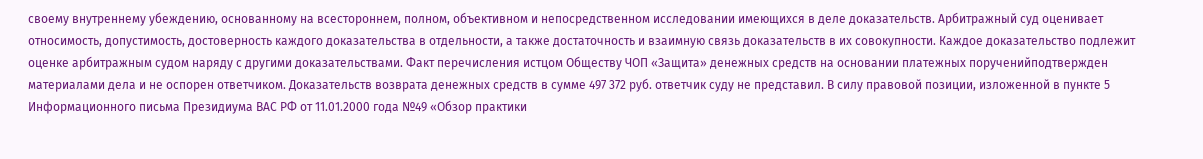своему внутреннему убеждению, основанному на всестороннем, полном, объективном и непосредственном исследовании имеющихся в деле доказательств. Арбитражный суд оценивает относимость, допустимость, достоверность каждого доказательства в отдельности, а также достаточность и взаимную связь доказательств в их совокупности. Каждое доказательство подлежит оценке арбитражным судом наряду с другими доказательствами. Факт перечисления истцом Обществу ЧОП «Защита» денежных средств на основании платежных порученийподтвержден материалами дела и не оспорен ответчиком. Доказательств возврата денежных средств в сумме 497 372 руб. ответчик суду не представил. В силу правовой позиции, изложенной в пункте 5 Информационного письма Президиума ВАС РФ от 11.01.2000 года №49 «Обзор практики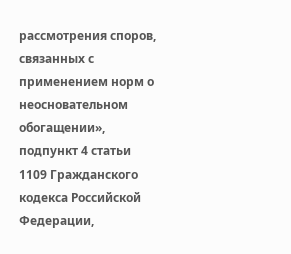рассмотрения споров, связанных с применением норм о неосновательном обогащении», подпункт 4 статьи 1109 Гражданского кодекса Российской Федерации,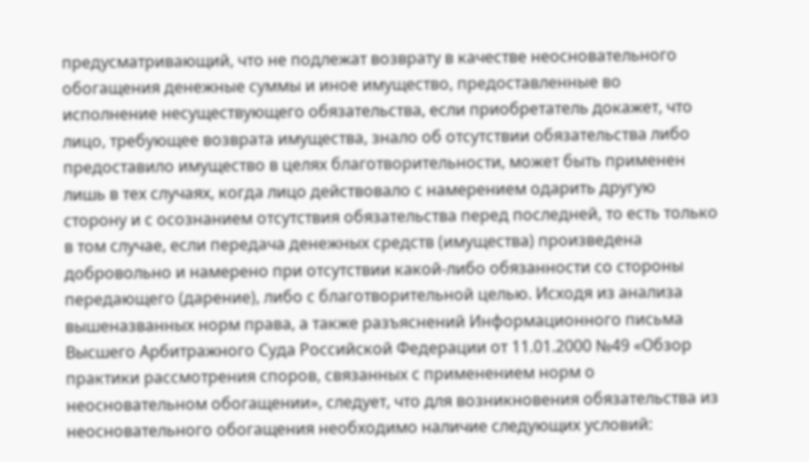предусматривающий, что не подлежат возврату в качестве неосновательного обогащения денежные суммы и иное имущество, предоставленные во исполнение несуществующего обязательства, если приобретатель докажет, что лицо, требующее возврата имущества, знало об отсутствии обязательства либо предоставило имущество в целях благотворительности, может быть применен лишь в тех случаях, когда лицо действовало с намерением одарить другую сторону и с осознанием отсутствия обязательства перед последней, то есть только в том случае, если передача денежных средств (имущества) произведена добровольно и намерено при отсутствии какой-либо обязанности со стороны передающего (дарение), либо с благотворительной целью. Исходя из анализа вышеназванных норм права, а также разъяснений Информационного письма Высшего Арбитражного Суда Российской Федерации от 11.01.2000 №49 «Обзор практики рассмотрения споров, связанных с применением норм о неосновательном обогащении», следует, что для возникновения обязательства из неосновательного обогащения необходимо наличие следующих условий: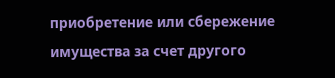приобретение или сбережение имущества за счет другого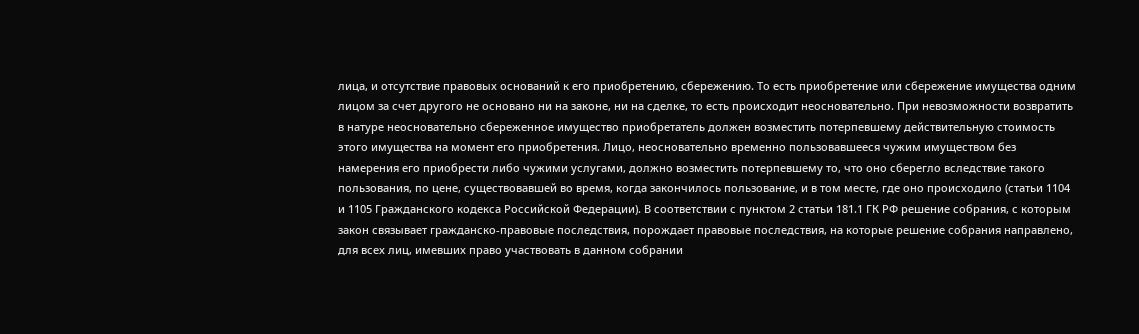лица, и отсутствие правовых оснований к его приобретению, сбережению. То есть приобретение или сбережение имущества одним лицом за счет другого не основано ни на законе, ни на сделке, то есть происходит неосновательно. При невозможности возвратить в натуре неосновательно сбереженное имущество приобретатель должен возместить потерпевшему действительную стоимость этого имущества на момент его приобретения. Лицо, неосновательно временно пользовавшееся чужим имуществом без намерения его приобрести либо чужими услугами, должно возместить потерпевшему то, что оно сберегло вследствие такого пользования, по цене, существовавшей во время, когда закончилось пользование, и в том месте, где оно происходило (статьи 1104 и 1105 Гражданского кодекса Российской Федерации). В соответствии с пунктом 2 статьи 181.1 ГК РФ решение собрания, с которым закон связывает гражданско-правовые последствия, порождает правовые последствия, на которые решение собрания направлено, для всех лиц, имевших право участвовать в данном собрании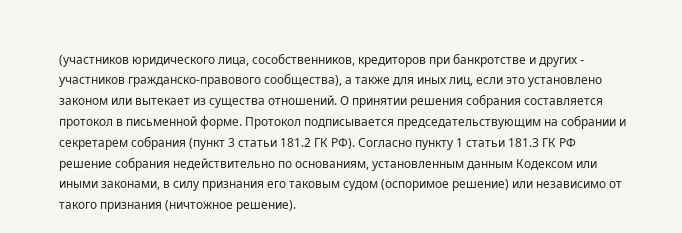(участников юридического лица, сособственников, кредиторов при банкротстве и других - участников гражданско-правового сообщества), а также для иных лиц, если это установлено законом или вытекает из существа отношений. О принятии решения собрания составляется протокол в письменной форме. Протокол подписывается председательствующим на собрании и секретарем собрания (пункт 3 статьи 181.2 ГК РФ). Согласно пункту 1 статьи 181.3 ГК РФ решение собрания недействительно по основаниям, установленным данным Кодексом или иными законами, в силу признания его таковым судом (оспоримое решение) или независимо от такого признания (ничтожное решение).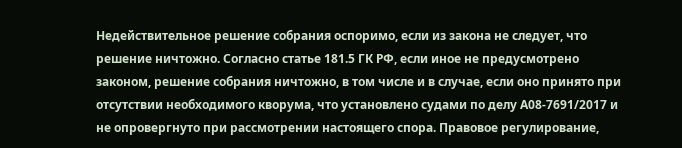Недействительное решение собрания оспоримо, если из закона не следует, что решение ничтожно. Согласно статье 181.5 ГК РФ, если иное не предусмотрено законом, решение собрания ничтожно, в том числе и в случае, если оно принято при отсутствии необходимого кворума, что установлено судами по делу А08-7691/2017 и не опровергнуто при рассмотрении настоящего спора. Правовое регулирование,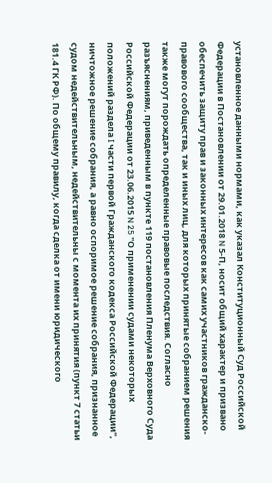установленное данными нормами, как указал Конституционный Суд Российской Федерации в Постановлении от 29.01.2018 N 5-П, носит общий характер и призвано обеспечить защиту прав и законных интересов как самих участников гражданско-правового сообщества, так и иных лиц, для которых принятые собранием решения также могут порождать определенные правовые последствия. Согласно разъяснениям, приведенным в пункте 119 постановления Пленума Верховного Суда Российской Федерации от 23.06.2015 N 25 "О применении судами некоторых положений раздела I части первой Гражданского кодекса Российской Федерации", ничтожное решение собрания, а равно оспоримое решение собрания, признанное судом недействительным, недействительны с момента их принятия (пункт 7 статьи 181.4 ГК РФ). По общему правилу, когда сделка от имени юридического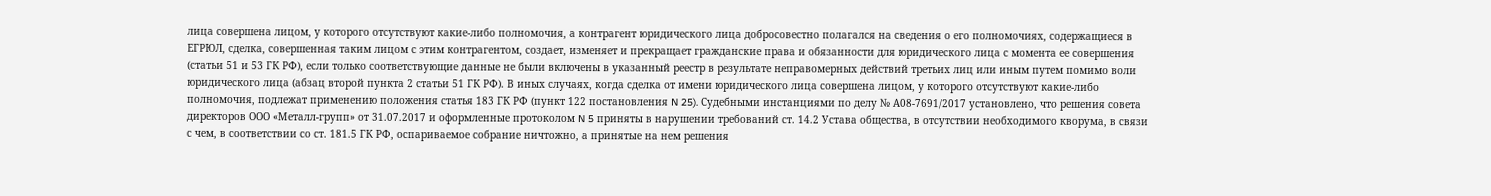лица совершена лицом, у которого отсутствуют какие-либо полномочия, а контрагент юридического лица добросовестно полагался на сведения о его полномочиях, содержащиеся в ЕГРЮЛ, сделка, совершенная таким лицом с этим контрагентом, создает, изменяет и прекращает гражданские права и обязанности для юридического лица с момента ее совершения (статьи 51 и 53 ГК РФ), если только соответствующие данные не были включены в указанный реестр в результате неправомерных действий третьих лиц или иным путем помимо воли юридического лица (абзац второй пункта 2 статьи 51 ГК РФ). В иных случаях, когда сделка от имени юридического лица совершена лицом, у которого отсутствуют какие-либо полномочия, подлежат применению положения статья 183 ГК РФ (пункт 122 постановления N 25). Судебными инстанциями по делу № А08-7691/2017 установлено, что решения совета директоров ООО «Металл-групп» от 31.07.2017 и оформленные протоколом N 5 приняты в нарушении требований ст. 14.2 Устава общества, в отсутствии необходимого кворума, в связи с чем, в соответствии со ст. 181.5 ГК РФ, оспариваемое собрание ничтожно, а принятые на нем решения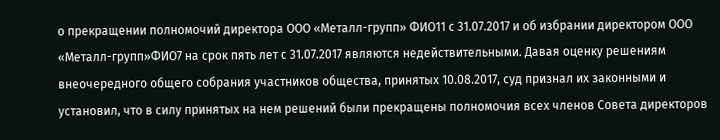о прекращении полномочий директора ООО «Металл-групп» ФИО11 с 31.07.2017 и об избрании директором ООО «Металл-групп»ФИО7 на срок пять лет с 31.07.2017 являются недействительными. Давая оценку решениям внеочередного общего собрания участников общества, принятых 10.08.2017, суд признал их законными и установил, что в силу принятых на нем решений были прекращены полномочия всех членов Совета директоров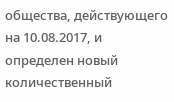общества, действующего на 10.08.2017, и определен новый количественный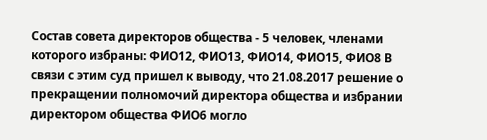Состав совета директоров общества - 5 человек, членами которого избраны: ФИО12, ФИО13, ФИО14, ФИО15, ФИО8 В связи с этим суд пришел к выводу, что 21.08.2017 решение о прекращении полномочий директора общества и избрании директором общества ФИО6 могло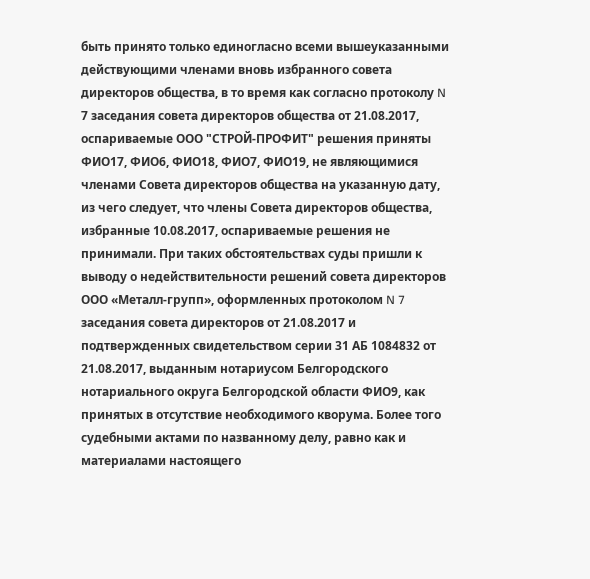быть принято только единогласно всеми вышеуказанными действующими членами вновь избранного совета директоров общества, в то время как согласно протоколу N 7 заседания совета директоров общества от 21.08.2017, оспариваемые ООО "СТРОЙ-ПРОФИТ" решения приняты ФИО17, ФИО6, ФИО18, ФИО7, ФИО19, не являющимися членами Совета директоров общества на указанную дату, из чего следует, что члены Совета директоров общества, избранные 10.08.2017, оспариваемые решения не принимали. При таких обстоятельствах суды пришли к выводу о недействительности решений совета директоров ООО «Металл-групп», оформленных протоколом N 7 заседания совета директоров от 21.08.2017 и подтвержденных свидетельством серии 31 АБ 1084832 от 21.08.2017, выданным нотариусом Белгородского нотариального округа Белгородской области ФИО9, как принятых в отсутствие необходимого кворума. Более того судебными актами по названному делу, равно как и материалами настоящего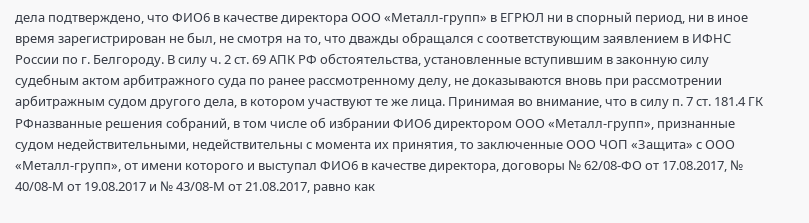дела подтверждено, что ФИО6 в качестве директора ООО «Металл-групп» в ЕГРЮЛ ни в спорный период, ни в иное время зарегистрирован не был, не смотря на то, что дважды обращался с соответствующим заявлением в ИФНС России по г. Белгороду. В силу ч. 2 ст. 69 АПК РФ обстоятельства, установленные вступившим в законную силу судебным актом арбитражного суда по ранее рассмотренному делу, не доказываются вновь при рассмотрении арбитражным судом другого дела, в котором участвуют те же лица. Принимая во внимание, что в силу п. 7 ст. 181.4 ГК РФназванные решения собраний, в том числе об избрании ФИО6 директором ООО «Металл-групп», признанные судом недействительными, недействительны с момента их принятия, то заключенные ООО ЧОП «Защита» с ООО «Металл-групп», от имени которого и выступал ФИО6 в качестве директора, договоры № 62/08-ФО от 17.08.2017, № 40/08-М от 19.08.2017 и № 43/08-М от 21.08.2017, равно как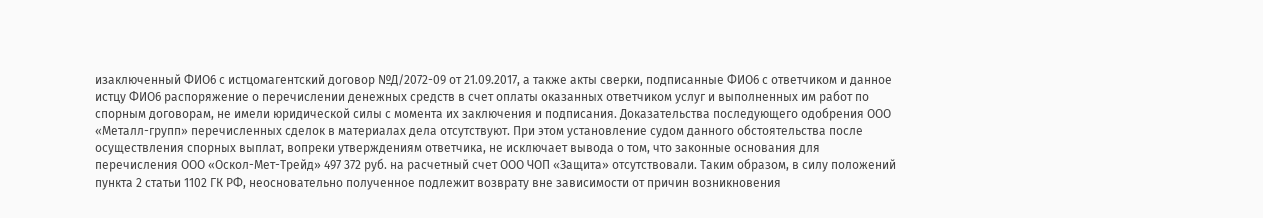изаключенный ФИО6 с истцомагентский договор №Д/2072-09 от 21.09.2017, а также акты сверки, подписанные ФИО6 с ответчиком и данное истцу ФИО6 распоряжение о перечислении денежных средств в счет оплаты оказанных ответчиком услуг и выполненных им работ по спорным договорам, не имели юридической силы с момента их заключения и подписания. Доказательства последующего одобрения ООО «Металл-групп» перечисленных сделок в материалах дела отсутствуют. При этом установление судом данного обстоятельства после осуществления спорных выплат, вопреки утверждениям ответчика, не исключает вывода о том, что законные основания для перечисления ООО «Оскол-Мет-Трейд» 497 372 руб. на расчетный счет ООО ЧОП «Защита» отсутствовали. Таким образом, в силу положений пункта 2 статьи 1102 ГК РФ, неосновательно полученное подлежит возврату вне зависимости от причин возникновения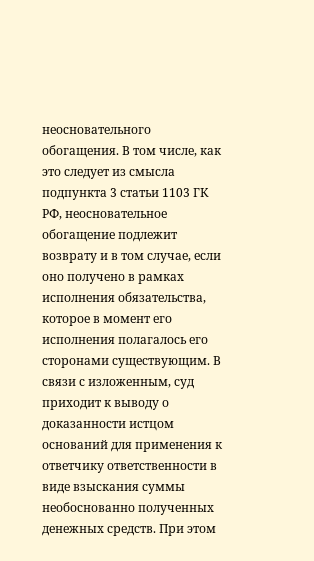неосновательного обогащения. В том числе, как это следует из смысла подпункта 3 статьи 1103 ГК РФ, неосновательное обогащение подлежит возврату и в том случае, если оно получено в рамках исполнения обязательства, которое в момент его исполнения полагалось его сторонами существующим. В связи с изложенным, суд приходит к выводу о доказанности истцом оснований для применения к ответчику ответственности в виде взыскания суммы необоснованно полученных денежных средств. При этом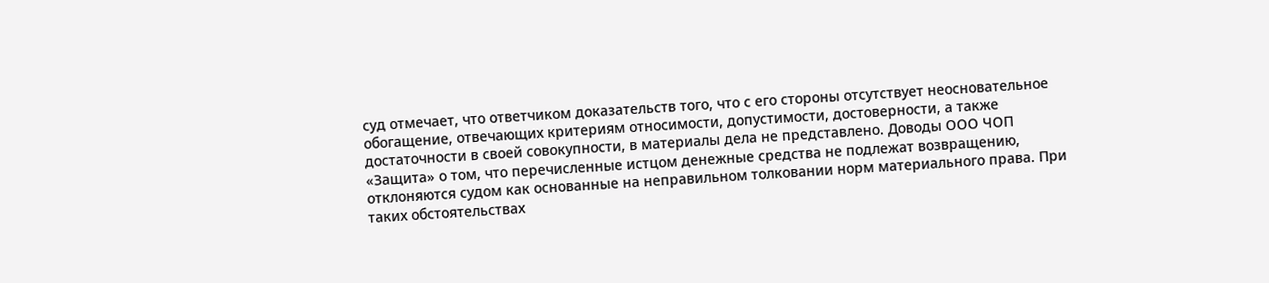суд отмечает, что ответчиком доказательств того, что с его стороны отсутствует неосновательное обогащение, отвечающих критериям относимости, допустимости, достоверности, а также достаточности в своей совокупности, в материалы дела не представлено. Доводы ООО ЧОП «Защита» о том, что перечисленные истцом денежные средства не подлежат возвращению, отклоняются судом как основанные на неправильном толковании норм материального права. При таких обстоятельствах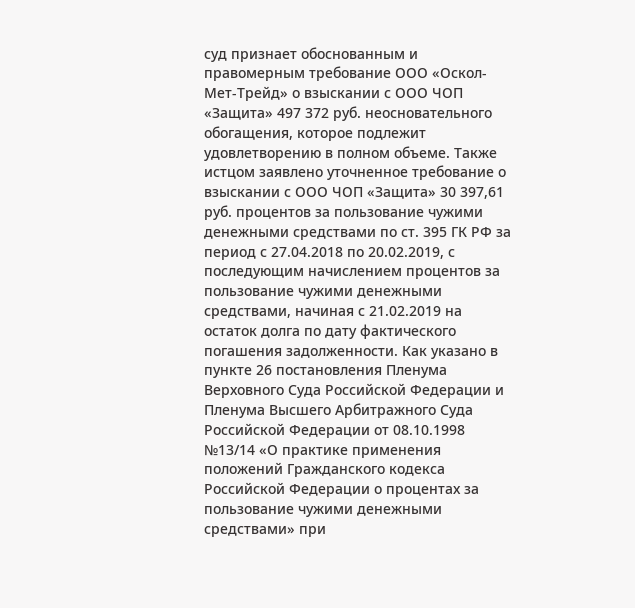суд признает обоснованным и правомерным требование ООО «Оскол-Мет-Трейд» о взыскании с ООО ЧОП «Защита» 497 372 руб. неосновательного обогащения, которое подлежит удовлетворению в полном объеме. Также истцом заявлено уточненное требование о взыскании с ООО ЧОП «Защита» 30 397,61 руб. процентов за пользование чужими денежными средствами по ст. 395 ГК РФ за период с 27.04.2018 по 20.02.2019, с последующим начислением процентов за пользование чужими денежными средствами, начиная с 21.02.2019 на остаток долга по дату фактического погашения задолженности. Как указано в пункте 26 постановления Пленума Верховного Суда Российской Федерации и Пленума Высшего Арбитражного Суда Российской Федерации от 08.10.1998 №13/14 «О практике применения положений Гражданского кодекса Российской Федерации о процентах за пользование чужими денежными средствами» при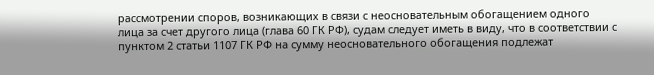рассмотрении споров, возникающих в связи с неосновательным обогащением одного лица за счет другого лица (глава 60 ГК РФ), судам следует иметь в виду, что в соответствии с пунктом 2 статьи 1107 ГК РФ на сумму неосновательного обогащения подлежат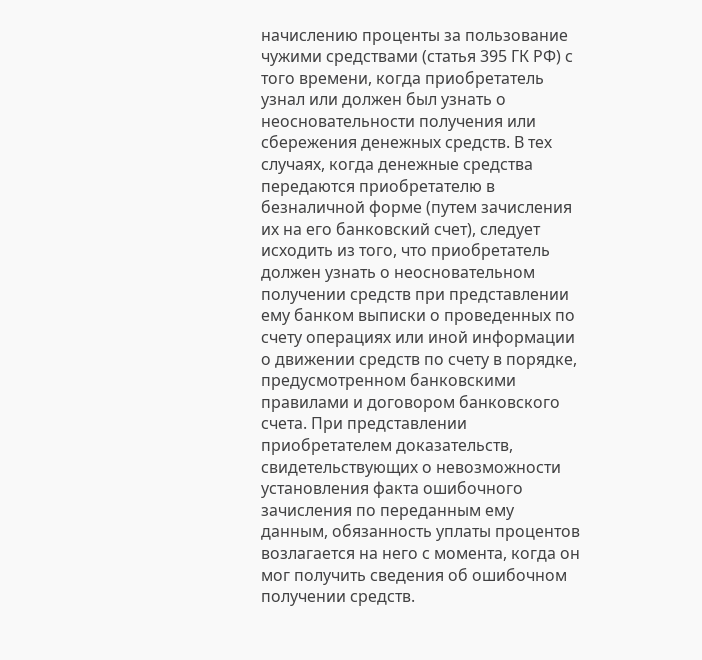начислению проценты за пользование чужими средствами (статья 395 ГК РФ) с того времени, когда приобретатель узнал или должен был узнать о неосновательности получения или сбережения денежных средств. В тех случаях, когда денежные средства передаются приобретателю в безналичной форме (путем зачисления их на его банковский счет), следует исходить из того, что приобретатель должен узнать о неосновательном получении средств при представлении ему банком выписки о проведенных по счету операциях или иной информации о движении средств по счету в порядке, предусмотренном банковскими правилами и договором банковского счета. При представлении приобретателем доказательств, свидетельствующих о невозможности установления факта ошибочного зачисления по переданным ему данным, обязанность уплаты процентов возлагается на него с момента, когда он мог получить сведения об ошибочном получении средств.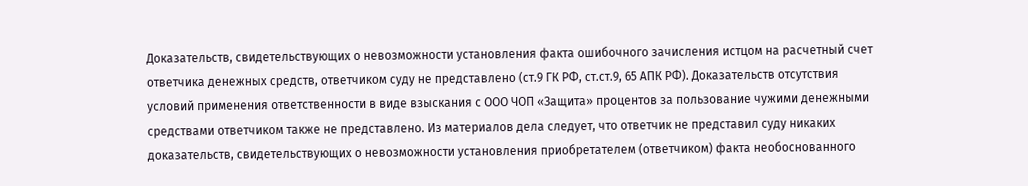Доказательств, свидетельствующих о невозможности установления факта ошибочного зачисления истцом на расчетный счет ответчика денежных средств, ответчиком суду не представлено (ст.9 ГК РФ, ст.ст.9, 65 АПК РФ). Доказательств отсутствия условий применения ответственности в виде взыскания с ООО ЧОП «Защита» процентов за пользование чужими денежными средствами ответчиком также не представлено. Из материалов дела следует, что ответчик не представил суду никаких доказательств, свидетельствующих о невозможности установления приобретателем (ответчиком) факта необоснованного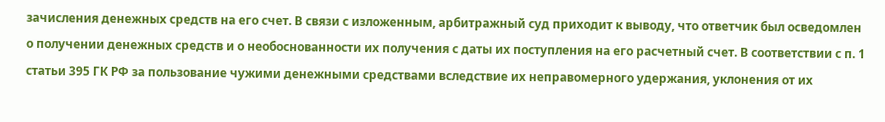зачисления денежных средств на его счет. В связи с изложенным, арбитражный суд приходит к выводу, что ответчик был осведомлен о получении денежных средств и о необоснованности их получения с даты их поступления на его расчетный счет. В соответствии с п. 1 статьи 395 ГК РФ за пользование чужими денежными средствами вследствие их неправомерного удержания, уклонения от их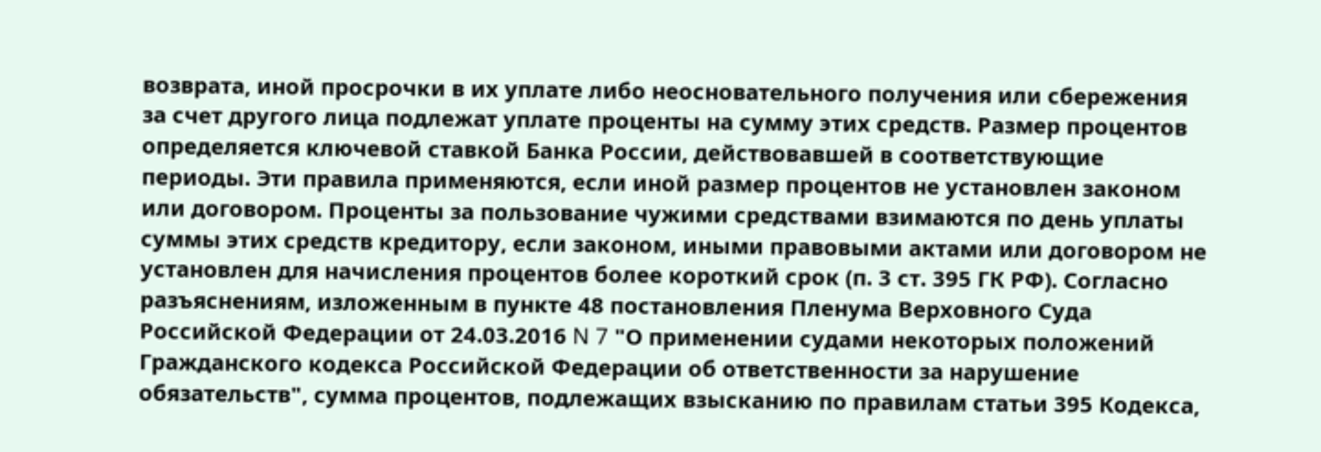возврата, иной просрочки в их уплате либо неосновательного получения или сбережения за счет другого лица подлежат уплате проценты на сумму этих средств. Размер процентов определяется ключевой ставкой Банка России, действовавшей в соответствующие периоды. Эти правила применяются, если иной размер процентов не установлен законом или договором. Проценты за пользование чужими средствами взимаются по день уплаты суммы этих средств кредитору, если законом, иными правовыми актами или договором не установлен для начисления процентов более короткий срок (п. 3 ст. 395 ГК РФ). Согласно разъяснениям, изложенным в пункте 48 постановления Пленума Верховного Суда Российской Федерации от 24.03.2016 N 7 "О применении судами некоторых положений Гражданского кодекса Российской Федерации об ответственности за нарушение обязательств", сумма процентов, подлежащих взысканию по правилам статьи 395 Кодекса,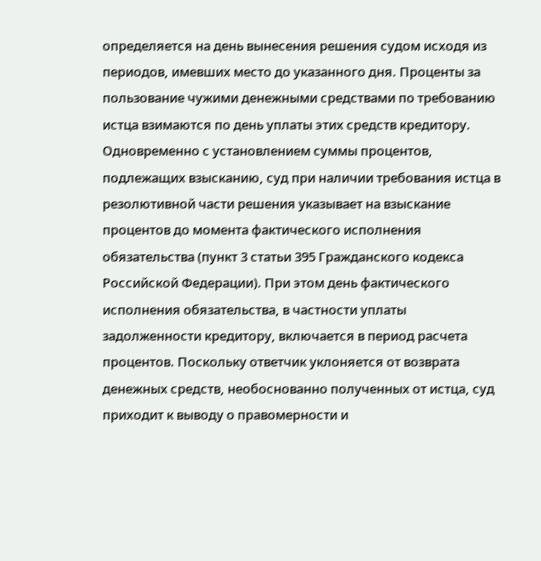определяется на день вынесения решения судом исходя из периодов, имевших место до указанного дня. Проценты за пользование чужими денежными средствами по требованию истца взимаются по день уплаты этих средств кредитору. Одновременно с установлением суммы процентов, подлежащих взысканию, суд при наличии требования истца в резолютивной части решения указывает на взыскание процентов до момента фактического исполнения обязательства (пункт 3 статьи 395 Гражданского кодекса Российской Федерации). При этом день фактического исполнения обязательства, в частности уплаты задолженности кредитору, включается в период расчета процентов. Поскольку ответчик уклоняется от возврата денежных средств, необоснованно полученных от истца, суд приходит к выводу о правомерности и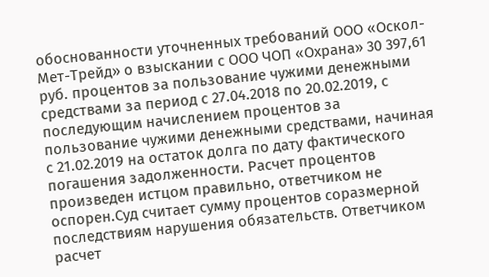обоснованности уточненных требований ООО «Оскол-Мет-Трейд» о взыскании с ООО ЧОП «Охрана» 30 397,61 руб. процентов за пользование чужими денежными средствами за период с 27.04.2018 по 20.02.2019, с последующим начислением процентов за пользование чужими денежными средствами, начиная с 21.02.2019 на остаток долга по дату фактического погашения задолженности. Расчет процентов произведен истцом правильно, ответчиком не оспорен.Суд считает сумму процентов соразмерной последствиям нарушения обязательств. Ответчиком расчет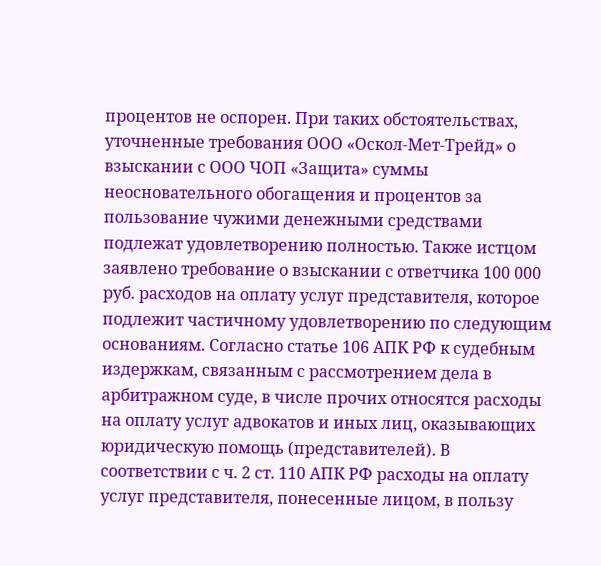процентов не оспорен. При таких обстоятельствах, уточненные требования ООО «Оскол-Мет-Трейд» о взыскании с ООО ЧОП «Защита» суммы неосновательного обогащения и процентов за пользование чужими денежными средствами подлежат удовлетворению полностью. Также истцом заявлено требование о взыскании с ответчика 100 000 руб. расходов на оплату услуг представителя, которое подлежит частичному удовлетворению по следующим основаниям. Согласно статье 106 АПК РФ к судебным издержкам, связанным с рассмотрением дела в арбитражном суде, в числе прочих относятся расходы на оплату услуг адвокатов и иных лиц, оказывающих юридическую помощь (представителей). В соответствии с ч. 2 ст. 110 АПК РФ расходы на оплату услуг представителя, понесенные лицом, в пользу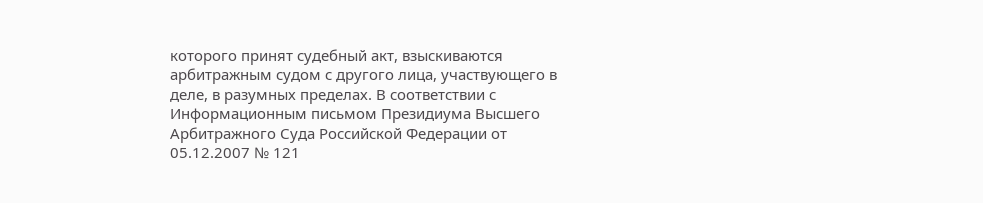которого принят судебный акт, взыскиваются арбитражным судом с другого лица, участвующего в деле, в разумных пределах. В соответствии с Информационным письмом Президиума Высшего Арбитражного Суда Российской Федерации от 05.12.2007 № 121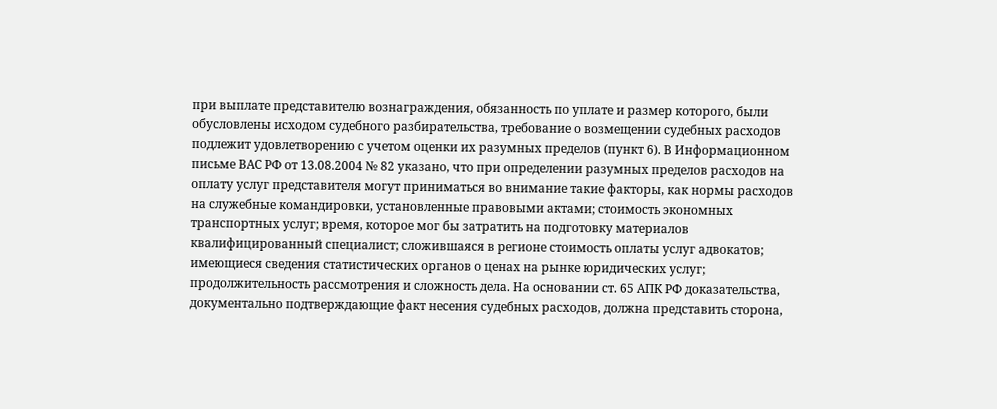при выплате представителю вознаграждения, обязанность по уплате и размер которого, были обусловлены исходом судебного разбирательства, требование о возмещении судебных расходов подлежит удовлетворению с учетом оценки их разумных пределов (пункт 6). В Информационном письме ВАС РФ от 13.08.2004 № 82 указано, что при определении разумных пределов расходов на оплату услуг представителя могут приниматься во внимание такие факторы, как нормы расходов на служебные командировки, установленные правовыми актами; стоимость экономных транспортных услуг; время, которое мог бы затратить на подготовку материалов квалифицированный специалист; сложившаяся в регионе стоимость оплаты услуг адвокатов; имеющиеся сведения статистических органов о ценах на рынке юридических услуг; продолжительность рассмотрения и сложность дела. На основании ст. 65 АПК РФ доказательства, документально подтверждающие факт несения судебных расходов, должна представить сторона,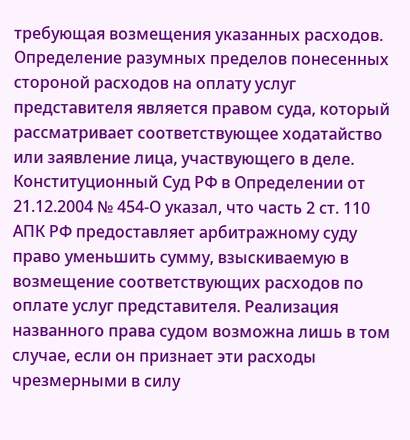требующая возмещения указанных расходов. Определение разумных пределов понесенных стороной расходов на оплату услуг представителя является правом суда, который рассматривает соответствующее ходатайство или заявление лица, участвующего в деле. Конституционный Суд РФ в Определении от 21.12.2004 № 454-О указал, что часть 2 ст. 110 АПК РФ предоставляет арбитражному суду право уменьшить сумму, взыскиваемую в возмещение соответствующих расходов по оплате услуг представителя. Реализация названного права судом возможна лишь в том случае, если он признает эти расходы чрезмерными в силу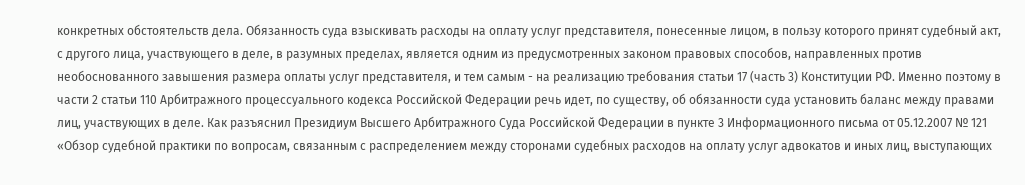конкретных обстоятельств дела. Обязанность суда взыскивать расходы на оплату услуг представителя, понесенные лицом, в пользу которого принят судебный акт, с другого лица, участвующего в деле, в разумных пределах, является одним из предусмотренных законом правовых способов, направленных против необоснованного завышения размера оплаты услуг представителя, и тем самым - на реализацию требования статьи 17 (часть 3) Конституции РФ. Именно поэтому в части 2 статьи 110 Арбитражного процессуального кодекса Российской Федерации речь идет, по существу, об обязанности суда установить баланс между правами лиц, участвующих в деле. Как разъяснил Президиум Высшего Арбитражного Суда Российской Федерации в пункте 3 Информационного письма от 05.12.2007 № 121 «Обзор судебной практики по вопросам, связанным с распределением между сторонами судебных расходов на оплату услуг адвокатов и иных лиц, выступающих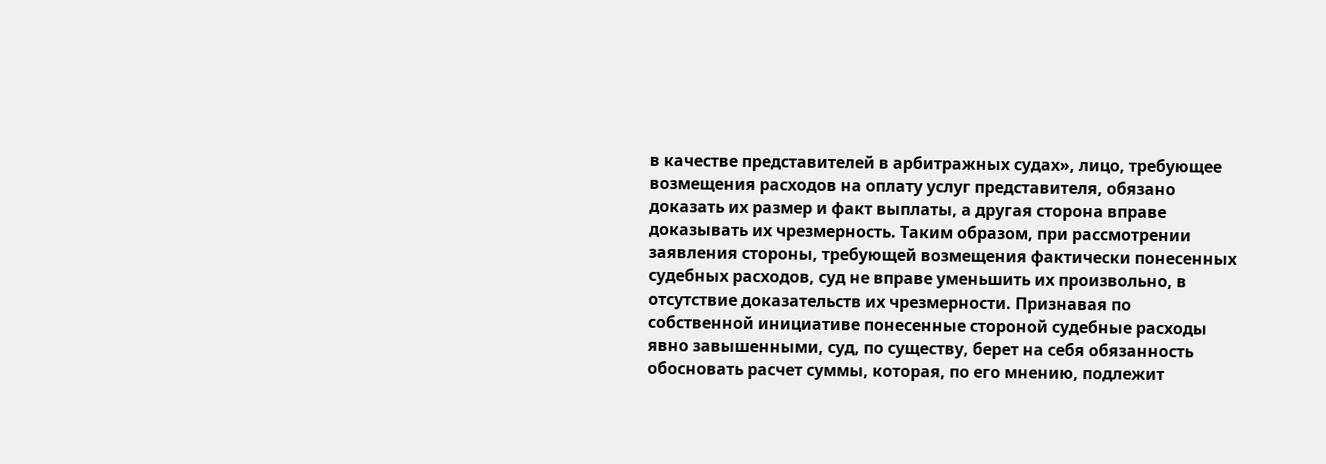в качестве представителей в арбитражных судах», лицо, требующее возмещения расходов на оплату услуг представителя, обязано доказать их размер и факт выплаты, а другая сторона вправе доказывать их чрезмерность. Таким образом, при рассмотрении заявления стороны, требующей возмещения фактически понесенных судебных расходов, суд не вправе уменьшить их произвольно, в отсутствие доказательств их чрезмерности. Признавая по собственной инициативе понесенные стороной судебные расходы явно завышенными, суд, по существу, берет на себя обязанность обосновать расчет суммы, которая, по его мнению, подлежит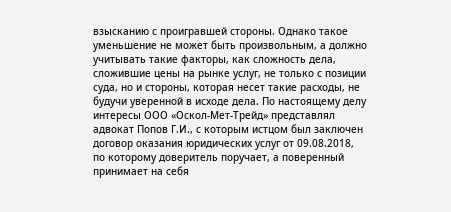взысканию с проигравшей стороны. Однако такое уменьшение не может быть произвольным, а должно учитывать такие факторы, как сложность дела, сложившие цены на рынке услуг, не только с позиции суда, но и стороны, которая несет такие расходы, не будучи уверенной в исходе дела. По настоящему делу интересы ООО «Оскол-Мет-Трейд» представлял адвокат Попов Г.И., с которым истцом был заключен договор оказания юридических услуг от 09.08.2018, по которому доверитель поручает, а поверенный принимает на себя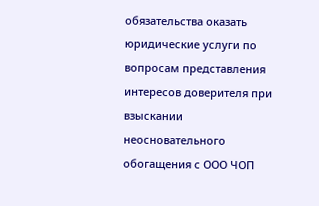обязательства оказать юридические услуги по вопросам представления интересов доверителя при взыскании неосновательного обогащения с ООО ЧОП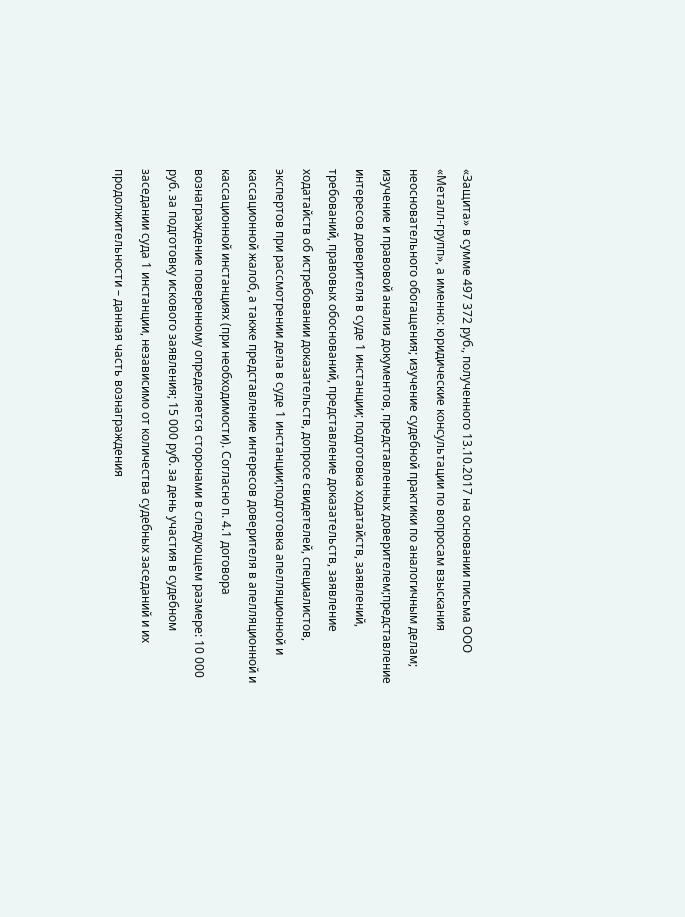«Защита» в сумме 497 372 руб., полученного 13.10.2017 на основании письма ООО «Металл-групп», а именно: юридические консультации по вопросам взыскания неосновательного обогащения; изучение судебной практики по аналогичным делам; изучение и правовой анализ документов, представленных доверителем;представление интересов доверителя в суде 1 инстанции; подготовка ходатайств, заявлений, требований, правовых обоснований, представление доказательств, заявление ходатайств об истребовании доказательств, допросе свидетелей, специалистов, экспертов при рассмотрении дела в суде 1 инстанции;подготовка апелляционной и кассационной жалоб, а также представление интересов доверителя в апелляционной и кассационной инстанциях (при необходимости). Согласно п. 4.1 договора вознаграждение поверенному определяется сторонами в следующем размере: 10 000 руб. за подготовку искового заявления; 15 000 руб. за день участия в судебном заседании суда 1 инстанции, независимо от количества судебных заседаний и их продолжительности – данная часть вознаграждения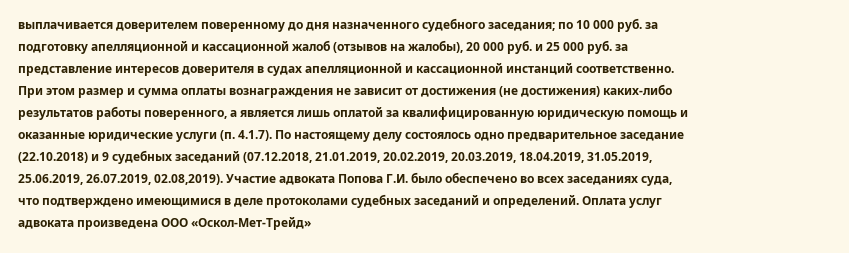выплачивается доверителем поверенному до дня назначенного судебного заседания; по 10 000 руб. за подготовку апелляционной и кассационной жалоб (отзывов на жалобы), 20 000 руб. и 25 000 руб. за представление интересов доверителя в судах апелляционной и кассационной инстанций соответственно. При этом размер и сумма оплаты вознаграждения не зависит от достижения (не достижения) каких-либо результатов работы поверенного, а является лишь оплатой за квалифицированную юридическую помощь и оказанные юридические услуги (п. 4.1.7). По настоящему делу состоялось одно предварительное заседание (22.10.2018) и 9 судебных заседаний (07.12.2018, 21.01.2019, 20.02.2019, 20.03.2019, 18.04.2019, 31.05.2019, 25.06.2019, 26.07.2019, 02.08,2019). Участие адвоката Попова Г.И. было обеспечено во всех заседаниях суда, что подтверждено имеющимися в деле протоколами судебных заседаний и определений. Оплата услуг адвоката произведена ООО «Оскол-Мет-Трейд»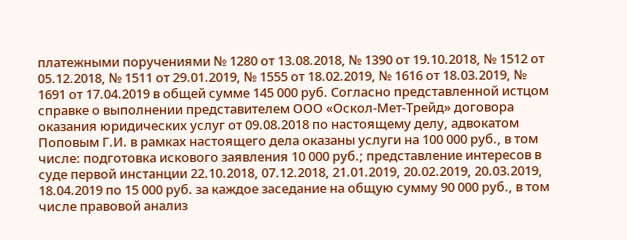платежными поручениями № 1280 от 13.08.2018, № 1390 от 19.10.2018, № 1512 от 05.12.2018, № 1511 от 29.01.2019, № 1555 от 18.02.2019, № 1616 от 18.03.2019, № 1691 от 17.04.2019 в общей сумме 145 000 руб. Согласно представленной истцом справке о выполнении представителем ООО «Оскол-Мет-Трейд» договора оказания юридических услуг от 09.08.2018 по настоящему делу, адвокатом Поповым Г.И. в рамках настоящего дела оказаны услуги на 100 000 руб., в том числе: подготовка искового заявления 10 000 руб.; представление интересов в суде первой инстанции 22.10.2018, 07.12.2018, 21.01.2019, 20.02.2019, 20.03.2019, 18.04.2019 по 15 000 руб. за каждое заседание на общую сумму 90 000 руб., в том числе правовой анализ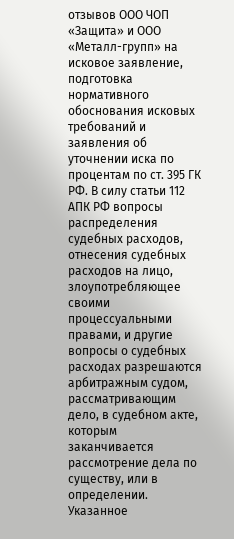отзывов ООО ЧОП «Защита» и ООО «Металл-групп» на исковое заявление, подготовка нормативного обоснования исковых требований и заявления об уточнении иска по процентам по ст. 395 ГК РФ. В силу статьи 112 АПК РФ вопросы распределения судебных расходов, отнесения судебных расходов на лицо, злоупотребляющее своими процессуальными правами, и другие вопросы о судебных расходах разрешаются арбитражным судом, рассматривающим дело, в судебном акте, которым заканчивается рассмотрение дела по существу, или в определении. Указанное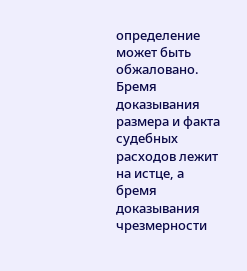определение может быть обжаловано. Бремя доказывания размера и факта судебных расходов лежит на истце, а бремя доказывания чрезмерности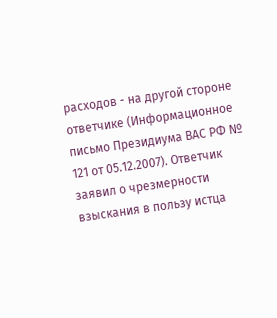расходов - на другой стороне ответчике (Информационное письмо Президиума ВАС РФ № 121 от 05.12.2007). Ответчик заявил о чрезмерности взыскания в пользу истца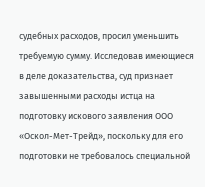судебных расходов, просил уменьшить требуемую сумму. Исследовав имеющиеся в деле доказательства, суд признает завышенными расходы истца на подготовку искового заявления ООО «Оскол-Мет-Трейд», поскольку для его подготовки не требовалось специальной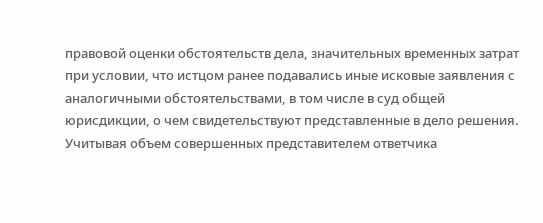правовой оценки обстоятельств дела, значительных временных затрат при условии, что истцом ранее подавались иные исковые заявления с аналогичными обстоятельствами, в том числе в суд общей юрисдикции, о чем свидетельствуют представленные в дело решения. Учитывая объем совершенных представителем ответчика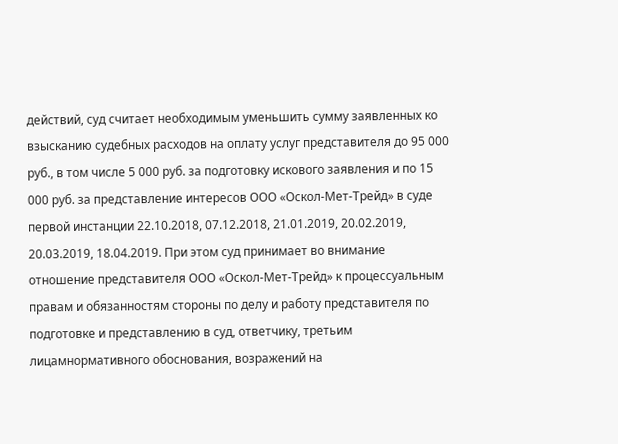действий, суд считает необходимым уменьшить сумму заявленных ко взысканию судебных расходов на оплату услуг представителя до 95 000 руб., в том числе 5 000 руб. за подготовку искового заявления и по 15 000 руб. за представление интересов ООО «Оскол-Мет-Трейд» в суде первой инстанции 22.10.2018, 07.12.2018, 21.01.2019, 20.02.2019, 20.03.2019, 18.04.2019. При этом суд принимает во внимание отношение представителя ООО «Оскол-Мет-Трейд» к процессуальным правам и обязанностям стороны по делу и работу представителя по подготовке и представлению в суд, ответчику, третьим лицамнормативного обоснования, возражений на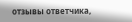отзывы ответчика,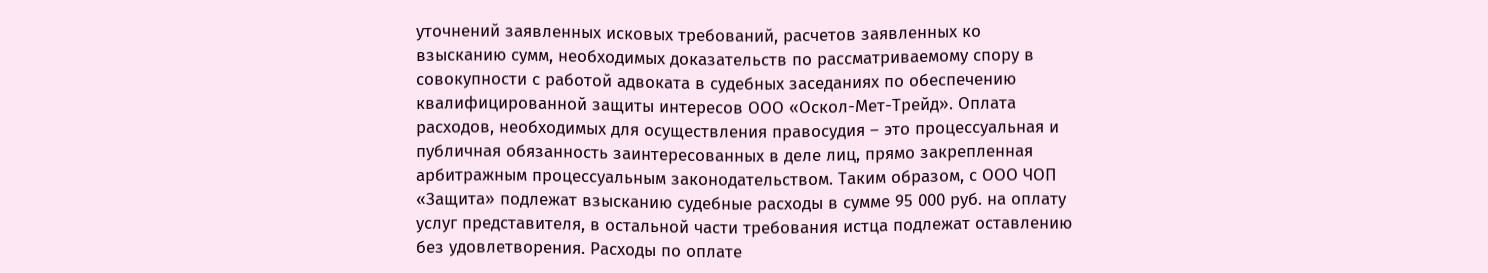уточнений заявленных исковых требований, расчетов заявленных ко взысканию сумм, необходимых доказательств по рассматриваемому спору в совокупности с работой адвоката в судебных заседаниях по обеспечению квалифицированной защиты интересов ООО «Оскол-Мет-Трейд». Оплата расходов, необходимых для осуществления правосудия – это процессуальная и публичная обязанность заинтересованных в деле лиц, прямо закрепленная арбитражным процессуальным законодательством. Таким образом, с ООО ЧОП «Защита» подлежат взысканию судебные расходы в сумме 95 000 руб. на оплату услуг представителя, в остальной части требования истца подлежат оставлению без удовлетворения. Расходы по оплате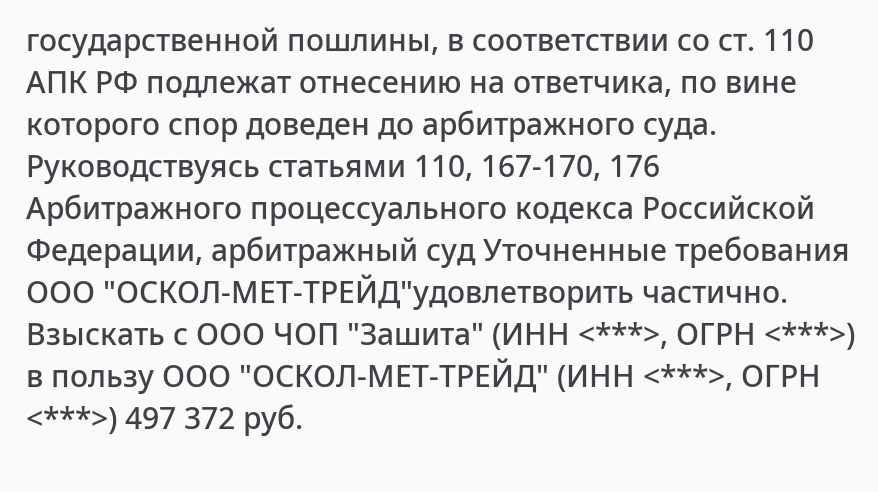государственной пошлины, в соответствии со ст. 110 АПК РФ подлежат отнесению на ответчика, по вине которого спор доведен до арбитражного суда. Руководствуясь статьями 110, 167-170, 176 Арбитражного процессуального кодекса Российской Федерации, арбитражный суд Уточненные требования ООО "ОСКОЛ-МЕТ-ТРЕЙД"удовлетворить частично. Взыскать с ООО ЧОП "Зашита" (ИНН <***>, ОГРН <***>) в пользу ООО "ОСКОЛ-МЕТ-ТРЕЙД" (ИНН <***>, ОГРН <***>) 497 372 руб.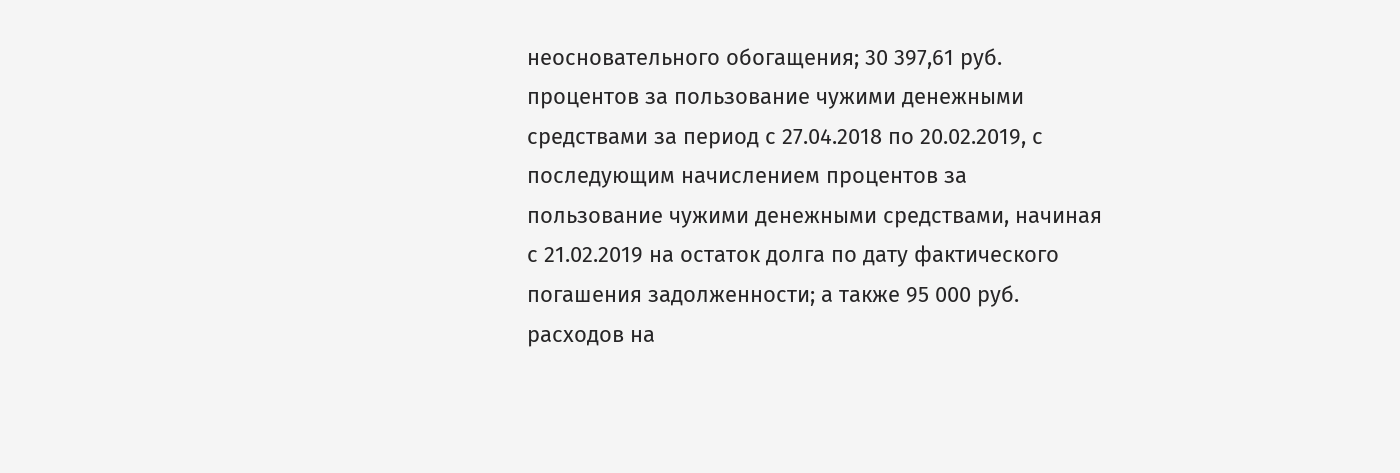неосновательного обогащения; 30 397,61 руб. процентов за пользование чужими денежными средствами за период с 27.04.2018 по 20.02.2019, с последующим начислением процентов за пользование чужими денежными средствами, начиная с 21.02.2019 на остаток долга по дату фактического погашения задолженности; а также 95 000 руб. расходов на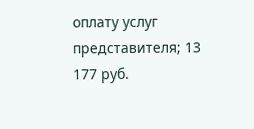оплату услуг представителя; 13 177 руб.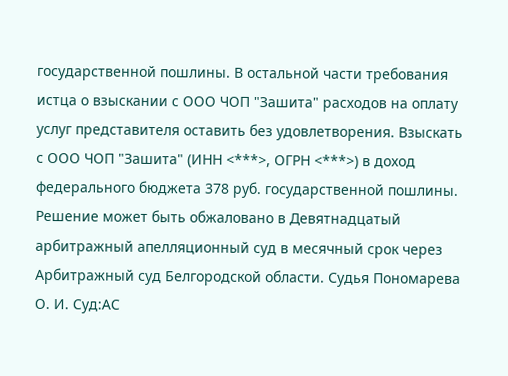государственной пошлины. В остальной части требования истца о взыскании с ООО ЧОП "Зашита" расходов на оплату услуг представителя оставить без удовлетворения. Взыскать с ООО ЧОП "Зашита" (ИНН <***>, ОГРН <***>) в доход федерального бюджета 378 руб. государственной пошлины. Решение может быть обжаловано в Девятнадцатый арбитражный апелляционный суд в месячный срок через Арбитражный суд Белгородской области. Судья Пономарева О. И. Суд:АС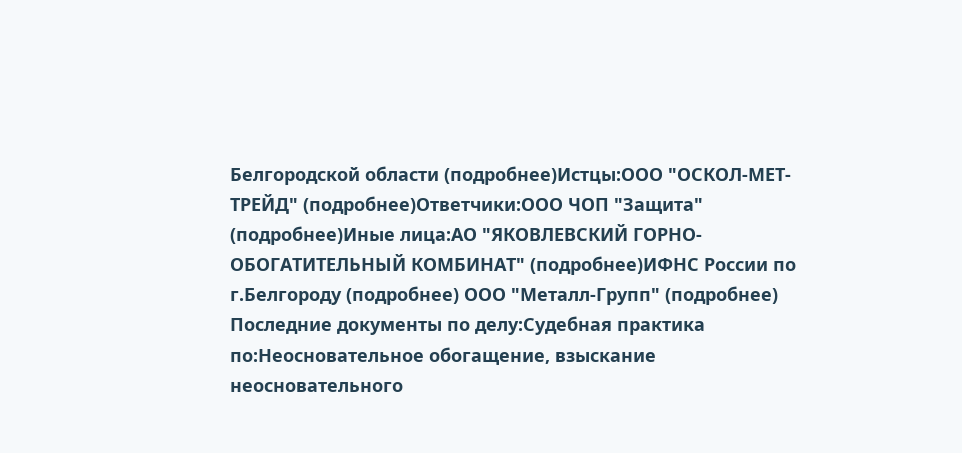Белгородской области (подробнее)Истцы:ООО "ОСКОЛ-МЕТ-ТРЕЙД" (подробнее)Ответчики:ООО ЧОП "Защита" (подробнее)Иные лица:АО "ЯКОВЛЕВСКИЙ ГОРНО-ОБОГАТИТЕЛЬНЫЙ КОМБИНАТ" (подробнее)ИФНС России по г.Белгороду (подробнее) ООО "Металл-Групп" (подробнее) Последние документы по делу:Судебная практика по:Неосновательное обогащение, взыскание неосновательного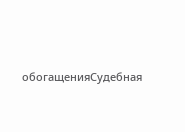обогащенияСудебная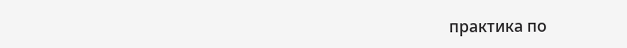практика по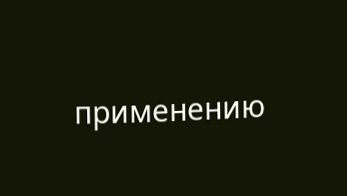применению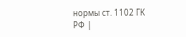нормы ст. 1102 ГК РФ |